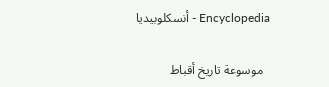Encyclopedia - أنسكلوبيديا

  موسوعة تاريخ أقباط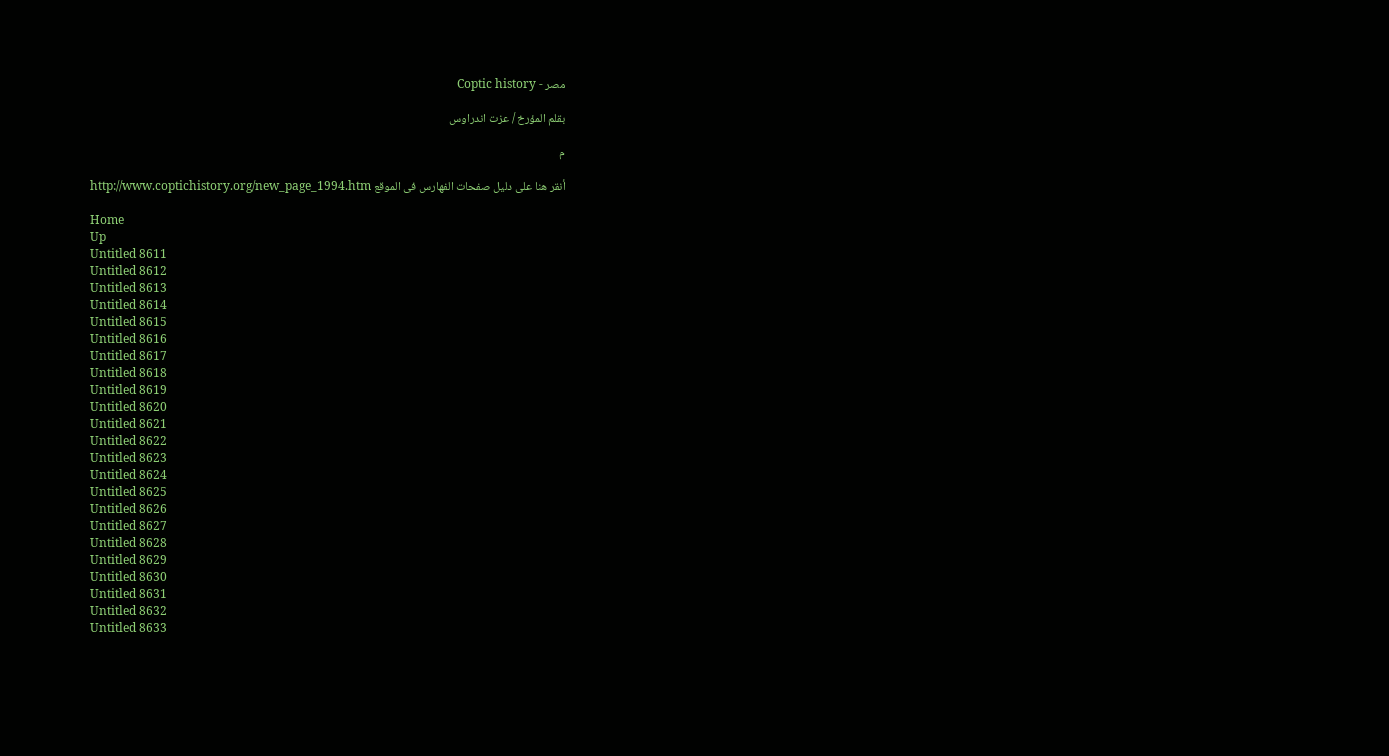مصر - Coptic history

بقلم المؤرخ / عزت اندراوس

م

أنقر هنا على دليل صفحات الفهارس فى الموقع http://www.coptichistory.org/new_page_1994.htm

Home
Up
Untitled 8611
Untitled 8612
Untitled 8613
Untitled 8614
Untitled 8615
Untitled 8616
Untitled 8617
Untitled 8618
Untitled 8619
Untitled 8620
Untitled 8621
Untitled 8622
Untitled 8623
Untitled 8624
Untitled 8625
Untitled 8626
Untitled 8627
Untitled 8628
Untitled 8629
Untitled 8630
Untitled 8631
Untitled 8632
Untitled 8633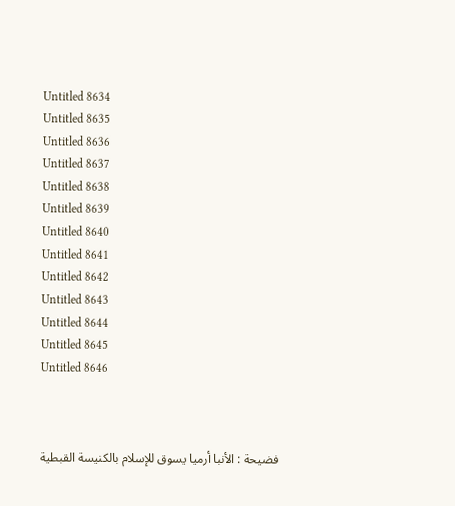Untitled 8634
Untitled 8635
Untitled 8636
Untitled 8637
Untitled 8638
Untitled 8639
Untitled 8640
Untitled 8641
Untitled 8642
Untitled 8643
Untitled 8644
Untitled 8645
Untitled 8646



فضيحة : الأنبا أرميا يسوق للإسلام بالكنيسة القبطية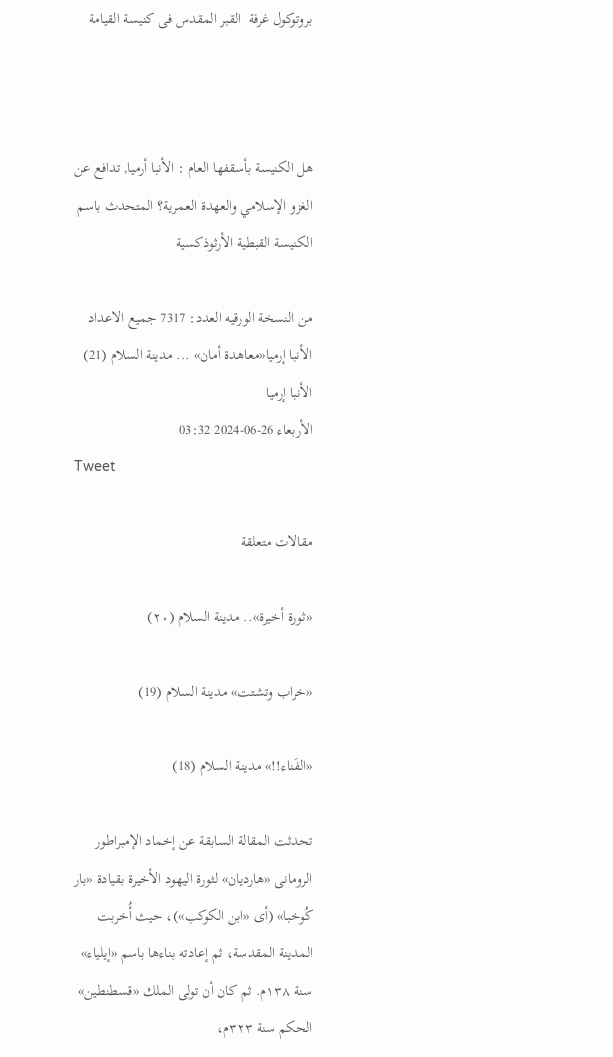بروتوكول غرفة  القبر المقدس فى كنيسة القيامة



هل الكنيسة بأسقفها العام : الأنبا أرميا, تدافع عن الغزو الإسلامي والعهدة العمرية؟ المتحدث باسم الكنيسة القبطية الأرثوذكسية

من النسخة الورقيه العدد: 7317 جميع الاعداد
الأنبا إرميا«معاهدة أمان» ... مدينة السلام (21)
الأنبا إرميا
الأربعاء 26-06-2024 03:32
Tweet

مقالات متعلقة

«ثورة أخيرة».. مدينة السلام (٢٠)

«خراب وتشتت» مدينة السلام (19)

«الفَناء!!» مدينة السلام (18)

تحدثت المقالة السابقة عن إخماد الإمبراطور الرومانى «هارديان» لثورة اليهود الأخيرة بقيادة «بار كُوخبا» (أى «ابن الكوكب»)، حيث أُخربت المدينة المقدسة، ثم إعادته بناءها باسم «إيلياء» سنة ١٣٨م. ثم كان أن تولى الملك «قسطنطين» الحكم سنة ٣٢٣م،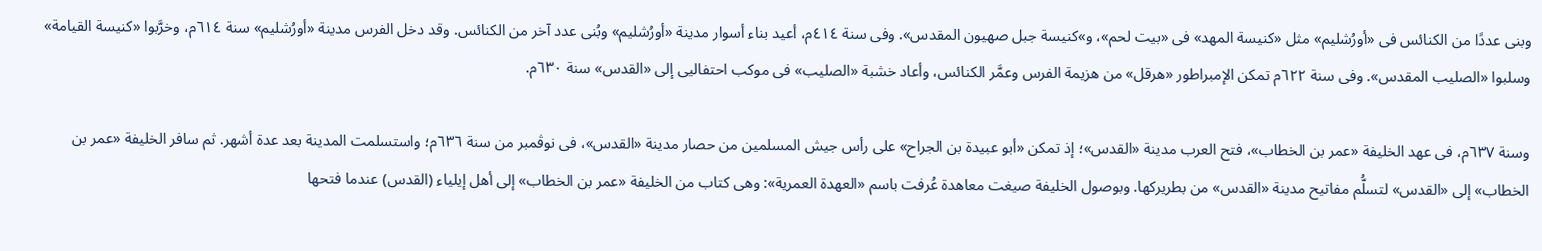وبنى عددًا من الكنائس فى «أورُشليم» مثل «كنيسة المهد» فى «بيت لحم»، و»كنيسة جبل صهيون المقدس». وفى سنة ٤١٤م، أعيد بناء أسوار مدينة «أورُشليم» وبُنى عدد آخر من الكنائس. وقد دخل الفرس مدينة «أورُشليم» سنة ٦١٤م، وخرَّبوا «كنيسة القيامة» وسلبوا «الصليب المقدس». وفى سنة ٦٢٢م تمكن الإمبراطور «هرقل» من هزيمة الفرس وعمَّر الكنائس، وأعاد خشبة «الصليب» فى موكب احتفاليى إلى «القدس» سنة ٦٣٠م.

وسنة ٦٣٧م، فى عهد الخليفة «عمر بن الخطاب»، فتح العرب مدينة «القدس»؛ إذ تمكن «أبو عبيدة بن الجراح» على رأس جيش المسلمين من حصار مدينة «القدس»، فى نوڤمبر من سنة ٦٣٦م؛ واستسلمت المدينة بعد عدة أشهر. ثم سافر الخليفة «عمر بن الخطاب» إلى «القدس» لتسلُّم مفاتيح مدينة «القدس» من بطريركها. وبوصول الخليفة صيغت معاهدة عُرفت باسم «العهدة العمرية»: وهى كتاب من الخليفة «عمر بن الخطاب» إلى أهل إيلياء (القدس) عندما فتحها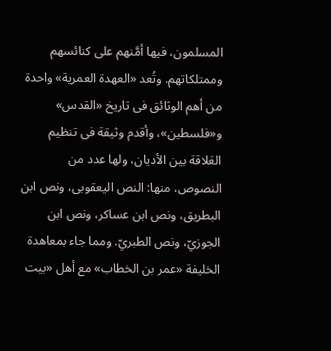المسلمون، فيها أمَّنهم على كنائسهم وممتلكاتهم. وتُعد «العهدة العمرية» واحدة من أهم الوثائق فى تاريخ «القدس» و«فلسطين»، وأقدم وثيقة فى تنظيم العَلاقة بين الأديان، ولها عدد من النصوص، منها: النص اليعقوبى، ونص ابن البطريق، ونص ابن عساكر، ونص ابن الجوزيّ، ونص الطبريّ. ومما جاء بمعاهدة الخليفة «عمر بن الخطاب» مع أهل «بيت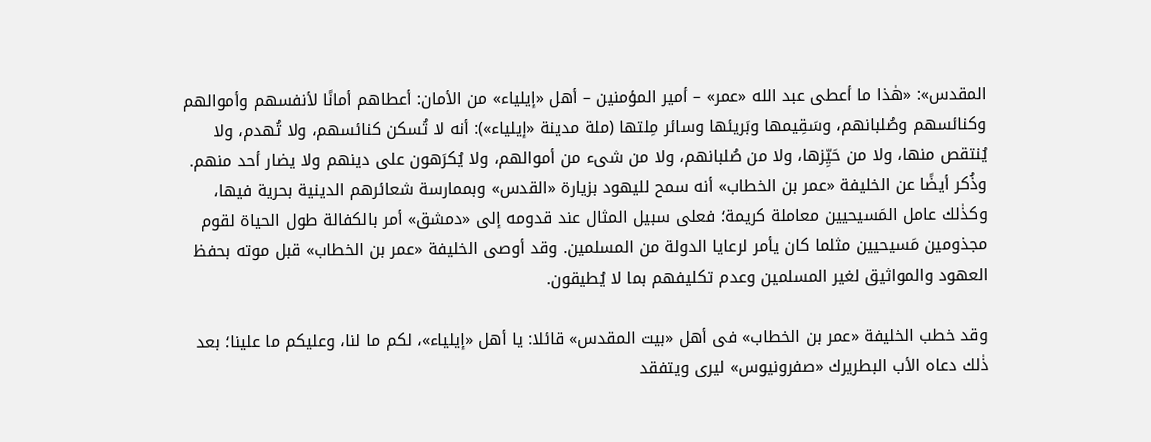المقدس»: «هٰذا ما أعطى عبد الله «عمر» – أمير المؤمنين – أهل «إيلياء» من الأمان: أعطاهم أمانًا لأنفسهم وأموالهم وكنائسهم وصُلبانهم، وسَقِيمها وبَريئها وسائر مِلتها (ملة مدينة «إيلياء»): أنه لا تُسكن كنائسهم، ولا تُهدم، ولا يُنتقص منها، ولا من حَيِّزها، ولا من صُلبانهم، ولا من شىء من أموالهم، ولا يُكرَهون على دينهم ولا يضار أحد منهم. وذُكر أيضًا عن الخليفة «عمر بن الخطاب» أنه سمح لليهود بزيارة «القدس» وبممارسة شعائرهم الدينية بحرية فيها، وكذٰلك عامل المَسيحيين معاملة كريمة؛ فعلى سبيل المثال عند قدومه إلى «دمشق» أمر بالكفالة طول الحياة لقوم مجذومين مَسيحيين مثلما كان يأمر لرعايا الدولة من المسلمين. وقد أوصى الخليفة «عمر بن الخطاب» قبل موته بحفظ العهود والمواثيق لغير المسلمين وعدم تكليفهم بما لا يُطيقون.

وقد خطب الخليفة «عمر بن الخطاب» فى أهل «بيت المقدس» قائلا: يا أهل «إيلياء»، لكم ما لنا، وعليكم ما علينا؛ بعد ذٰلك دعاه الأب البطريرك «صفرونيوس» ليرى ويتفقد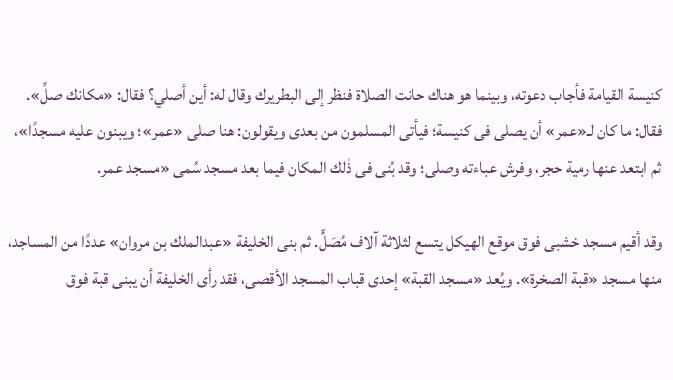كنيسة القيامة فأجاب دعوته، وبينما هو هناك حانت الصلاة فنظر إلى البطريرك وقال له: أين أصلي؟ فقال: «مكانك صلِّ». فقال: ما كان لـ«عمر» أن يصلى فى كنيسة؛ فيأتى المسلمون من بعدى ويقولون: هنا صلى «عمر»؛ ويبنون عليه مسجدًا»، ثم ابتعد عنها رمية حجر، وفرش عباءته وصلى؛ وقد بُنى فى ذٰلك المكان فيما بعد مسجد سُمى «مسجد عمر.

وقد أقيم مسجد خشبى فوق موقع الهيكل يتسع لثلاثة آلاف مُصَلٍّ. ثم بنى الخليفة «عبدالملك بن مروان» عددًا من المساجد، منها مسجد «قبة الصخرة». ويُعد «مسجد القبة» إحدى قباب المسجد الأقصى، فقد رأى الخليفة أن يبنى قبة فوق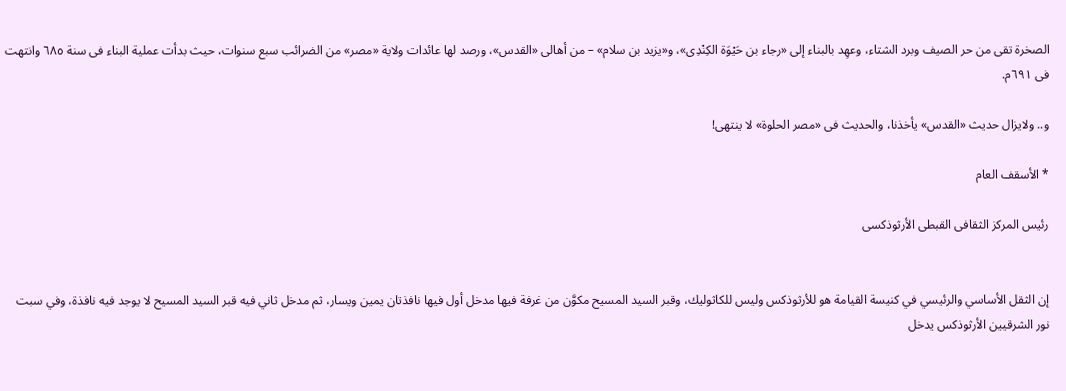الصخرة تقى من حر الصيف وبرد الشتاء، وعهِد بالبناء إلى «رجاء بن حَيْوَة الكِنْدِى»، و«يزيد بن سلام» – من أهالى «القدس»، ورصد لها عائدات ولاية «مصر» من الضرائب سبع سنوات، حيث بدأت عملية البناء فى سنة ٦٨٥ وانتهت فى ٦٩١م.

و.. ولايزال حديث «القدس» يأخذنا، والحديث فى «مصر الحلوة» لا ينتهى!

* الأسقف العام

رئيس المركز الثقافى القبطى الأرثوذكسى


إن الثقل الأساسي والرئيسي في كنيسة القيامة هو للأرثوذكس وليس للكاثوليك، وقبر السيد المسيح مكوَّن من غرفة فيها مدخل أول فيها نافذتان يمين ويسار، ثم مدخل ثاني فيه قبر السيد المسيح لا يوجد فيه نافذة، وفي سبت نور الشرقيين الأرثوذكس يدخل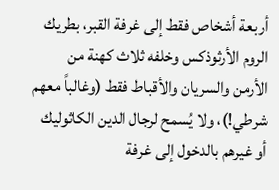أربعة أشخاص فقط إلى غرفة القبر، بطريك الروم الأرثوذكس وخلفه ثلاث كهنة من الأرمن والسريان والأقباط فقط (وغالباً معهم شرطي!)، ولا يُسمح لرجال الدين الكاثوليك أو غيرهم بالدخول إلى غرفة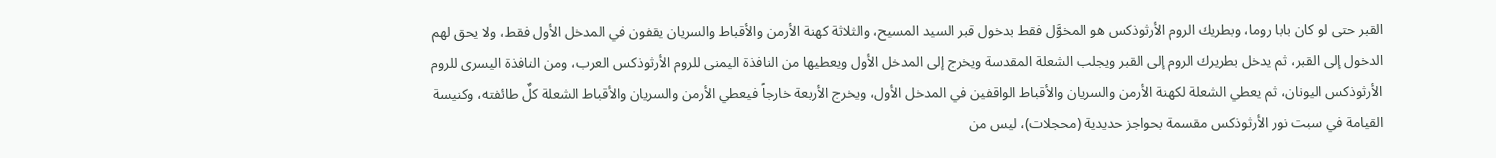القبر حتى لو كان بابا روما، وبطريك الروم الأرثوذكس هو المخوَّل فقط بدخول قبر السيد المسيح، والثلاثة كهنة الأرمن والأقباط والسريان يقفون في المدخل الأول فقط، ولا يحق لهم الدخول إلى القبر، ثم يدخل بطريرك الروم إلى القبر ويجلب الشعلة المقدسة ويخرج إلى المدخل الأول ويعطيها من النافذة اليمنى للروم الأرثوذكس العرب، ومن النافذة اليسرى للروم الأرثوذكس اليونان، ثم يعطي الشعلة لكهنة الأرمن والسريان والأقباط الواقفين في المدخل الأول، ويخرج الأربعة خارجاً فيعطي الأرمن والسريان والأقباط الشعلة كلٌ طائفته، وكنيسة القيامة في سبت نور الأرثوذكس مقسمة بحواجز حديدية (محجلات)، ليس من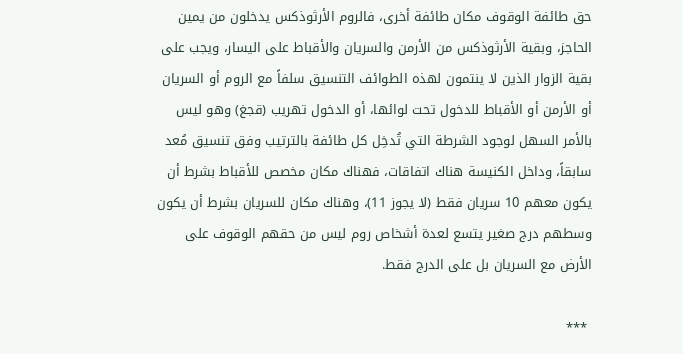حق طائفة الوقوف مكان طائفة أخرى، فالروم الأرثوذكس يدخلون من يمين الحاجز، وبقية الأرثوذكس من الأرمن والسريان والأقباط على اليسار، ويجب على بقية الزوار الذين لا ينتمون لهذه الطوائف التنسيق سلفاً مع الروم أو السريان أو الأرمن أو الأقباط للدخول تحت لوائها، أو الدخول تهريب (قجغ) وهو ليس بالأمر السهل لوجود الشرطة التي تُدخِل كل طائفة بالترتيب وفق تنسيق مُعد سابقاً، وداخل الكنيسة هناك اتفاقات، فهناك مكان مخصص للأقباط بشرط أن يكون معهم 10 سريان فقط (لا يجوز 11)، وهناك مكان للسريان بشرط أن يكون وسطهم درج صغير يتسع لعدة أشخاص روم ليس من حقهم الوقوف على الأرض مع السريان بل على الدرج فقط.

 ***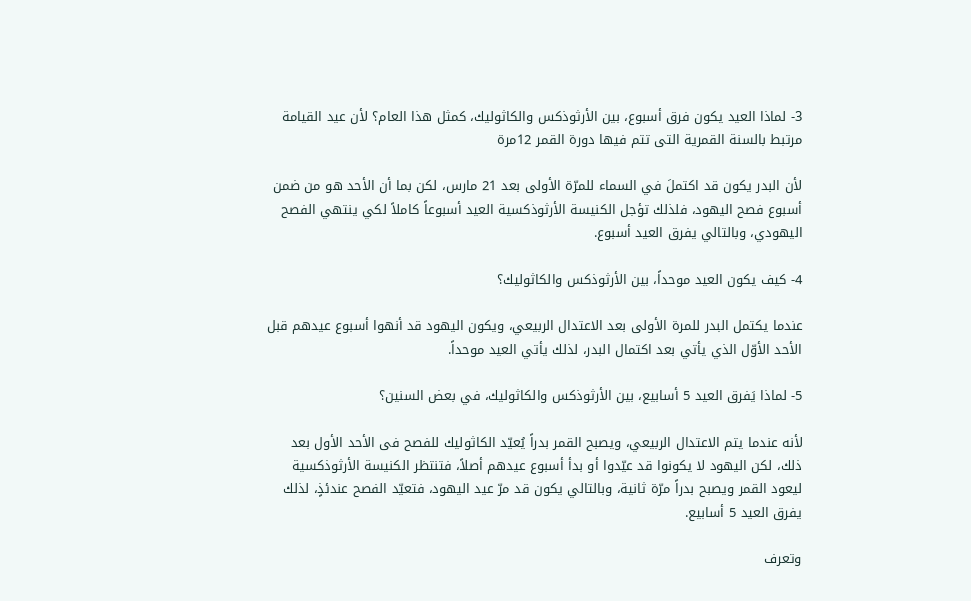3- لماذا العيد يكون فرق أسبوع، بين الأرثوذكس والكاثوليك، كمثل هذا العام؟ لأن عيد القيامة مرتبط بالسنة القمرية التى تتم فيها دورة القمر 12مرة

لأن البدر يكون قد اكتملَ في السماء للمرّة الأولى بعد 21 مارس، لكن بما أن الأحد هو من ضمن أسبوع فصح اليهود، فلذلك تؤجل الكنيسة الأرثوذكسية العيد أسبوعاً كاملاً لكي ينتهي الفصح اليهودي، وبالتالي يفرق العيد أسبوع.

4- كيف يكون العيد موحداً، بين الأرثوذكس والكاثوليك؟

عندما يكتمل البدر للمرة الأولى بعد الاعتدال الربيعي، ويكون اليهود قد أنهوا أسبوع عيدهم قبل الأحد الأوّل الذي يأتي بعد اكتمال البدر، لذلك يأتي العيد موحداً.

5- لماذا يَفرق العيد 5 أسابيع، بين الأرثوذكس والكاثوليك، في بعض السنين؟

لأنه عندما يتم الاعتدال الربيعي، ويصبح القمر بدراً يُعيّد الكاثوليك للفصح فى الأحد الأول بعد ذلك، لكن اليهود لا يكونوا قد عيّدوا أو بدأ أسبوع عيدهم أصلاً، فتنتظر الكنيسة الأرثوذكسية ليعود القمر ويصبح بدراً مرّة ثانية، وبالتالي يكون قد مرّ عيد اليهود، فتعيّد الفصح عندئذٍ، لذلك يفرق العيد 5 أسابيع.

وتعرف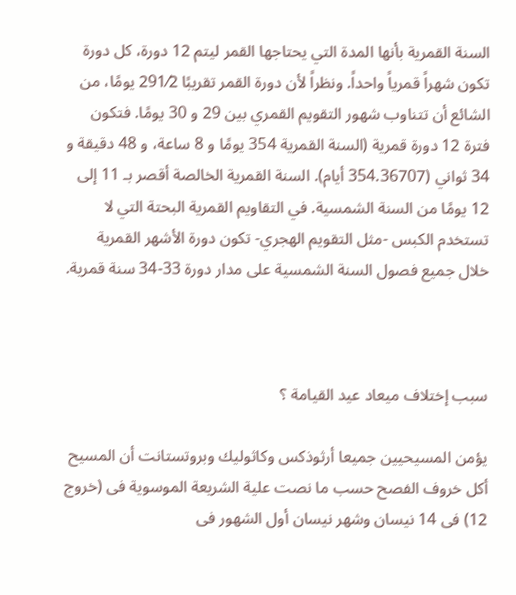السنة القمرية بأنها المدة التي يحتاجها القمر ليتم 12 دورة، كل دورة تكون شهراً قمرياً واحداً. ونظراً لأن دورة القمر تقريبًا 291⁄2 يومًا، من الشائع أن تتناوب شهور التقويم القمري بين 29 و 30 يومًا. فتكون فترة 12 دورة قمرية (السنة القمرية 354 يومًا و 8 ساعة، و 48 دقيقة و 34 ثواني (354.36707 أيام). السنة القمرية الخالصة أقصر بـ 11 إلى 12 يومًا من السنة الشمسية. في التقاويم القمرية البحتة التي لا تستخدم الكبس -مثل التقويم الهجري- تكون دورة الأشهر القمرية خلال جميع فصول السنة الشمسية على مدار دورة 33-34 سنة قمرية.



سبب إختلاف ميعاد عيد القيامة ؟

يؤمن المسيحيين جميعا أرثوذكس وكاثوليك وبروتستانت أن المسيح أكل خروف الفصح حسب ما نصت علية الشريعة الموسوية فى (خروج 12) فى 14 نيسان وشهر نيسان أول الشهور فى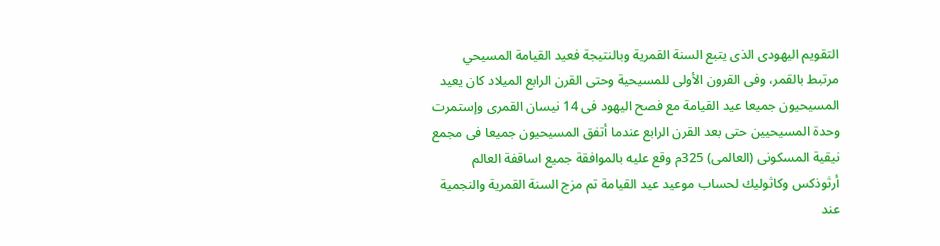التقويم اليهودى الذى يتبع السنة القمرية وبالنتيجة فعيد القيامة المسيحي مرتبط بالقمر، وفى القرون الأولى للمسيحية وحتى القرن الرابع الميلاد كان يعيد المسيحيون جميعا عيد القيامة مع فصح اليهود فى 14 نيسان القمرى وإستمرت وحدة المسيحيين حتى بعد القرن الرابع عندما أتفق المسيحيون جميعا فى مجمع نيقية المسكونى (العالمى) 325م وقع عليه بالموافقة جميع اساقفة العالم  أرثوذكس وكاثوليك لحساب موعيد عيد القيامة تم مزج السنة القمرية والنجمية عند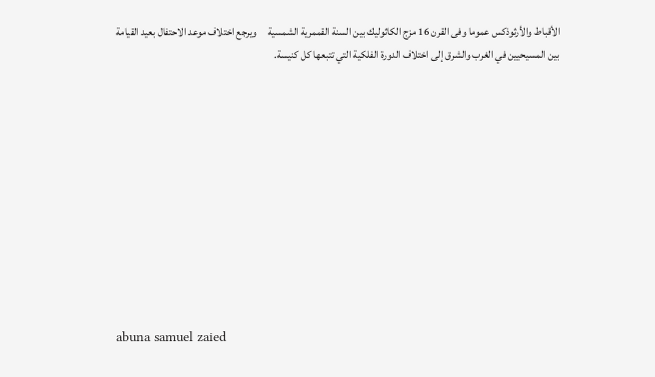الأقباط والأرثوذكس عموما وفى القرن 16 مزج الكاثوليك بين السنة القممرية الشمسية     ويرجع اختلاف موعد الاحتفال بعيد القيامة بين المسيحيين في الغرب والشرق إلى اختلاف الدورة الفلكية التي تتبعها كل كنيسة.











abuna samuel zaied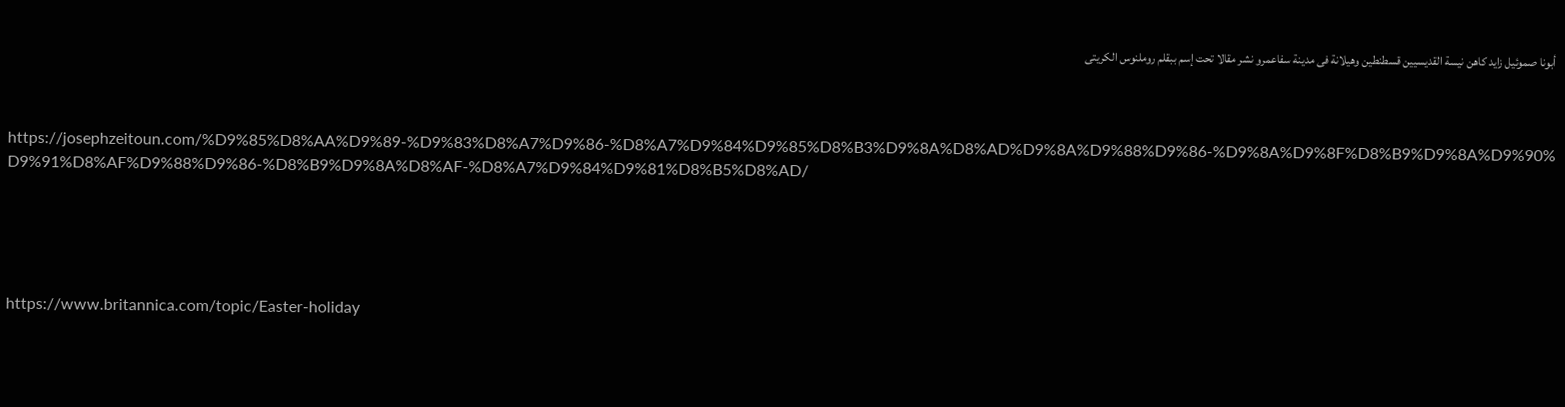أبونا صموئيل زايد كاهن نيسة القديسيين قسطنطين وهيلانة فى مدينة سفاعمرو نشر مقالا تحت إسم ببقلم روملنوس الكريتى



https://josephzeitoun.com/%D9%85%D8%AA%D9%89-%D9%83%D8%A7%D9%86-%D8%A7%D9%84%D9%85%D8%B3%D9%8A%D8%AD%D9%8A%D9%88%D9%86-%D9%8A%D9%8F%D8%B9%D9%8A%D9%90%D9%91%D8%AF%D9%88%D9%86-%D8%B9%D9%8A%D8%AF-%D8%A7%D9%84%D9%81%D8%B5%D8%AD/





https://www.britannica.com/topic/Easter-holiday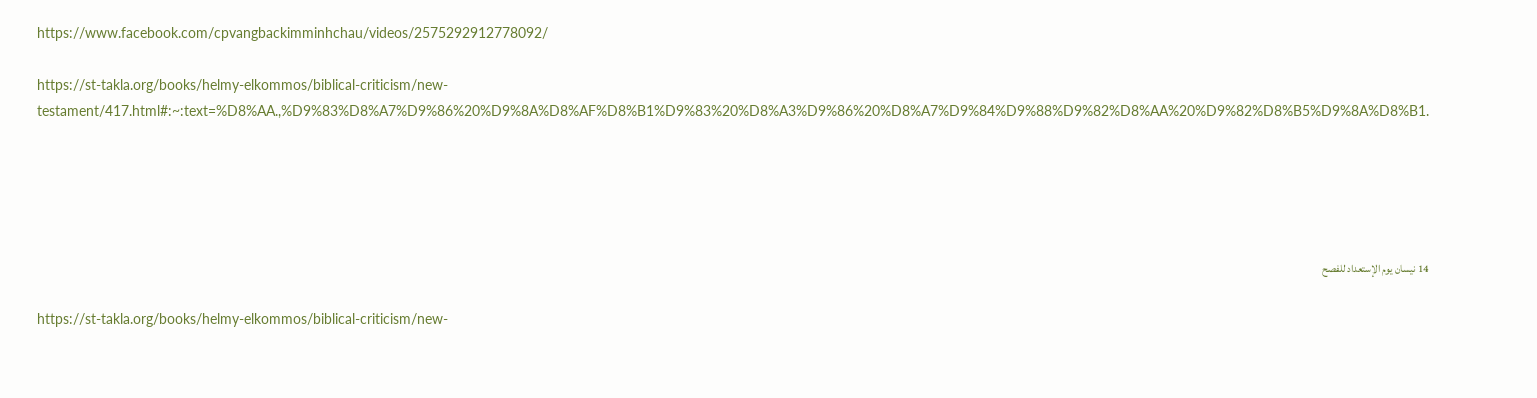https://www.facebook.com/cpvangbackimminhchau/videos/2575292912778092/

https://st-takla.org/books/helmy-elkommos/biblical-criticism/new-testament/417.html#:~:text=%D8%AA.,%D9%83%D8%A7%D9%86%20%D9%8A%D8%AF%D8%B1%D9%83%20%D8%A3%D9%86%20%D8%A7%D9%84%D9%88%D9%82%D8%AA%20%D9%82%D8%B5%D9%8A%D8%B1.





14 نيسان يوم الإستعداد للفصح

https://st-takla.org/books/helmy-elkommos/biblical-criticism/new-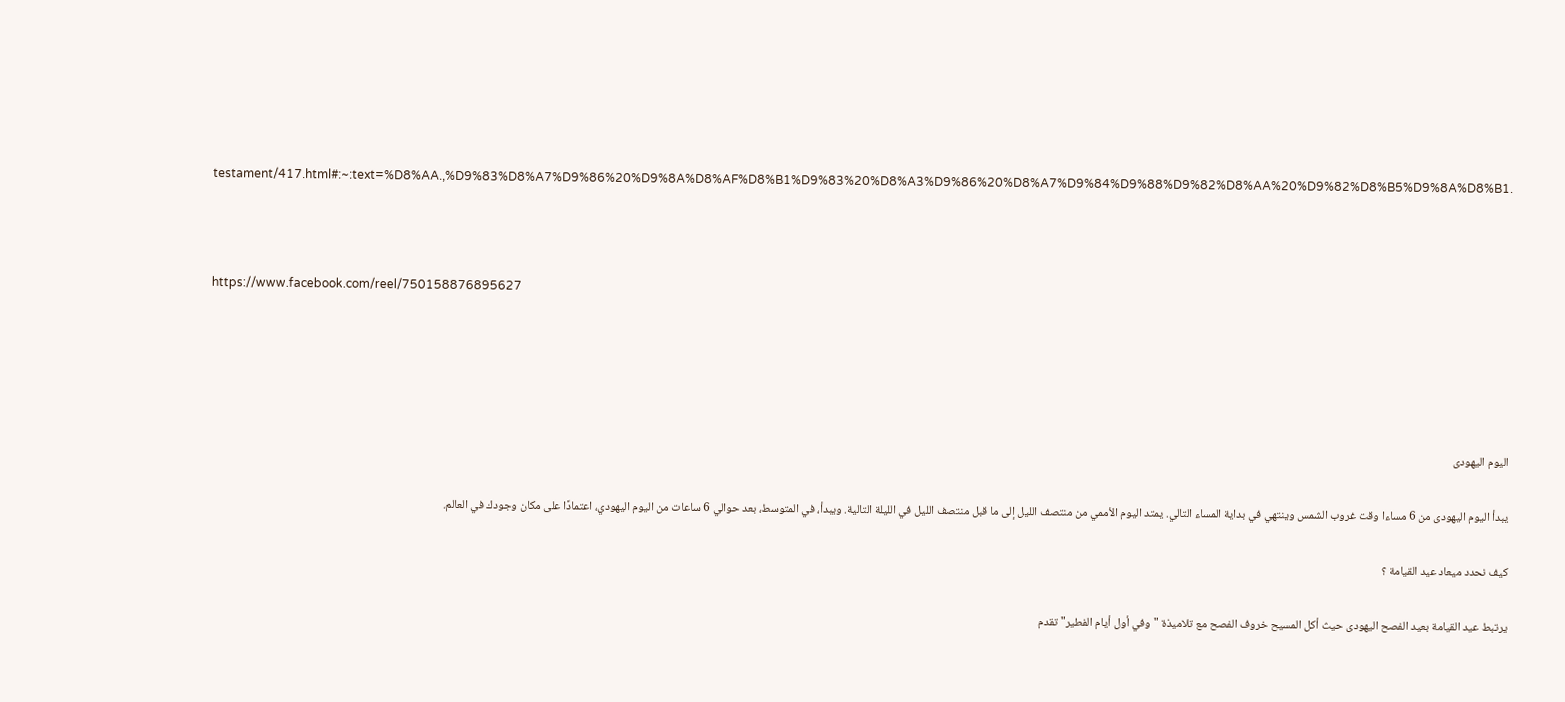testament/417.html#:~:text=%D8%AA.,%D9%83%D8%A7%D9%86%20%D9%8A%D8%AF%D8%B1%D9%83%20%D8%A3%D9%86%20%D8%A7%D9%84%D9%88%D9%82%D8%AA%20%D9%82%D8%B5%D9%8A%D8%B1.



https://www.facebook.com/reel/750158876895627





اليوم اليهودى

يبدأ اليوم اليهودى من 6 مساءا وقت غروب الشمس وينتهي في بداية المساء التالي. يمتد اليوم الأممي من منتصف الليل إلى ما قبل منتصف الليل في الليلة التالية. ويبدأ، في المتوسط، بعد حوالي 6 ساعات من اليوم اليهودي، اعتمادًا على مكان وجودك في العالم.

كيف نحدد ميعاد عيد القيامة ؟

يرتبط عيد القيامة بعيد الفصح اليهودى حيث أكل المسيح خروف الفصح مع تلاميذة "وفي أول أيام الفطير" تقدم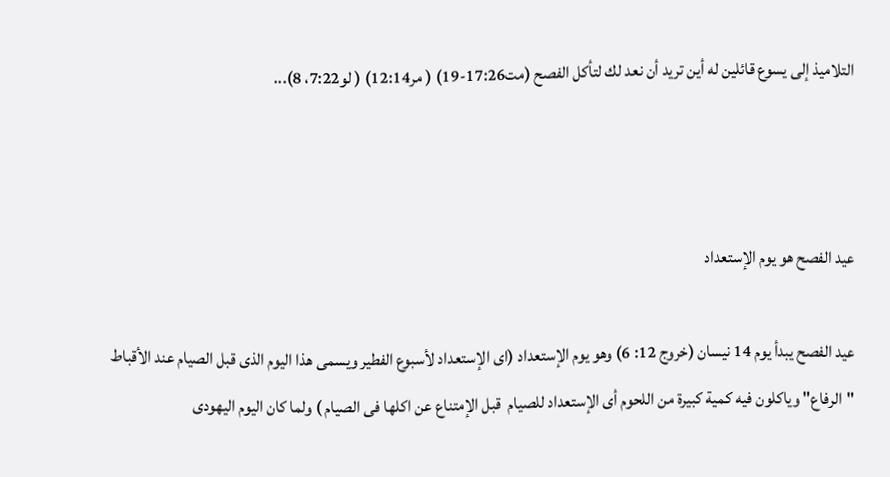التلاميذ إلى يسوع قائلين له أين تريد أن نعد لك لتأكل الفصح (مت17:26-19) ( مر12:14) ( لو7:22، 8)...



عيد الفصح هو يوم الإستعداد

عيد الفصح يبدأ يوم 14 نيسان (خروج 12: 6) وهو يوم الإستعداد (اى الإستعداد لأسبوع الفطير ويسمى هذا اليوم الذى قبل الصيام عند الأقباط "الرفاع" وياكلون فيه كمية كبيرة من اللحوم أى الإستعداد للصيام  قبل الإمتناع عن اكلها فى الصيام ) ولما كان اليوم اليهودى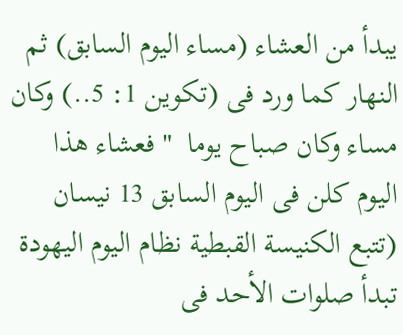يبدأ من العشاء (مساء اليوم السابق) ثم النهار كما ورد فى (تكوين 1: 5..) وكان مساء وكان صباح يوما  " فعشاء هذا اليوم كلن فى اليوم السابق 13 نيسان (تتبع الكنيسة القبطية نظام اليوم اليهودة تبدأ صلوات الأحد فى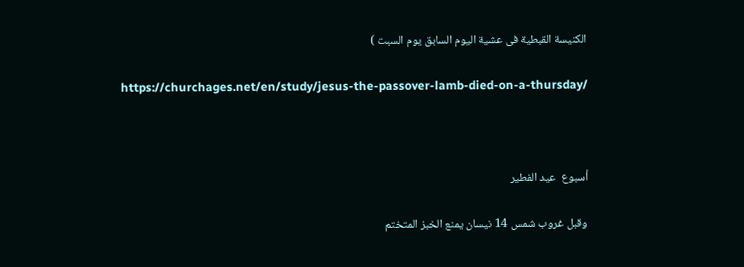الكنيسة القبطية فى عشية اليوم السابق يوم السبت )

https://churchages.net/en/study/jesus-the-passover-lamb-died-on-a-thursday/



أسبوع  عيد الفطير

وقبل غروب شمس 14 نيسان يمنع الخبز المتختم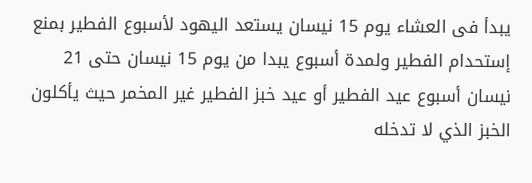يبدأ فى العشاء يوم 15 نيسان يستعد اليهود لأسبوع الفطير بمنع إستحدام الفطير ولمدة أسبوع يبدا من يوم 15 نيسان حتى 21 نيسان أسبوع عيد الفطير أو عيد خبز الفطير غير المخمر حيث يأكلون الخبز الذي لا تدخله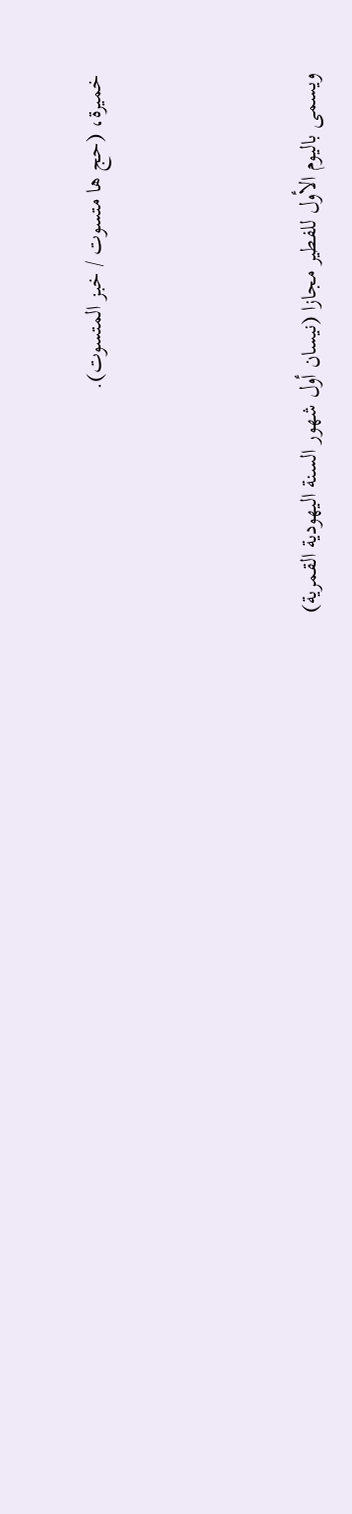خميرة، (حج ها متسوت / خبز المتسوت).



ويسمى باليوم الأول للفطير مجازا (نيسان أول شهور السنة اليهودية القمرية)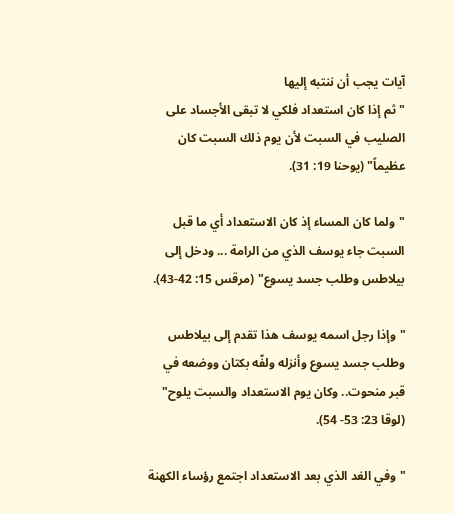آيات يجب أن ننتبه إليها
"ثم إذا كان استعداد فلكي لا تبقى الأجساد على الصليب في السبت لأن يوم ذلك السبت كان عظيماً" (يوحنا 19: 31).

"ولما كان المساء إذ كان الاستعداد أي ما قبل السبت جاء يوسف الذي من الرامة ... ودخل إلى بيلاطس وطلب جسد يسوع" (مرقس 15: 42-43).

"وإذا رجل اسمه يوسف هذا تقدم إلى بيلاطس وطلب جسد يسوع وأنزله ولفّه بكتان ووضعه في قبر منحوت.. وكان يوم الاستعداد والسبت يلوح" (لوقا 23: 53- 54).

"وفي الغد الذي بعد الاستعداد اجتمع رؤساء الكهنة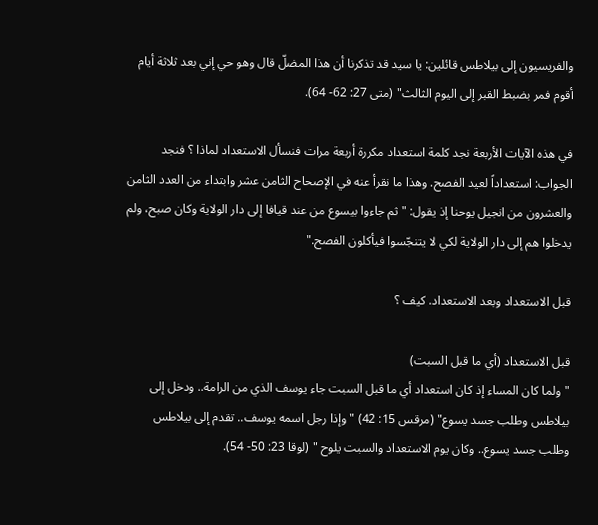والفريسيون إلى بيلاطس قائلين: يا سيد قد تذكرنا أن هذا المضلّ قال وهو حي إني بعد ثلاثة أيام أقوم فمر بضبط القبر إلى اليوم الثالث" (متى 27: 62- 64).

في هذه الآيات الأربعة نجد كلمة استعداد مكررة أربعة مرات فنسأل الاستعداد لماذا ؟ فنجد الجواب: استعداداً لعيد الفصح. وهذا ما نقرأ عنه في الإصحاح الثامن عشر وابتداء من العدد الثامن والعشرون من انجيل يوحنا إذ يقول: "ثم جاءوا بيسوع من عند قيافا إلى دار الولاية وكان صبح، ولم يدخلوا هم إلى دار الولاية لكي لا يتنجّسوا فيأكلون الفصح."

قبل الاستعداد وبعد الاستعداد. كيف ؟

قبل الاستعداد (أي ما قبل السبت)
"ولما كان المساء إذ كان استعداد أي ما قبل السبت جاء يوسف الذي من الرامة.. ودخل إلى بيلاطس وطلب جسد يسوع" (مرقس 15: 42) "وإذا رجل اسمه يوسف.. تقدم إلى بيلاطس وطلب جسد يسوع.. وكان يوم الاستعداد والسبت يلوح " (لوقا 23: 50- 54).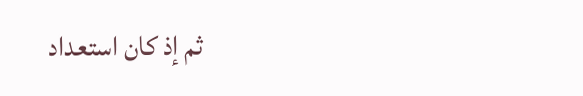ثم إذ كان استعداد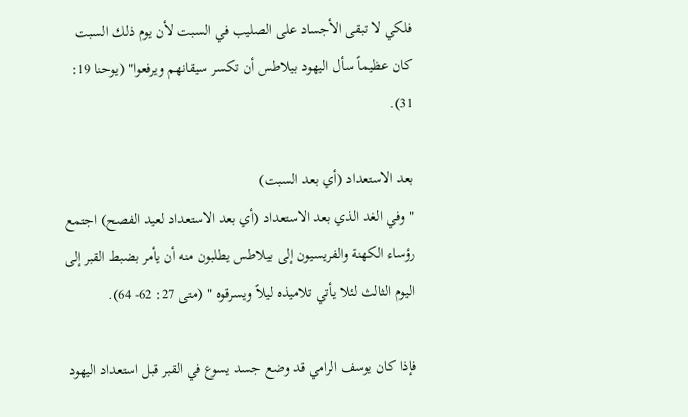فلكي لا تبقى الأجساد على الصليب في السبت لأن يوم ذلك السبت كان عظيماً سأل اليهود بيلاطس أن تكسر سيقانهم ويرفعوا" (يوحنا 19: 31).

بعد الاستعداد (أي بعد السبت)
"وفي الغد الذي بعد الاستعداد (أي بعد الاستعداد لعيد الفصح) اجتمع رؤساء الكهنة والفريسيون إلى بيلاطس يطلبون منه أن يأمر بضبط القبر إلى اليوم الثالث لئلا يأتي تلاميذه ليلاً ويسرقوه " (متى 27: 62- 64).

فإذا كان يوسف الرامي قد وضع جسد يسوع في القبر قبل استعداد اليهود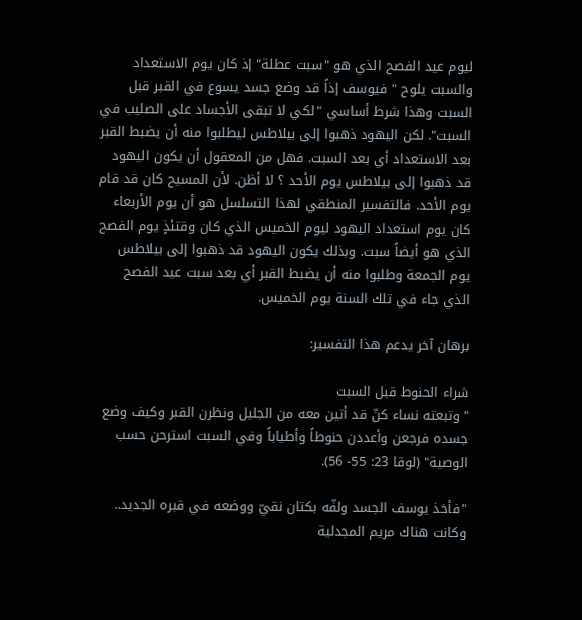ليوم عيد الفصح الذي هو "سبت عطلة" إذ كان يوم الاستعداد والسبت يلوح " فيوسف إذاً قد وضع جسد يسوع في القبر قبل السبت وهذا شرط أساسي "لكي لا تبقى الأجساد على الصليب في السبت". لكن اليهود ذهبوا إلى بيلاطس ليطلبوا منه أن يضبط القبر بعد الاستعداد أي بعد السبت. فهل من المعقول أن يكون اليهود قد ذهبوا إلى بيلاطس يوم الأحد ؟ لا أظن. لأن المسيح كان قد قام يوم الأحد. فالتفسير المنطقي لهذا التسلسل هو أن يوم الأربعاء كان يوم استعداد اليهود ليوم الخميس الذي كان وقتئذٍ يوم الفصح الذي هو أيضاً سبت. وبذلك يكون اليهود قد ذهبوا إلى بيلاطس يوم الجمعة وطلبوا منه أن يضبط القبر أي بعد سبت عيد الفصح الذي جاء في تلك السنة يوم الخميس.

برهان آخر يدعم هذا التفسير:

شراء الحنوط قبل السبت
"وتبعته نساء كنّ قد أتين معه من الجليل ونظرن القبر وكيف وضع جسده فرجعن وأعددن حنوطاً وأطياباً وفي السبت استرحن حسب الوصية" (لوقا 23: 55- 56).

"فأخذ يوسف الجسد ولفّه بكتان نقيّ ووضعه في قبره الجديد.. وكانت هناك مريم المجدلية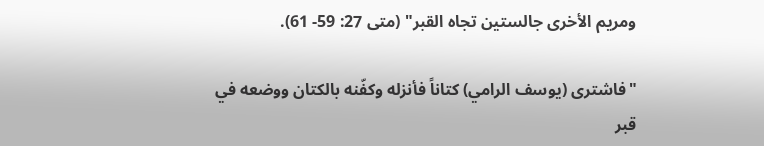ومريم الأخرى جالستين تجاه القبر" (متى 27: 59- 61).

"فاشترى (يوسف الرامي) كتاناً فأنزله وكفّنه بالكتان ووضعه في قبر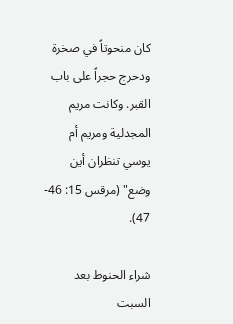كان منحوتاً في صخرة ودحرج حجراً على باب القبر. وكانت مريم المجدلية ومريم أم يوسي تنظران أين وضع" (مرقس 15: 46- 47).

شراء الحنوط بعد السبت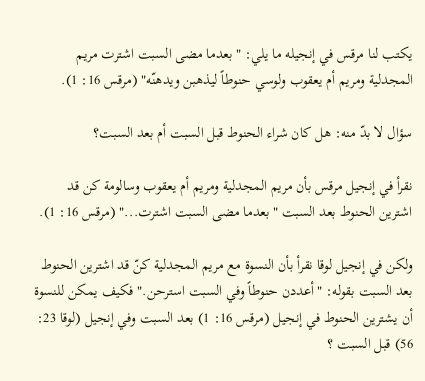يكتب لنا مرقس في إنجيله ما يلي: "بعدما مضى السبت اشترت مريم المجدلية ومريم أم يعقوب ولوسي حنوطاً ليذهبن ويدهنّه" (مرقس 16: 1).

سؤال لا بدّ منه: هل كان شراء الحنوط قبل السبت أم بعد السبت؟

نقرأ في إنجيل مرقس بأن مريم المجدلية ومريم أم يعقوب وسالومة كن قد اشترين الحنوط بعد السبت "بعدما مضى السبت اشترت..." (مرقس 16: 1).

ولكن في إنجيل لوقا نقرأ بأن النسوة مع مريم المجدلية كنّ قد اشترين الحنوط بعد السبت بقوله: "أعددن حنوطاً وفي السبت استرحن." فكيف يمكن للنسوة أن يشترين الحنوط في إنجيل (مرقس 16: 1) بعد السبت وفي إنجيل (لوقا 23: 56) قبل السبت ؟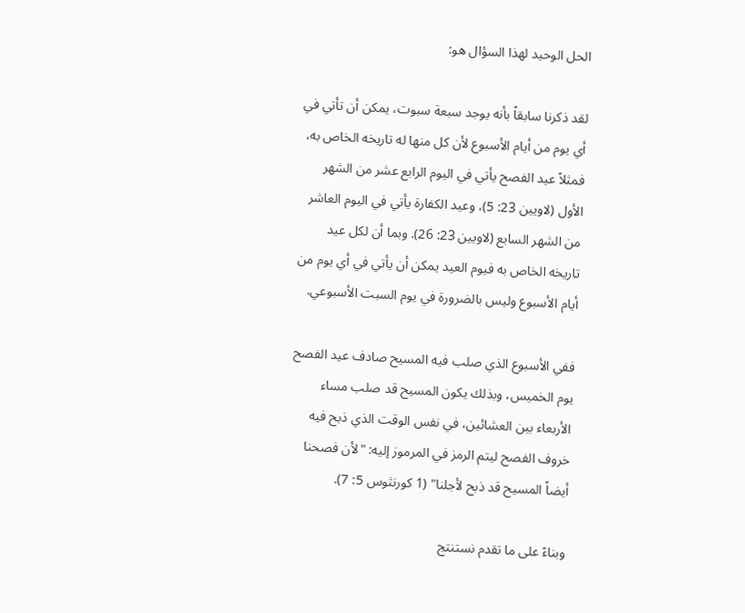الحل الوحيد لهذا السؤال هو:

لقد ذكرنا سابقاً بأنه يوجد سبعة سبوت، يمكن أن تأتي في أي يوم من أيام الأسبوع لأن كل منها له تاريخه الخاص به، فمثلاً عيد الفصح يأتي في اليوم الرابع عشر من الشهر الأول (لاويين 23: 5)، وعيد الكفارة يأتي في اليوم العاشر من الشهر السابع (لاويين 23: 26). وبما أن لكل عيد تاريخه الخاص به فيوم العيد يمكن أن يأتي في أي يوم من أيام الأسبوع وليس بالضرورة في يوم السبت الأسبوعي.

ففي الأسبوع الذي صلب فيه المسيح صادف عيد الفصح يوم الخميس، وبذلك يكون المسيح قد صلب مساء الأربعاء بين العشائين، في نفس الوقت الذي ذبح فيه خروف الفصح ليتم الرمز في المرموز إليه: "لأن فصحنا أيضاً المسيح قد ذبح لأجلنا" (1 كورنثوس 5: 7).

وبناءً على ما تقدم نستنتج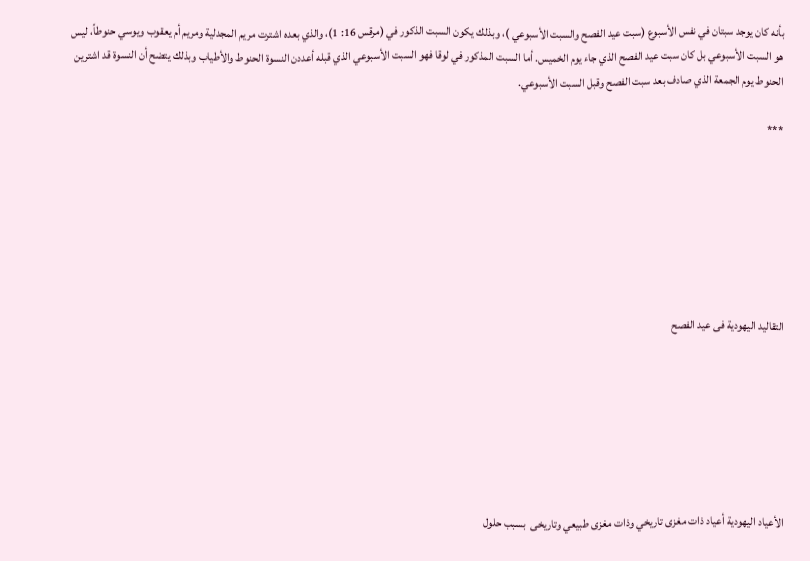بأنه كان يوجد سبتان في نفس الأسبوع (سبت عيد الفصح والسبت الأسبوعي )، وبذلك يكون السبت الذكور في (مرقس 16: 1)، والذي بعده اشترت مريم المجدلية ومريم أم يعقوب ويوسي حنوطاً، ليس هو السبت الأسبوعي بل كان سبت عيد الفصح الذي جاء يوم الخميس. أما السبت المذكور في لوقا فهو السبت الأسبوعي الذي قبله أعددن النسوة الحنوط والأطياب وبذلك يتضح أن النسوة قد اشترين الحنوط يوم الجمعة الذي صادف بعد سبت الفصح وقبل السبت الأسبوعي.

***







التقاليد اليهودية فى عيد الفصح







الأعياد اليهودية أعياد ذات مغزى تاريخي وذات مغزى طبيعي وتاريخى  بسبب حلول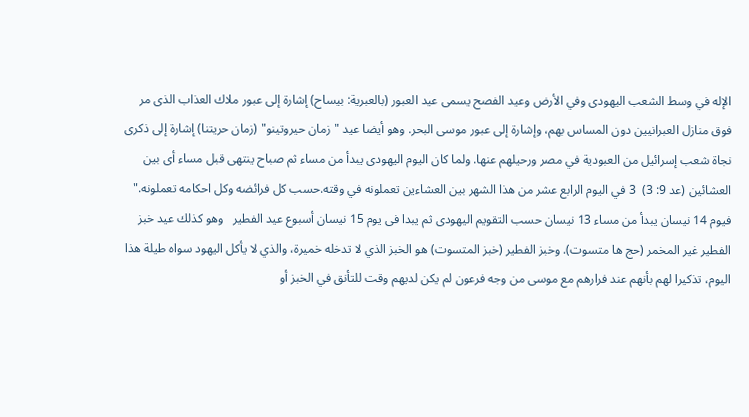الإله في وسط الشعب اليهودى وفي الأرض وعيد الفصح يسمى عيد العبور (بالعبرية: بيساح) إشارة إلى عبور ملاك العذاب الذى مر فوق منازل العبرانيين دون المساس بهم، وإشارة إلى عبور موسى البحر. وهو أيضا عيد "زمان حيروتينو" (زمان حريتنا) إشارة إلى ذكرى نجاة شعب إسرائيل من العبودية في مصر ورحيلهم عنها. ولما كان اليوم اليهودى يبدأ من مساء ثم صباح ينتهى قبل مساء أى بين العشائين (عد 9: 3)  3 في اليوم الرابع عشر من هذا الشهر بين العشاءين تعملونه في وقته.حسب كل فرائضه وكل احكامه تعملونه." فيوم 14 نيسان يبدأ من مساء 13 نيسان حسب التقويم اليهودى ثم يبدا فى يوم 15 نيسان أسبوع عيد الفطير   وهو كذلك عيد خبز الفطير غير المخمر (حج ها متسوت). وخبز الفطير (خبز المتسوت) هو الخبز الذي لا تدخله خميرة، والذي لا يأكل اليهود سواه طيلة هذا اليوم، تذكيرا لهم بأنهم عند فرارهم مع موسى من وجه فرعون لم يكن لديهم وقت للتأنق في الخبز أو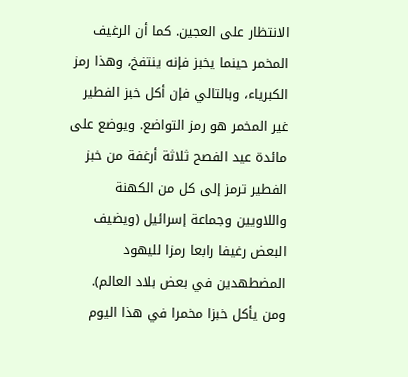الانتظار على العجين. كما أن الرغيف المخمر حينما يخبز فإنه ينتفخ، وهذا رمز الكبرياء، وبالتالي فإن أكل خبز الفطير غير المخمر هو رمز التواضع. ويوضع على مائدة عيد الفصح ثلاثة أرغفة من خبز الفطير ترمز إلى كل من الكهنة واللاويين وجماعة إسرائيل (ويضيف البعض رغيفا رابعا رمزا لليهود المضطهدين في بعض بلاد العالم). ومن يأكل خبزا مخمرا في هذا اليوم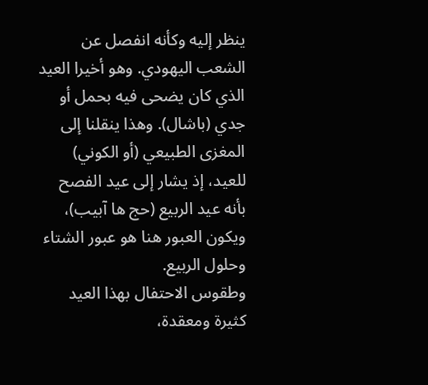ينظر إليه وكأنه انفصل عن الشعب اليهودي. وهو أخيرا العيد الذي كان يضحى فيه بحمل أو جدي (باشال). وهذا ينقلنا إلى المغزى الطبيعي (أو الكوني) للعيد، إذ يشار إلى عيد الفصح بأنه عيد الربيع (حج ها آبيب)، ويكون العبور هنا هو عبور الشتاء وحلول الربيع.
وطقوس الاحتفال بهذا العيد كثيرة ومعقدة،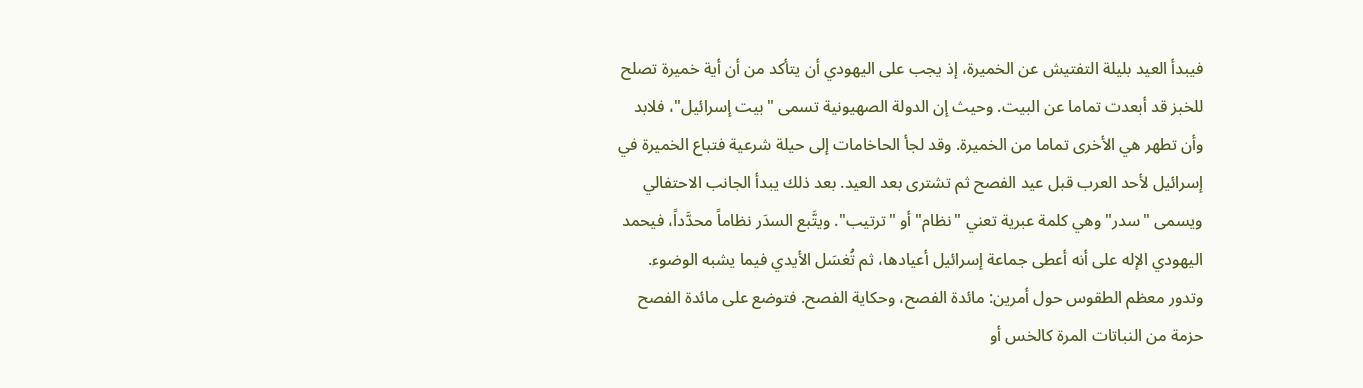فيبدأ العيد بليلة التفتيش عن الخميرة، إذ يجب على اليهودي أن يتأكد من أن أية خميرة تصلح للخبز قد أبعدت تماما عن البيت. وحيث إن الدولة الصهيونية تسمى "بيت إسرائيل"، فلابد وأن تطهر هي الأخرى تماما من الخميرة. وقد لجأ الحاخامات إلى حيلة شرعية فتباع الخميرة في إسرائيل لأحد العرب قبل عيد الفصح ثم تشترى بعد العيد. بعد ذلك يبدأ الجانب الاحتفالي ويسمى "سدر" وهي كلمة عبرية تعني "نظام" أو "ترتيب". ويتَّبع السدَر نظاماً محدَّداً، فيحمد اليهودي الإله على أنه أعطى جماعة إسرائيل أعيادها، ثم تُغسَل الأيدي فيما يشبه الوضوء. وتدور معظم الطقوس حول أمرين: مائدة الفصح، وحكاية الفصح. فتوضع على مائدة الفصح حزمة من النباتات المرة كالخس أو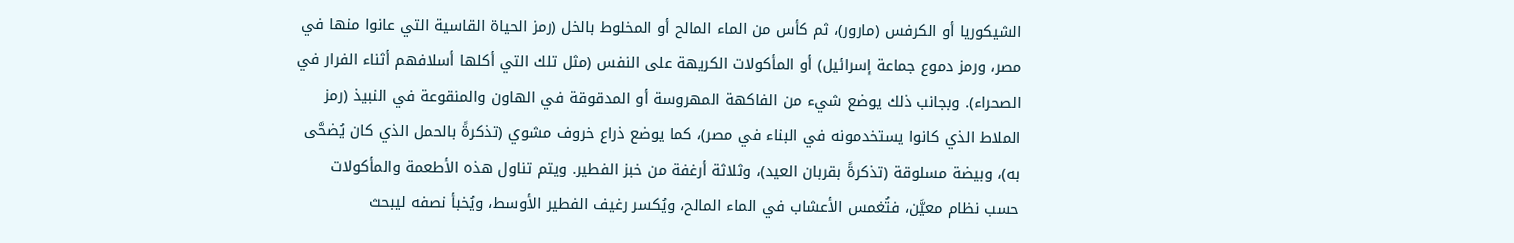الشيكوريا أو الكرفس (مارور)، ثم كأس من الماء المالح أو المخلوط بالخل (رمز الحياة القاسية التي عانوا منها في مصر، ورمز دموع جماعة إسرائيل) أو المأكولات الكريهة على النفس (مثل تلك التي أكلها أسلافهم أثناء الفرار في الصحراء). وبجانب ذلك يوضع شيء من الفاكهة المهروسة أو المدقوقة في الهاون والمنقوعة في النبيذ (رمز الملاط الذي كانوا يستخدمونه في البناء في مصر)، كما يوضع ذراع خروف مشوي (تذكرةً بالحمل الذي كان يُضحَّى به)، وبيضة مسلوقة (تذكرةً بقربان العيد)، وثلاثة أرغفة من خبز الفطير. ويتم تناول هذه الأطعمة والمأكولات حسب نظام معيَّن، فتُغمس الأعشاب في الماء المالح، ويُكسر رغيف الفطير الأوسط، ويُخبأ نصفه ليبحث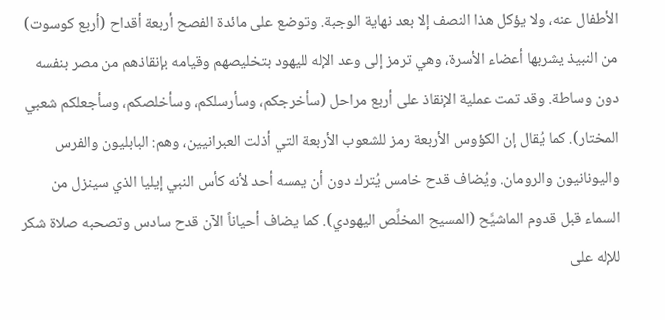الأطفال عنه، ولا يؤكل هذا النصف إلا بعد نهاية الوجبة. وتوضع على مائدة الفصح أربعة أقداح (أربع كوسوت) من النبيذ يشربها أعضاء الأسرة، وهي ترمز إلى وعد الإله لليهود بتخليصهم وقيامه بإنقاذهم من مصر بنفسه دون وساطة. وقد تمت عملية الإنقاذ على أربع مراحل (سأخرجكم، وسأرسلكم، وسأخلصكم، وسأجعلكم شعبي المختار). كما يُقال إن الكؤوس الأربعة رمز للشعوب الأربعة التي أذلت العبرانيين، وهم: البابليون والفرس واليونانيون والرومان. ويُضاف قدح خامس يُترك دون أن يمسه أحد لأنه كأس النبي إيليا الذي سينزل من السماء قبل قدوم الماشيَّح (المسيح المخلِّص اليهودي). كما يضاف أحياناً الآن قدح سادس وتصحبه صلاة شكر للإله على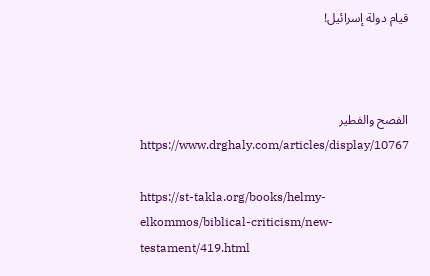قيام دولة إسرائيل!



الفصح والفطير
https://www.drghaly.com/articles/display/10767

https://st-takla.org/books/helmy-elkommos/biblical-criticism/new-testament/419.html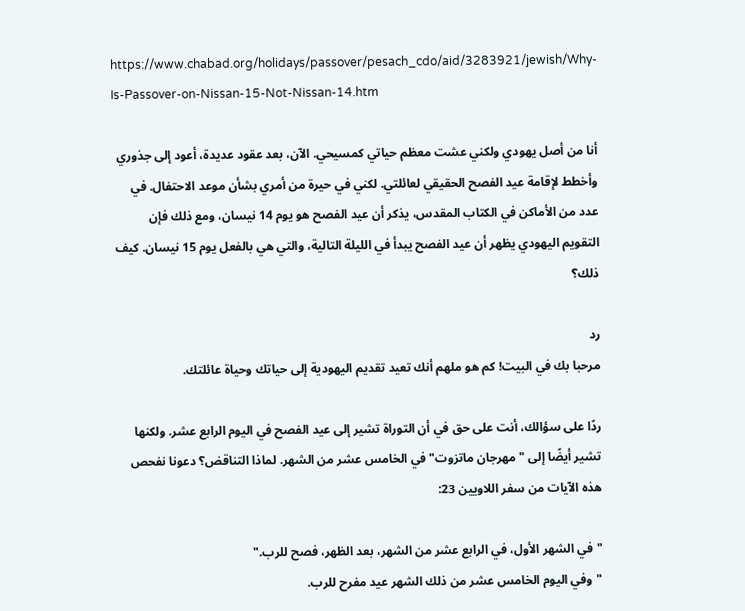https://www.chabad.org/holidays/passover/pesach_cdo/aid/3283921/jewish/Why-Is-Passover-on-Nissan-15-Not-Nissan-14.htm

أنا من أصل يهودي ولكني عشت معظم حياتي كمسيحي. الآن، بعد عقود عديدة، أعود إلى جذوري وأخطط لإقامة عيد الفصح الحقيقي لعائلتي. لكني في حيرة من أمري بشأن موعد الاحتفال. في عدد من الأماكن في الكتاب المقدس، يذكر أن عيد الفصح هو يوم 14 نيسان، ومع ذلك فإن التقويم اليهودي يظهر أن عيد الفصح يبدأ في الليلة التالية، والتي هي بالفعل يوم 15 نيسان. كيف ذلك؟

رد
مرحبا بك في البيت! كم هو ملهم أنك تعيد تقديم اليهودية إلى حياتك وحياة عائلتك.

ردًا على سؤالك، أنت على حق في أن التوراة تشير إلى عيد الفصح في اليوم الرابع عشر. ولكنها تشير أيضًا إلى "مهرجان ماتزوت" في الخامس عشر من الشهر. لماذا التناقض؟ دعونا نفحص هذه الآيات من سفر اللاويين 23:

"في الشهر الأول، في الرابع عشر من الشهر، بعد الظهر، فصح للرب."
"وفي اليوم الخامس عشر من ذلك الشهر عيد مفرح للرب.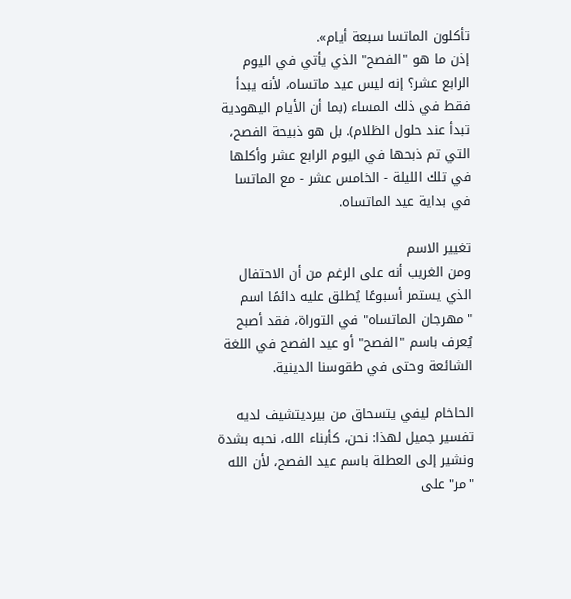تأكلون الماتسا سبعة أيام».
إذن ما هو "الفصح" الذي يأتي في اليوم الرابع عشر؟ إنه ليس عيد ماتساه، لأنه يبدأ فقط في ذلك المساء (بما أن الأيام اليهودية تبدأ عند حلول الظلام). بل هو ذبيحة الفصح، التي تم ذبحها في اليوم الرابع عشر وأكلها في تلك الليلة - الخامس عشر - مع الماتسا في بداية عيد الماتساه.

تغيير الاسم
ومن الغريب أنه على الرغم من أن الاحتفال الذي يستمر أسبوعًا يُطلق عليه دائمًا اسم "مهرجان الماتساه" في التوراة، فقد أصبح يُعرف باسم "الفصح" أو عيد الفصح في اللغة الشائعة وحتى في طقوسنا الدينية.

الحاخام ليفي يتسحاق من بيرديتشيف لديه تفسير جميل لهذا: نحن، كأبناء الله، نحبه بشدة ونشير إلى العطلة باسم عيد الفصح، لأن الله "مر" على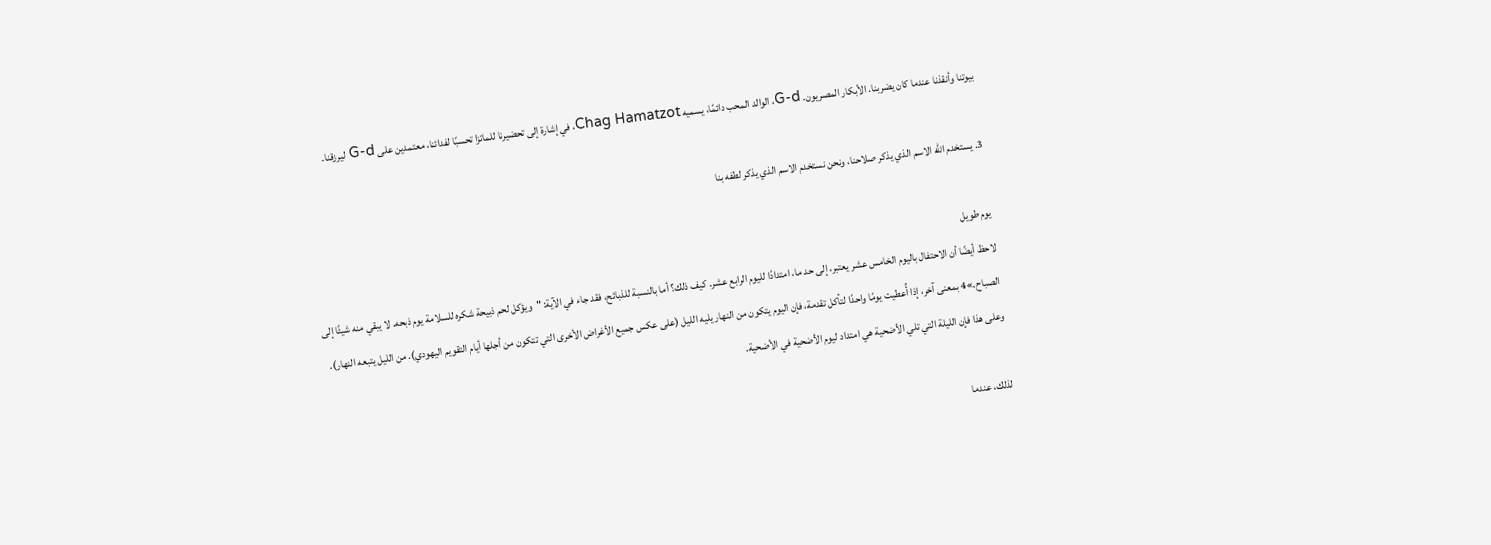بيوتنا وأنقذنا عندما كان يضربنا. الأبكار المصريون. G-d، الوالد المحب دائمًا، يسميه Chag Hamatzot، في إشارة إلى تحضيرنا للماتزا تحسبًا لفدائنا، معتمدين على G-d ليرزقنا.

3. يستخدم الله الاسم الذي يذكر صلاحنا، ونحن نستخدم الاسم الذي يذكر لطفه بنا

يوم طويل
لاحظ أيضًا أن الاحتفال باليوم الخامس عشر يعتبر، إلى حد ما، امتدادًا لليوم الرابع عشر. كيف ذلك؟ أما بالنسبة للذبائح، فقد جاء في الآية: "ويؤكل لحم ذبيحة شكره للسلامة يوم ذبحه. لا يبقي منه شيئًا إلى الصباح.»4 بمعنى آخر، إذا أُعطيت يومًا واحدًا لتأكل تقدمة، فإن اليوم يتكون من النهار يليه الليل (على عكس جميع الأغراض الأخرى التي تتكون من أجلها أيام التقويم اليهودي). من الليل يتبعه النهار). وعلى هذا فإن الليلة التي تلي الأضحية هي امتداد ليوم الأضحية في الأضحية.

لذلك، عندما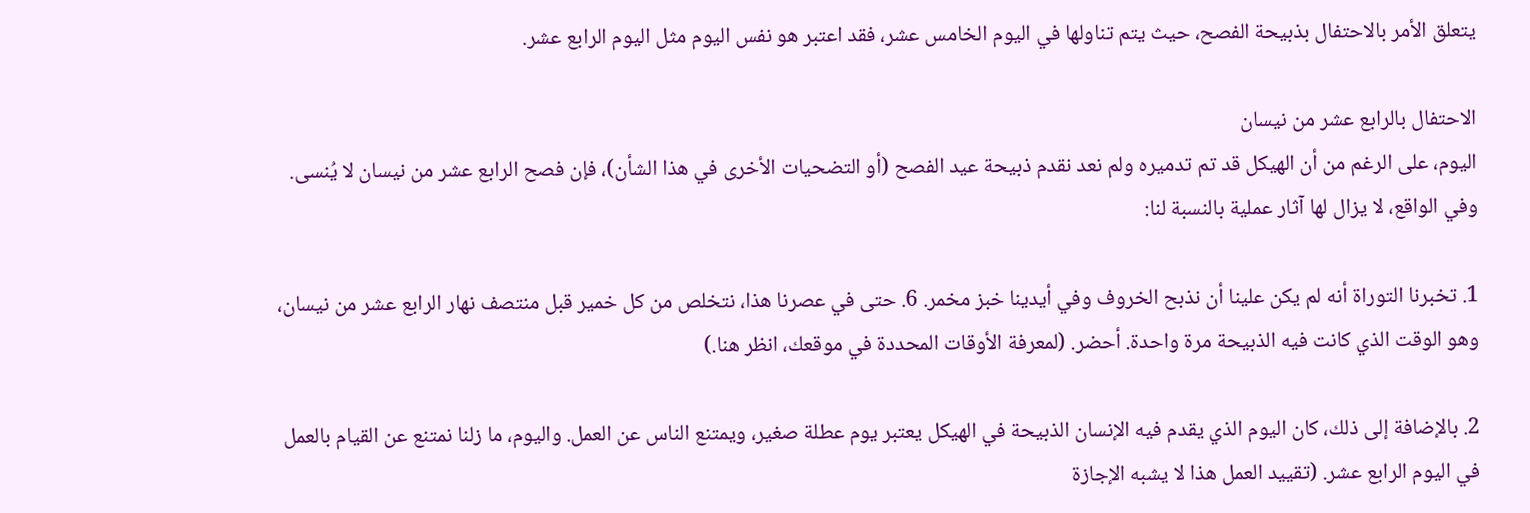يتعلق الأمر بالاحتفال بذبيحة الفصح، حيث يتم تناولها في اليوم الخامس عشر، فقد اعتبر هو نفس اليوم مثل اليوم الرابع عشر.

الاحتفال بالرابع عشر من نيسان
اليوم، على الرغم من أن الهيكل قد تم تدميره ولم نعد نقدم ذبيحة عيد الفصح (أو التضحيات الأخرى في هذا الشأن)، فإن فصح الرابع عشر من نيسان لا يُنسى. وفي الواقع، لا يزال لها آثار عملية بالنسبة لنا:

1. تخبرنا التوراة أنه لم يكن علينا أن نذبح الخروف وفي أيدينا خبز مخمر. 6. حتى في عصرنا هذا، نتخلص من كل خمير قبل منتصف نهار الرابع عشر من نيسان، وهو الوقت الذي كانت فيه الذبيحة مرة واحدة. أحضر. (لمعرفة الأوقات المحددة في موقعك، انظر هنا.)

2. بالإضافة إلى ذلك، كان اليوم الذي يقدم فيه الإنسان الذبيحة في الهيكل يعتبر يوم عطلة صغير، ويمتنع الناس عن العمل. واليوم، ما زلنا نمتنع عن القيام بالعمل في اليوم الرابع عشر. (تقييد العمل هذا لا يشبه الإجازة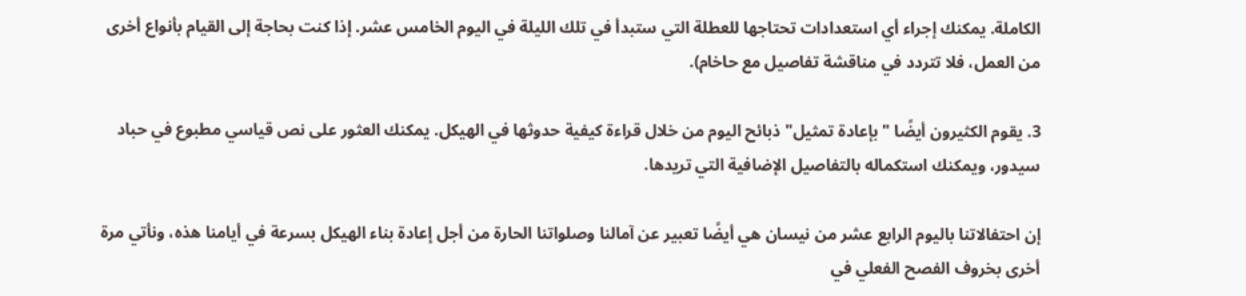الكاملة. يمكنك إجراء أي استعدادات تحتاجها للعطلة التي ستبدأ في تلك الليلة في اليوم الخامس عشر. إذا كنت بحاجة إلى القيام بأنواع أخرى من العمل، فلا تتردد في مناقشة تفاصيل مع حاخام).

3. يقوم الكثيرون أيضًا "بإعادة تمثيل" ذبائح اليوم من خلال قراءة كيفية حدوثها في الهيكل. يمكنك العثور على نص قياسي مطبوع في حباد سيدور، ويمكنك استكماله بالتفاصيل الإضافية التي تريدها.

إن احتفالاتنا باليوم الرابع عشر من نيسان هي أيضًا تعبير عن آمالنا وصلواتنا الحارة من أجل إعادة بناء الهيكل بسرعة في أيامنا هذه، ونأتي مرة أخرى بخروف الفصح الفعلي في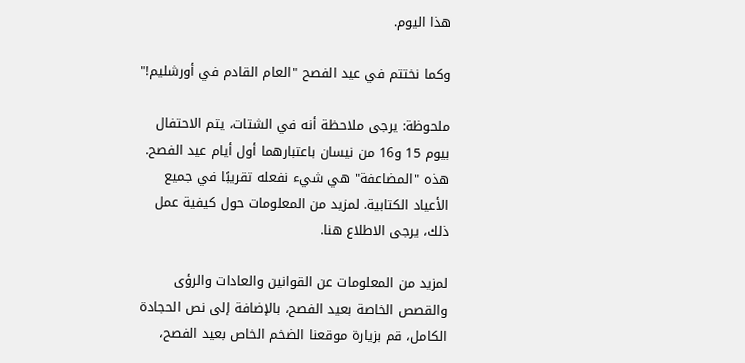هذا اليوم.

وكما نختتم في عيد الفصح "العام القادم في أورشليم!"

ملحوظة: يرجى ملاحظة أنه في الشتات، يتم الاحتفال بيوم 15 و16 من نيسان باعتبارهما أول أيام عيد الفصح. هذه "المضاعفة" هي شيء نفعله تقريبًا في جميع الأعياد الكتابية. لمزيد من المعلومات حول كيفية عمل ذلك، يرجى الاطلاع هنا.

لمزيد من المعلومات عن القوانين والعادات والرؤى والقصص الخاصة بعيد الفصح، بالإضافة إلى نص الحجادة الكامل، قم بزيارة موقعنا الضخم الخاص بعيد الفصح،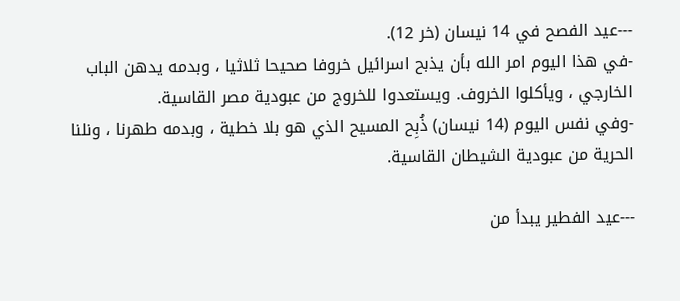---عيد الفصح في 14 نيسان (خر 12).
-في هذا اليوم امر الله بأن يذبح اسرائيل خروفا صحيحا ثلاثيا ، وبدمه يدهن الباب الخارجي ، ويأكلوا الخروف. ويستعدوا للخروج من عبودية مصر القاسية.
-وفي نفس اليوم (14 نيسان) ذُبِح المسيح الذي هو بلا خطية ، وبدمه طهرنا ، ونلنا الحرية من عبودية الشيطان القاسية.

---عيد الفطير يبدأ من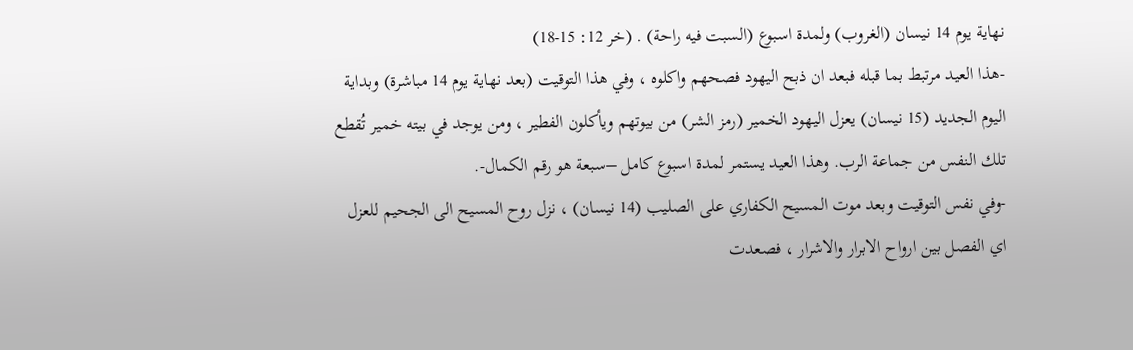نهاية يوم 14 نيسان (الغروب) ولمدة اسبوع (السبت فيه راحة) . (خر 12: 15-18)
-هذا العيد مرتبط بما قبله فبعد ان ذبح اليهود فصحهم واكلوه ، وفي هذا التوقيت (بعد نهاية يوم 14 مباشرة) وبداية اليوم الجديد (15 نيسان) يعزل اليهود الخمير (رمز الشر) من بيوتهم ويأكلون الفطير ، ومن يوجد في بيته خمير تُقطع تلك النفس من جماعة الرب. وهذا العيد يستمر لمدة اسبوع كامل –سبعة هو رقم الكمال-.
-وفي نفس التوقيت وبعد موت المسيح الكفاري على الصليب (14 نيسان) ، نزل روح المسيح الى الجحيم للعزل اي الفصل بين ارواح الابرار والاشرار ، فصعدت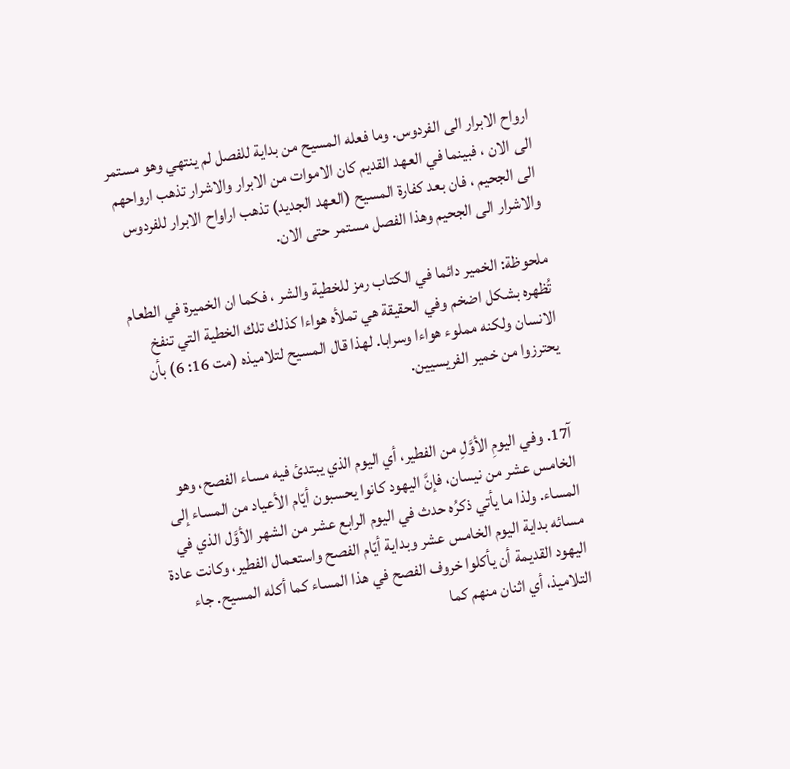ارواح الابرار الى الفردوس. وما فعله المسيح من بداية للفصل لم ينتهي وهو مستمر الى الان ، فبينما في العهد القديم كان الاموات من الابرار والاشرار تذهب ارواحهم الى الجحيم ، فان بعد كفارة المسيح (العهد الجديد) تذهب اراواح الابرار للفردوس والاشرار الى الجحيم وهذا الفصل مستمر حتى الان.

ملحوظة: الخمير دائما في الكتاب رمز للخطية والشر ، فكما ان الخميرة في الطعام تُظهره بشكل اضخم وفي الحقيقة هي تملأه هواءا كذلك تلك الخطية التي تنفخ الانسان ولكنه مملوء هواءا وسرابا. لهذا قال المسيح لتلاميذه (مت 16: 6) بأن يحترزوا من خمير الفريسيين.


آ17. وفي اليومِ الأوَّلِ من الفطير، أي اليوم الذي يبتدئ فيه مساء الفصح، وهو الخامس عشر من نيسان، فإنَّ اليهود كانوا يحسبون أيّام الأعياد من المساء إلى المساء. ولذا ما يأتي ذكرُه حدث في اليوم الرابع عشر من الشهر الأوَّل الذي في مسائه بداية اليوم الخامس عشر وبداية أيّام الفصح واستعمال الفطير، وكانت عادة اليهود القديمة أن يأكلوا خروف الفصح في هذا المساء كما أكله المسيح. جاء التلاميذ، أي اثنان منهم كما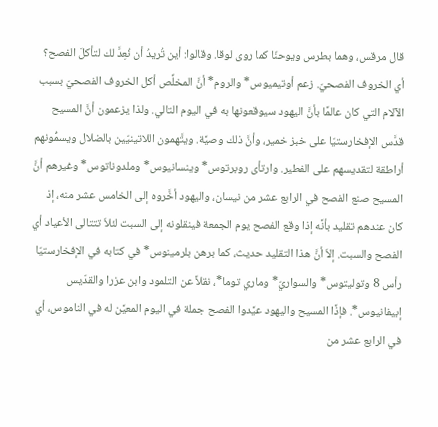قال مرقس، وهما بطرس ويوحنّا كما روى لوقا. وقالوا: أين تُريدُ أن نُعِدَّ لك لتأكلَ الفصح؟ أي الخروف الفصحيّ. زعم أوتيميوس* والروم* أنَّ المخلِّص أكل الخروف الفصحيّ بسبب الآلام التي كان عالمًا بأنَّ اليهود سيوقعونها به في اليوم التالي. ولذا يزعمون أنَّ المسيح قدَّس الإفخارستيّا على خبز خمير، وأنَّ ذلك وصيَّة. ويتَّهمون اللاتينيّين بالضلال ويسمُّونهم أراطقة لتقديسهم على الفطير. وارتأى روبرتوس* وينسانيوس* وملدوناتوس* وغيرهم أنَّ المسيح صنع الفصح في الرابع عشر من نيسان، واليهود أخَّروه إلى الخامس عشر منه، إذ كان عندهم تقليد بأنَّه إذا وقع الفصح يوم الجمعة فينقلونه إلى السبت لئلاّ تتتالى الأعياد أي الفصح والسبت. إلاّ أنَّ هذا التقليد حديث، كما برهن بلرمينوس* في كتابه في الإفخارستيّا رأس 8 وتوليتوس* والسواريّ* وماري توما*، نقلاً عن التلمود وابن عزرا والقدّيس إبيفانيوس*. فإذًا المسيح واليهود عيَّدوا الفصح جملة في اليوم المعيَّن له في الناموس، أي في الرابع عشر من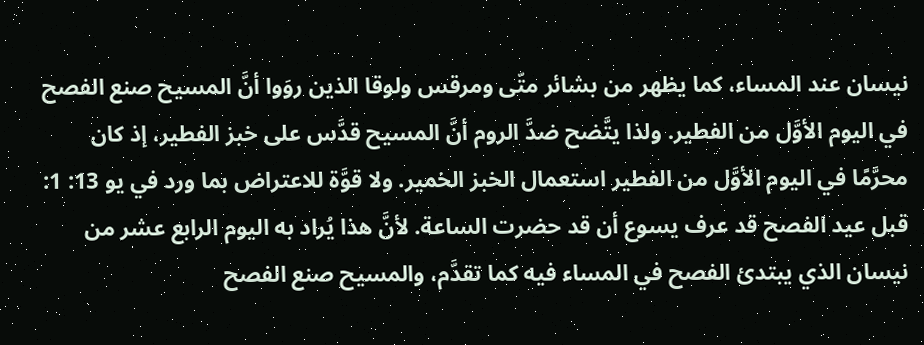نيسان عند المساء، كما يظهر من بشائر متّى ومرقس ولوقا الذين روَوا أنَّ المسيح صنع الفصح في اليوم الأوَّل من الفطير. ولذا يتَّضح ضدَّ الروم أنَّ المسيح قدَّس على خبز الفطير، إذ كان محرَّمًا في اليوم الأوَّل من الفطير استعمال الخبز الخمير. ولا قوَّة للاعتراض بما ورد في يو 13: 1: قبل عيد الفصح قد عرف يسوع أن قد حضرت الساعة. لأنَّ هذا يُراد به اليوم الرابع عشر من نيسان الذي يبتدئ الفصح في المساء فيه كما تقدَّم، والمسيح صنع الفصح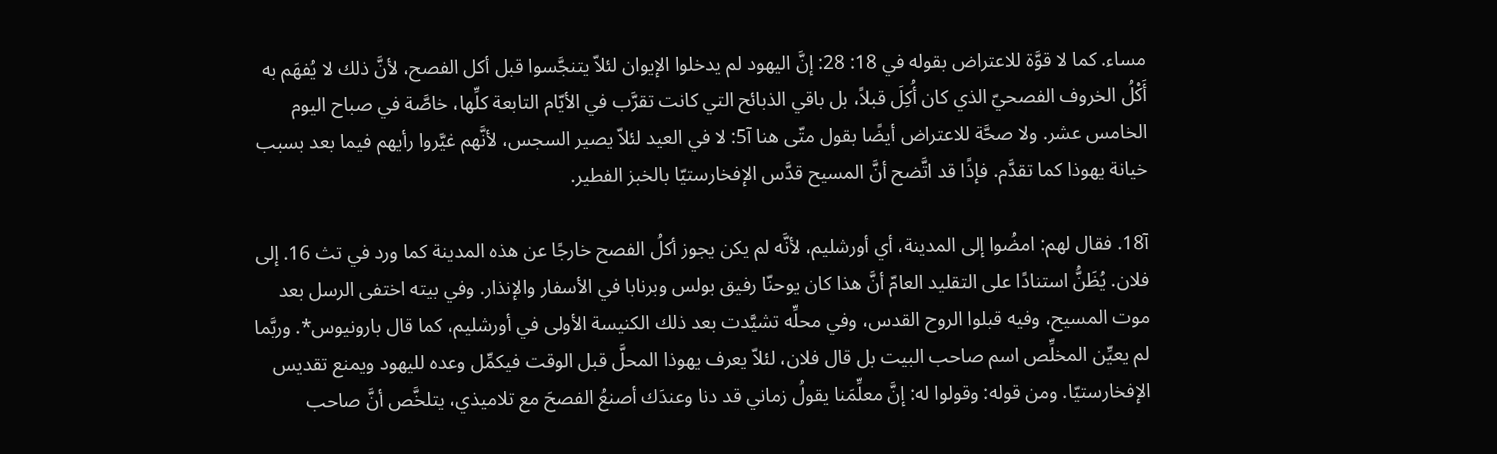مساء. كما لا قوَّة للاعتراض بقوله في 18: 28: إنَّ اليهود لم يدخلوا الإيوان لئلاّ يتنجَّسوا قبل أكل الفصح، لأنَّ ذلك لا يُفهَم به أَكْلُ الخروف الفصحيّ الذي كان أُكِلَ قبلاً، بل باقي الذبائح التي كانت تقرَّب في الأيّام التابعة كلِّها، خاصَّة في صباح اليوم الخامس عشر. ولا صحَّة للاعتراض أيضًا بقول متّى هنا آ5: لا في العيد لئلاّ يصير السجس، لأنَّهم غيَّروا رأيهم فيما بعد بسبب خيانة يهوذا كما تقدَّم. فإذًا قد اتَّضح أنَّ المسيح قدَّس الإفخارستيّا بالخبز الفطير.

آ18. فقال لهم: امضُوا إلى المدينة، أي أورشليم، لأنَّه لم يكن يجوز أكلُ الفصح خارجًا عن هذه المدينة كما ورد في تث 16. إلى فلان. يُظَنُّ استنادًا على التقليد العامّ أنَّ هذا كان يوحنّا رفيق بولس وبرنابا في الأسفار والإنذار. وفي بيته اختفى الرسل بعد موت المسيح، وفيه قبلوا الروح القدس، وفي محلِّه تشيَّدت بعد ذلك الكنيسة الأولى في أورشليم، كما قال بارونيوس*. وربَّما لم يعيِّن المخلِّص اسم صاحب البيت بل قال فلان، لئلاّ يعرف يهوذا المحلَّ قبل الوقت فيكمِّل وعده لليهود ويمنع تقديس الإفخارستيّا. ومن قوله: وقولوا له: إنَّ معلِّمَنا يقولُ زماني قد دنا وعندَك أصنعُ الفصحَ مع تلاميذي، يتلخَّص أنَّ صاحب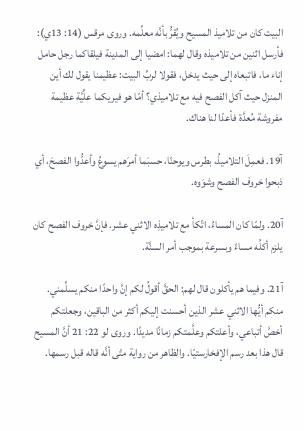البيت كان من تلاميذ المسيح ويُقرُّ بأنَّه معلِّمه. وروى مرقس (14: 13ي): فأرسل اثنين من تلاميذه وقال لهما: امضيا إلى المدينة فيلقاكما رجل حامل إناء ما، فاتبعاه إلى حيث يدخل، فقولا لربِّ البيت: عظيمنا يقول لك أين المنزل حيث آكل الفصح فيه مع تلاميذي؟ أمّا هو فيريكما علِّيَّة عظيمة مفروشة مُعدَّة فأعدّا لنا هناك.

آ19. فعمِلَ التلاميذُ، بطرس ويوحنّا، حسبَما أمرَهم يسوعُ وأعدُّوا الفصحَ، أي ذبحوا خروف الفصح وشوَوه.

آ20. ولمّا كان المساءُ، اتّكأ مع تلاميذِه الاثني عشر. فإنَّ خروف الفصح كان يلزم أكلُه مساءً وبسرعة بموجب أمر السنَّة.

آ21. وفيما هم يأكلون قال لهم: الحقَّ أقولُ لكم إنَّ واحدًا منكم يسلِّمني. منكم أيُّها الاثني عشر الذين أحسنت إليكم أكثر من الباقين، وجعلتكم أخصَّ أتباعي، وأعلتكم وعلَّمتكم زمانًا مديدًا. وروى لو 22: 21 أنَّ المسيح قال هذا بعد رسم الإفخارستيّا. والظاهر من رواية متّى أنَّه قاله قبل رسمها.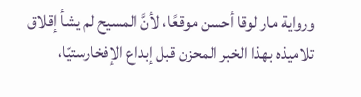ورواية مار لوقا أحسن موقعًا، لأنَّ المسيح لم يشأ إقلاق تلاميذه بهذا الخبر المحزن قبل إبداع الإفخارستيّا،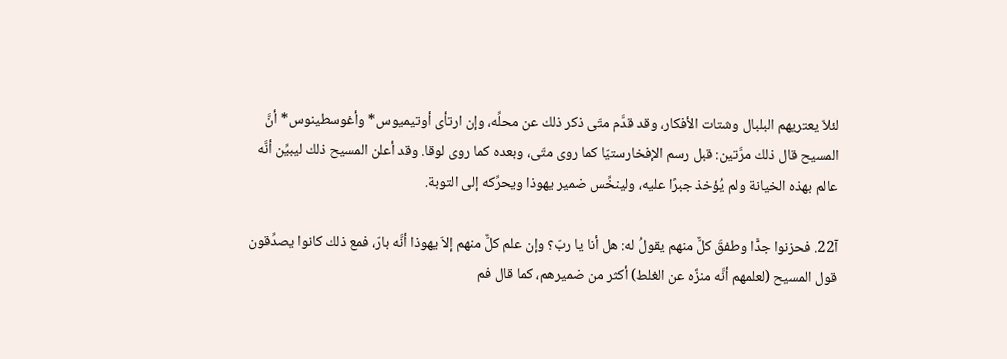لئلاّ يعتريهم البلبال وشتات الأفكار، وقد قدَّم متّى ذكر ذلك عن محلِّه، وإن ارتأى أوتيميوس* وأغوسطينوس* أنَّ المسيح قال ذلك مرَّتين: قبل رسم الإفخارستيّا كما روى متّى، وبعده كما روى لوقا. وقد أعلن المسيح ذلك ليبيِّن أنَّه عالم بهذه الخيانة ولم يُؤخذ جبرًا عليه، ولينخِّس ضمير يهوذا ويحرِّكه إلى التوبة.

آ22. فحزنوا جدًّا وطفقَ كلٌّ منهم يقولُ له: هل أنا يا ربّ؟ وإن علم كلٌّ منهم إلاّ يهوذا أنَّه بارّ، فمع ذلك كانوا يصدِّقون قول المسيح (لعلمهم أنَّه منزَّه عن الغلط) أكثر من ضميرهم، كما قال فم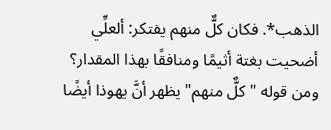الذهب*. فكان كلٌّ منهم يفتكر: ألعلِّي أضحيت بغتة أثيمًا ومنافقًا بهذا المقدار؟ ومن قوله "كلٌّ منهم" يظهر أنَّ يهوذا أيضًا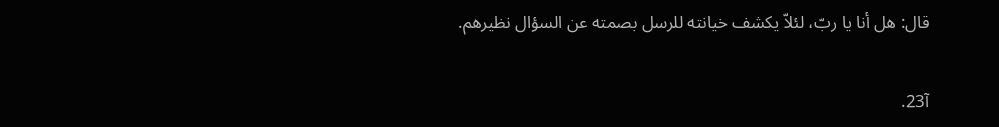قال: هل أنا يا ربّ، لئلاّ يكشف خيانته للرسل بصمته عن السؤال نظيرهم.

آ23.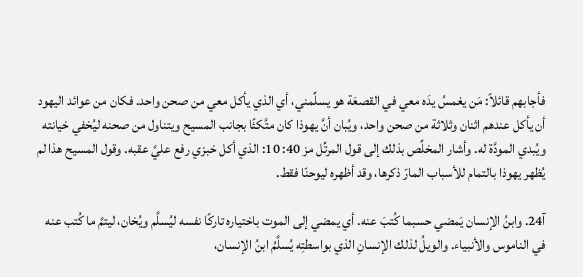فأجابهم قائلاً: مَن يغمسُ يدَه معي في القصعَة هو يسلِّمني، أي الذي يأكل معي من صحن واحد. فكان من عوائد اليهود أن يأكل عندهم اثنان وثلاثة من صحن واحد، ويُبان أنَّ يهوذا كان متَّكئًا بجانب المسيح ويتناول من صحنه ليُخفي خيانته ويُبدي المودَّة له. وأشار المخلِّص بذلك إلى قول المرتِّل مز 40: 10: الذي أكل خبزي رفع عليَّ عقبه. وقول المسيح هذا لم يُظهر يهوذا بالتمام للأسباب المارّ ذكرها، وقد أظهره ليوحنّا فقط.

آ24. وابنُ الإنسان يَمضي حسبما كُتبَ عنه. أي يمضي إلى الموت باختياره تاركًا نفسه ليُسلَّم ويُخان، ليتمَّ ما كُتب عنه في الناموس والأنبياء. والويلُ لذلك الإنسانِ الذي بواسطتِه يُسلَّمُ ابنُ الإنسان،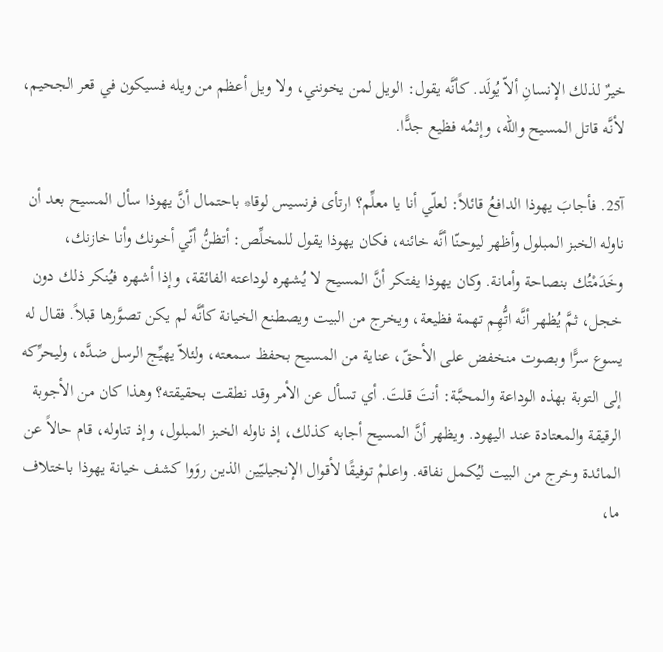خيرٌ لذلك الإنسانِ ألاّ يُولَد. كأنَّه يقول: الويل لمن يخونني، ولا ويل أعظم من ويله فسيكون في قعر الجحيم، لأنَّه قاتل المسيح والله، وإثمُه فظيع جدًّا.

آ25. فأجابَ يهوذا الدافعُ قائلاً: لعلّي أنا يا معلِّم؟ ارتأى فرنسيس لوقا* باحتمال أنَّ يهوذا سأل المسيح بعد أن ناوله الخبز المبلول وأظهر ليوحنّا أنَّه خائنه، فكان يهوذا يقول للمخلِّص: أتظنُّ أنّي أخونك وأنا خازنك، وخَدَمْتُك بنصاحة وأمانة. وكان يهوذا يفتكر أنَّ المسيح لا يُشهره لوداعته الفائقة، وإذا أشهره فيُنكر ذلك دون خجل، ثمَّ يُظهر أنَّه اتُّهِم تهمة فظيعة، ويخرج من البيت ويصطنع الخيانة كأنَّه لم يكن تصوَّرها قبلاً. فقال له يسوع سرًّا وبصوت منخفض على الأحقّ، عناية من المسيح بحفظ سمعته، ولئلاّ يهيِّج الرسل ضدَّه، وليحرِّكه إلى التوبة بهذه الوداعة والمحبَّة: أنتَ قلتَ. أي تسأل عن الأمر وقد نطقت بحقيقته؟ وهذا كان من الأجوبة الرقيقة والمعتادة عند اليهود. ويظهر أنَّ المسيح أجابه كذلك، إذ ناوله الخبز المبلول، وإذ تناوله، قام حالاً عن المائدة وخرج من البيت ليُكمل نفاقه. واعلمْ توفيقًا لأقوال الإنجيليّين الذين روَوا كشف خيانة يهوذا باختلاف ما،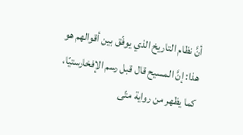أنَّ نظام التاريخ الذي يوفّق بين أقوالهم هو هذا: إنَّ المسيح قال قبل رسم الإفخارستيّا، كما يظهر من رواية متّى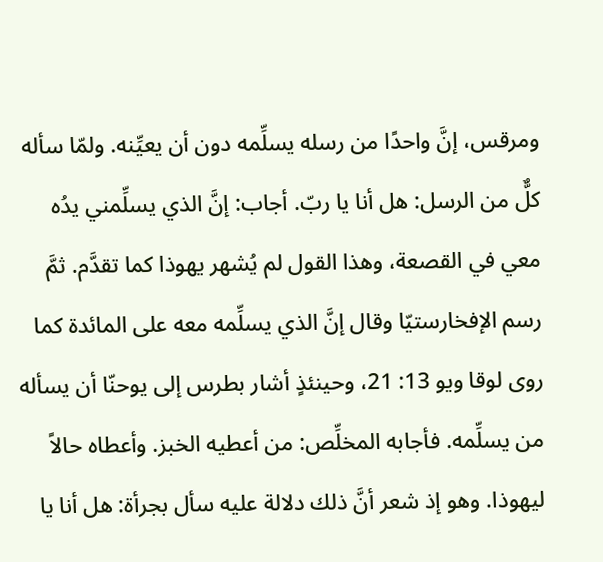ومرقس، إنَّ واحدًا من رسله يسلِّمه دون أن يعيِّنه. ولمّا سأله كلٌّ من الرسل: هل أنا يا ربّ. أجاب: إنَّ الذي يسلِّمني يدُه معي في القصعة، وهذا القول لم يُشهر يهوذا كما تقدَّم. ثمَّ رسم الإفخارستيّا وقال إنَّ الذي يسلِّمه معه على المائدة كما روى لوقا ويو 13: 21، وحينئذٍ أشار بطرس إلى يوحنّا أن يسأله من يسلِّمه. فأجابه المخلِّص: من أعطيه الخبز. وأعطاه حالاً ليهوذا. وهو إذ شعر أنَّ ذلك دلالة عليه سأل بجرأة: هل أنا يا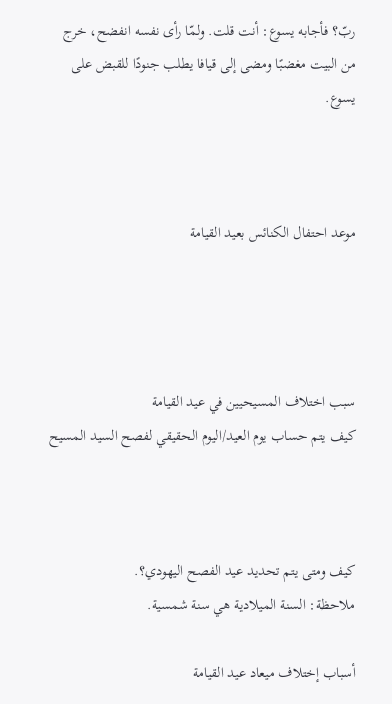ربّ؟ فأجابه يسوع: أنت قلت. ولمّا رأى نفسه انفضح، خرج من البيت مغضبًا ومضى إلى قيافا يطلب جنودًا للقبض على يسوع.



موعد احتفال الكنائس بعيد القيامة




سبب اختلاف المسيحيين في عيد القيامة
كيف يتم حساب يوم العيد/اليوم الحقيقي لفصح السيد المسيح



كيف ومتى يتم تحديد عيد الفصح اليهودي؟.
ملاحظة: السنة الميلادية هي سنة شمسية.

أسباب إختلاف ميعاد عيد القيامة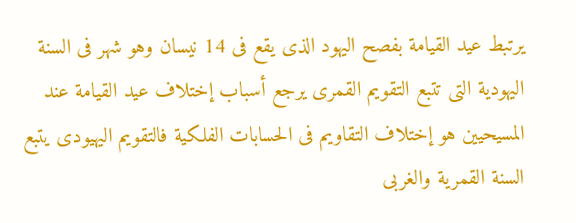يرتبط عيد القيامة بفصح اليهود الذى يقع فى 14 نيسان وهو شهر فى السنة اليهودية التى تتبع التقويم القمرى يرجع أسباب إختلاف عيد القيامة عند المسيحيين هو إختلاف التقاويم فى الحسابات الفلكية فالتقويم اليهيودى يتبع السنة القمرية والغربى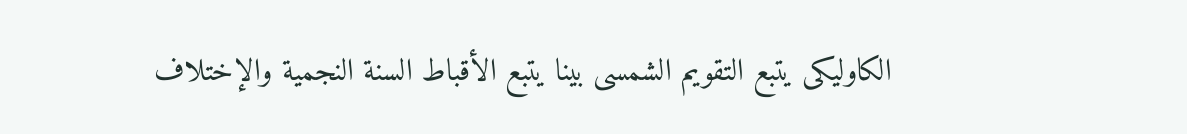الكاوليكى يتبع التقويم الشمسى بينا يتبع الأقباط السنة النجمية والإختلاف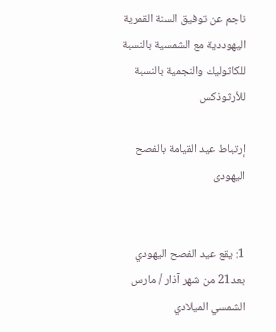ناجم عن توفيق السنة القمرية اليهوددية مع الشمسية بالنسبة للكاثوليك والنجمية بالنسبة للأرثوذكس

إرتباط عيد القيامة بالفصح اليهودى


1: يقع عيد الفصح اليهودي بعد21 من شهر آذار / مارس الشمسي الميلادي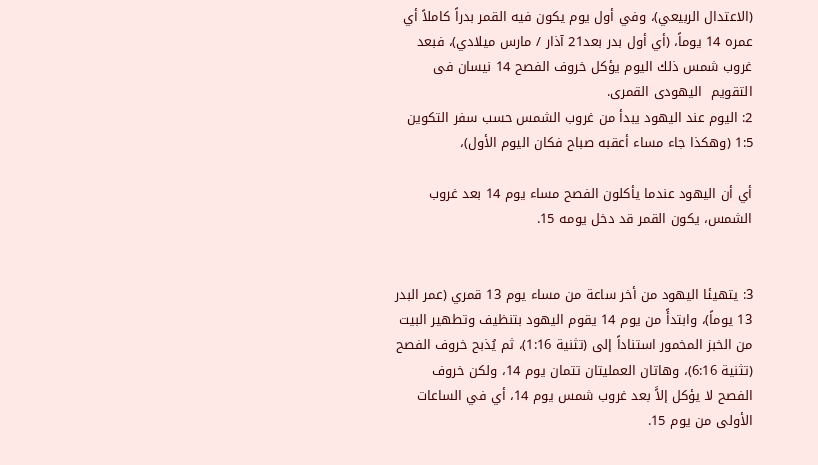(الاعتدال الربيعي)، وفي أول يوم يكون فيه القمر بدراً كاملاً أي عمره 14 يوماً، (أي أول بدر بعد21 آذار / مارس ميلادي)، فبعد غروب شمس ذلك اليوم يؤكل خروف الفصح 14 نيسان فى التقويم  اليهودى القمرى.
2: اليوم عند اليهود يبدأ من غروب الشمس حسب سفر التكوين 1:5 (وهكذا جاء مساء أعقبه صباح فكان اليوم الأول)،

أي أن اليهود عندما يأكلون الفصح مساء يوم 14 بعد غروب الشمس، يكون القمر قد دخل يومه 15.


3: يتهيئا اليهود من أخر ساعة من مساء يوم 13 قمري (عمر البدر 13 يوماً)، وابتدأً من يوم 14 يقوم اليهود بتنظيف وتطهير البيت من الخبز المخمور استناداً إلى (تثنية 1:16)، ثم يُذبح خروف الفصح (تثنية 6:16)، وهاتان العمليتان تتمان يوم 14، ولكن خروف الفصح لا يؤكل إلاًَ بعد غروب شمس يوم 14، أي في الساعات الأولى من يوم 15.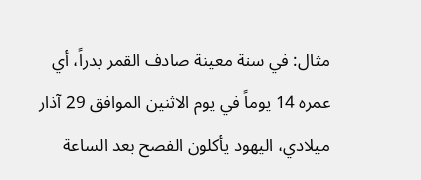مثال: في سنة معينة صادف القمر بدراً، أي عمره 14 يوماً في يوم الاثنين الموافق 29 آذار ميلادي، اليهود يأكلون الفصح بعد الساعة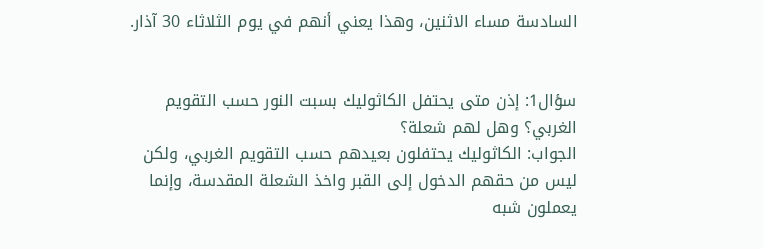السادسة مساء الاثنين، وهذا يعني أنهم في يوم الثلاثاء 30 آذار.


سؤال1: إذن متى يحتفل الكاثوليك بسبت النور حسب التقويم الغربي؟ وهل لهم شعلة؟
الجواب: الكاثوليك يحتفلون بعيدهم حسب التقويم الغربي، ولكن ليس من حقهم الدخول إلى القبر واخذ الشعلة المقدسة، وإنما يعملون شبه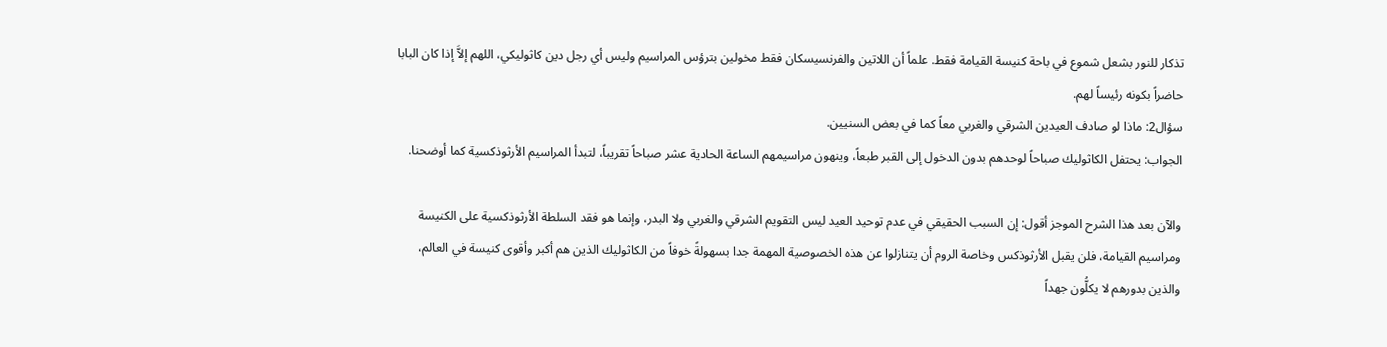تذكار للنور بشعل شموع في باحة كنيسة القيامة فقط. علماً أن اللاتين والفرنسيسكان فقط مخولين بترؤس المراسيم وليس أي رجل دين كاثوليكي، اللهم إلاَّ إذا كان البابا حاضراً بكونه رئيساً لهم.
سؤال2: ماذا لو صادف العيدين الشرقي والغربي معاً كما في بعض السنيين.
الجواب: يحتفل الكاثوليك صباحاً لوحدهم بدون الدخول إلى القبر طبعاً، وينهون مراسيمهم الساعة الحادية عشر صباحاً تقريباً، لتبدأ المراسيم الأرثوذكسية كما أوضحنا.

والآن بعد هذا الشرح الموجز أقول: إن السبب الحقيقي في عدم توحيد العيد ليس التقويم الشرقي والغربي ولا البدر، وإنما هو فقد السلطة الأرثوذكسية على الكنيسة ومراسيم القيامة، فلن يقبل الأرثوذكس وخاصة الروم أن يتنازلوا عن هذه الخصوصية المهمة جدا بسهولةً خوفاً من الكاثوليك الذين هم أكبر وأقوى كنيسة في العالم، والذين بدورهم لا يكلُّون جهداً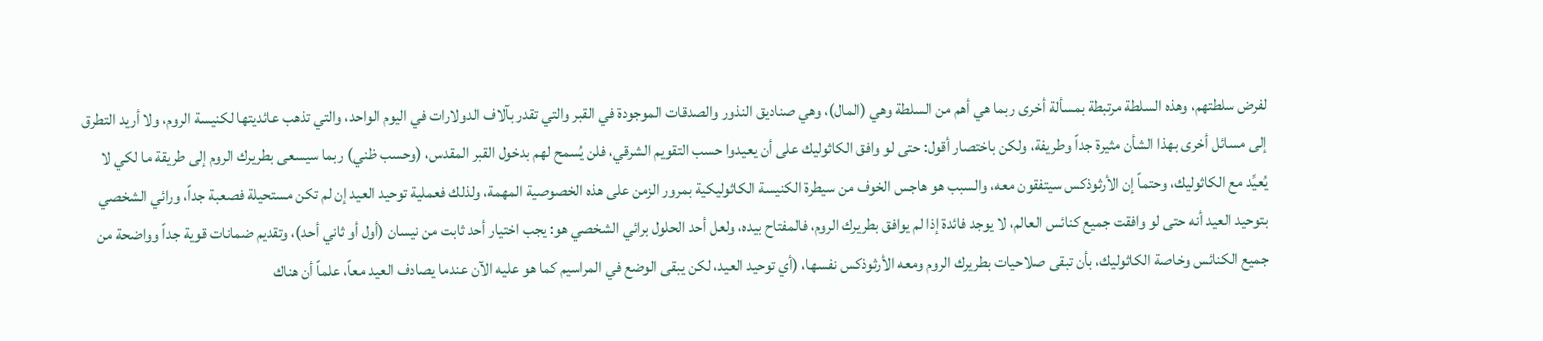لفرض سلطتهم، وهذه السلطة مرتبطة بمسألة أخرى ربما هي أهم من السلطة وهي (المال)، وهي صناديق النذور والصدقات الموجودة في القبر والتي تقدر بآلاف الدولارات في اليوم الواحد، والتي تذهب عائديتها لكنيسة الروم، ولا أريد التطرق إلى مسائل أخرى بهذا الشأن مثيرة جداً وطريفة، ولكن باختصار أقول: حتى لو وافق الكاثوليك على أن يعيدوا حسب التقويم الشرقي، فلن يُسمح لهم بدخول القبر المقدس، (وحسب ظني) ربما سيسعى بطريرك الروم إلى طريقة ما لكي لا يُعيِّد مع الكاثوليك، وحتماً إن الأرثوذكس سيتفقون معه، والسبب هو هاجس الخوف من سيطرة الكنيسة الكاثوليكية بمرور الزمن على هذه الخصوصية المهمة، ولذلك فعملية توحيد العيد إن لم تكن مستحيلة فصعبة جداً، ورائي الشخصي بتوحيد العيد أنه حتى لو وافقت جميع كنائس العالم، لا يوجد فائدة إذا لم يوافق بطريرك الروم، فالمفتاح بيده، ولعل أحد الحلول برائي الشخصي هو: يجب اختيار أحد ثابت من نيسان (أول أو ثاني أحد)، وتقديم ضمانات قوية جداً وواضحة من جميع الكنائس وخاصة الكاثوليك، بأن تبقى صلاحيات بطريرك الروم ومعه الأرثوذكس نفسها، (أي توحيد العيد، لكن يبقى الوضع في المراسيم كما هو عليه الآن عندما يصادف العيد معاً، علماً أن هناك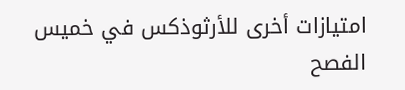امتيازات أخرى للأرثوذكس في خميس الفصح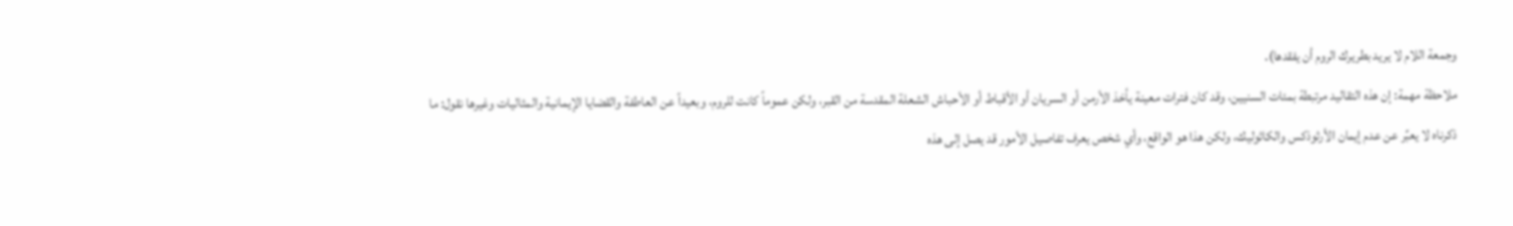وجمعة اللام لا يريد بطريرك الروم أن يفقدها).
ملاحظة مهمة: إن هذه التقاليد مرتبطة بمئات السنيين، وقد كان فترات معينة يأخذ الأرمن أو السريان أو الأقباط أو الأحباش الشعلة المقدسة من القبر، ولكن عموماً كانت للروم، وبعيداً عن العاطفة والقضايا الإيمانية والمثاليات وغيرها نقول: ما ذكرناه لا يعبِّر عن عدم إيمان الأرثوذكس والكاثوليك، ولكن هذا هو الواقع، وأي شخص يعرف تفاصيل الأمور قد يصل إلى هذه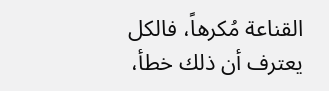القناعة مُكرهاً، فالكل يعترف أن ذلك خطأ،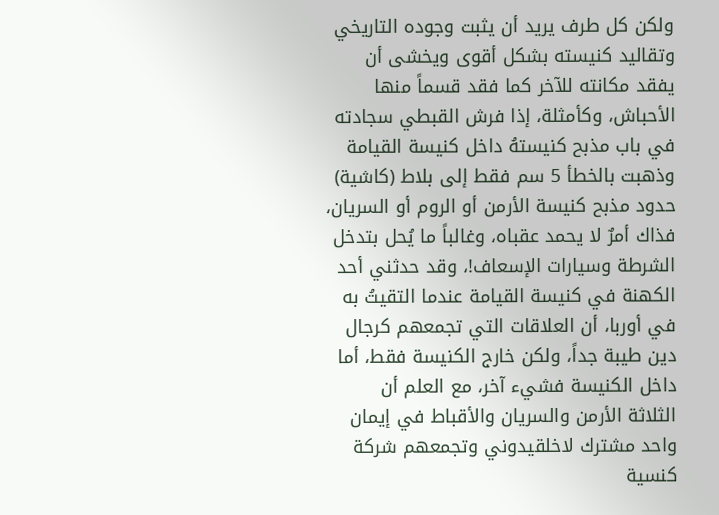ولكن كل طرف يريد أن يثبت وجوده التاريخي وتقاليد كنيسته بشكل أقوى ويخشى أن يفقد مكانته للآخر كما فقد قسماً منها الأحباش، وكأمثلة، إذا فرش القبطي سجادته في باب مذبح كنيستهُ داخل كنيسة القيامة وذهبت بالخطأ 5 سم فقط إلى بلاط (كاشية) حدود مذبح كنيسة الأرمن أو الروم أو السريان، فذاك أمرٌ لا يحمد عقباه، وغالباً ما يُحل بتدخل الشرطة وسيارات الإسعاف!، وقد حدثني أحد الكهنة في كنيسة القيامة عندما التقيتُ به في أوربا، أن العلاقات التي تجمعهم كرجال دين طيبة جداً، ولكن خارج الكنيسة فقط، أما داخل الكنيسة فشيء آخر، مع العلم أن الثلاثة الأرمن والسريان والأقباط في إيمان واحد مشترك لاخلقيدوني وتجمعهم شركة كنسية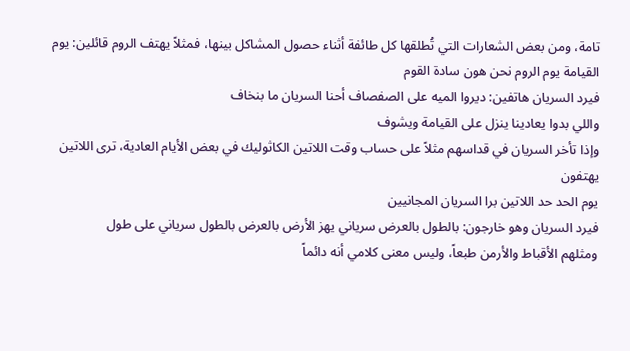تامة، ومن بعض الشعارات التي تُطلقها كل طائفة أثناء حصول المشاكل بينها، فمثلاً يهتف الروم قائلين: يوم القيامة يوم الروم نحن هون سادة القوم
فيرد السريان هاتفين: ديروا الميه على الصفصاف أحنا السريان ما بنخاف
واللي بدوا يعادينا ينزل على القيامة ويشوف
وإذا تأخر السريان في قداسهم مثلاً على حساب وقت اللاتين الكاثوليك في بعض الأيام العادية، ترى اللاتين يهتفون
يوم الحد حد اللاتين برا السريان المجانيين
فيرد السريان وهو خارجون: بالطول بالعرض سرياني يهز الأرض بالعرض بالطول سرياني على طول
ومثلهم الأقباط والأرمن طبعاً، وليس معنى كلامي أنه دائماً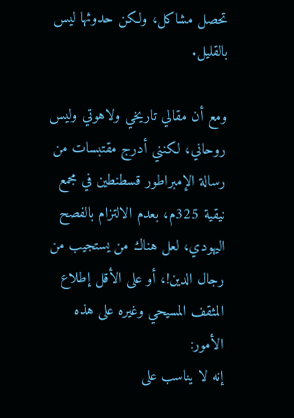تحصل مشاكل، ولكن حدوثها ليس بالقليل.

ومع أن مقالي تاريخي ولاهوتي وليس روحاني، لكنني أدرج مقتبسات من رسالة الإمبراطور قسطنطين في مجمع نيقية 325م، بعدم الالتزام بالفصح اليهودي، لعل هناك من يستجيب من رجال الدين!، أو على الأقل إطلاع المثقف المسيحي وغيره على هذه الأمور:
إنه لا يناسب على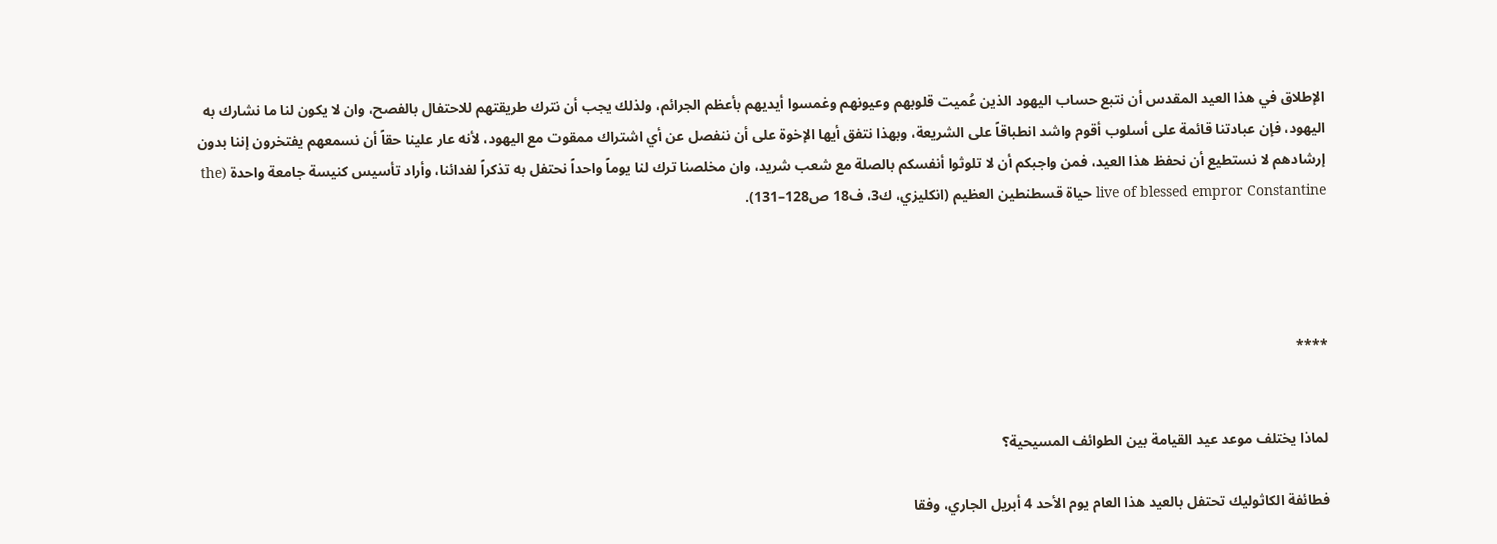الإطلاق في هذا العيد المقدس أن نتبع حساب اليهود الذين عُميت قلوبهم وعيونهم وغمسوا أيديهم بأعظم الجرائم، ولذلك يجب أن نترك طريقتهم للاحتفال بالفصح، وان لا يكون لنا ما نشارك به اليهود، فإن عبادتنا قائمة على أسلوب أقوم واشد انطباقاً على الشريعة، وبهذا نتفق أيها الإخوة على أن ننفصل عن أي اشتراك ممقوت مع اليهود، لأنه عار علينا حقاً أن نسمعهم يفتخرون إننا بدون إرشادهم لا نستطيع أن نحفظ هذا العيد، فمن واجبكم أن لا تلوثوا أنفسكم بالصلة مع شعب شريد، وان مخلصنا ترك لنا يوماً واحداً نحتفل به تذكراً لفدائنا، وأراد تأسيس كنيسة جامعة واحدة (the live of blessed empror Constantine حياة قسطنطين العظيم (انكليزي، ك3، ف18 ص128–131).




****


لماذا يختلف موعد عيد القيامة بين الطوائف المسيحية؟

فطائفة الكاثوليك تحتفل بالعيد هذا العام يوم الأحد 4 أبريل الجاري، وفقا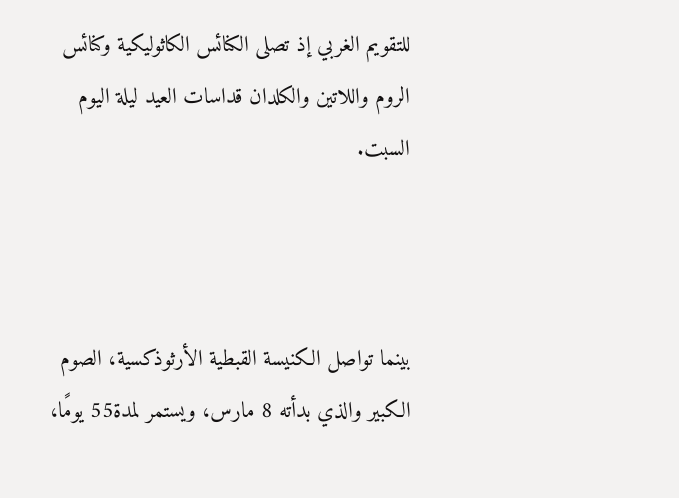للتقويم الغربي إذ تصلى الكنائس الكاثوليكية وكنائس الروم واللاتين والكلدان قداسات العيد ليلة اليوم السبت.



بينما تواصل الكنيسة القبطية الأرثوذكسية، الصوم الكبير والذي بدأته 8 مارس، ويستمر لمدة55 يومًا،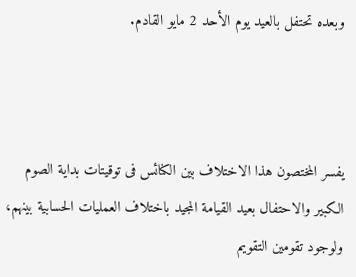وبعده تحتفل بالعيد يوم الأحد 2 مايو القادم.



يفسر المختصون هذا الاختلاف بين الكنائس فى توقيتات بداية الصوم الكبير والاحتفال بعيد القيامة المجيد باختلاف العمليات الحسابية بينهم، ولوجود تقومين التقويم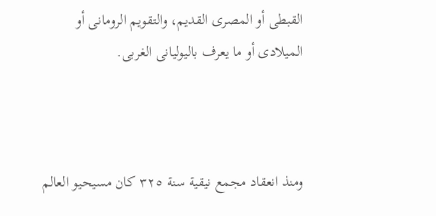القبطى أو المصرى القديم، والتقويم الرومانى أو الميلادى أو ما يعرف باليوليانى الغربى.



ومنذ انعقاد مجمع نيقية سنة ٣٢٥ كان مسيحيو العالم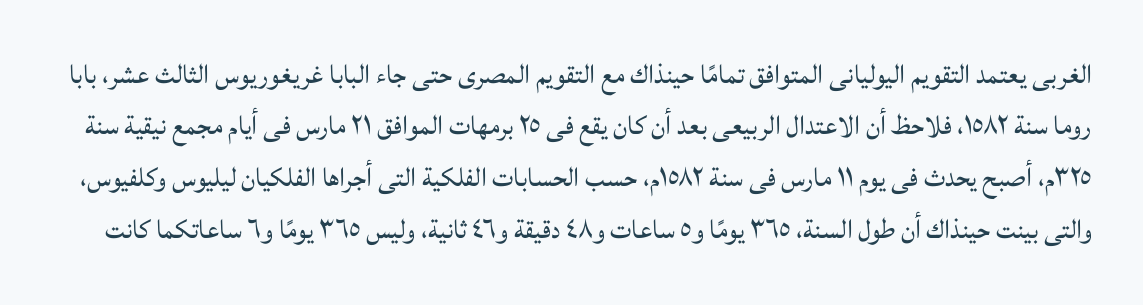الغربى يعتمد التقويم اليوليانى المتوافق تمامًا حينذاك مع التقويم المصرى حتى جاء البابا غريغوريوس الثالث عشر، بابا روما سنة ١٥٨٢، فلاحظ أن الاعتدال الربيعى بعد أن كان يقع فى ٢٥ برمهات الموافق ٢١ مارس فى أيام مجمع نيقية سنة ٣٢٥م، أصبح يحدث فى يوم ١١ مارس فى سنة ١٥٨٢م، حسب الحسابات الفلكية التى أجراها الفلكيان ليليوس وكلفيوس، والتى بينت حينذاك أن طول السنة، ٣٦٥ يومًا و٥ ساعات و٤٨ دقيقة و٤٦ ثانية، وليس ٣٦٥ يومًا و٦ ساعاتكما كانت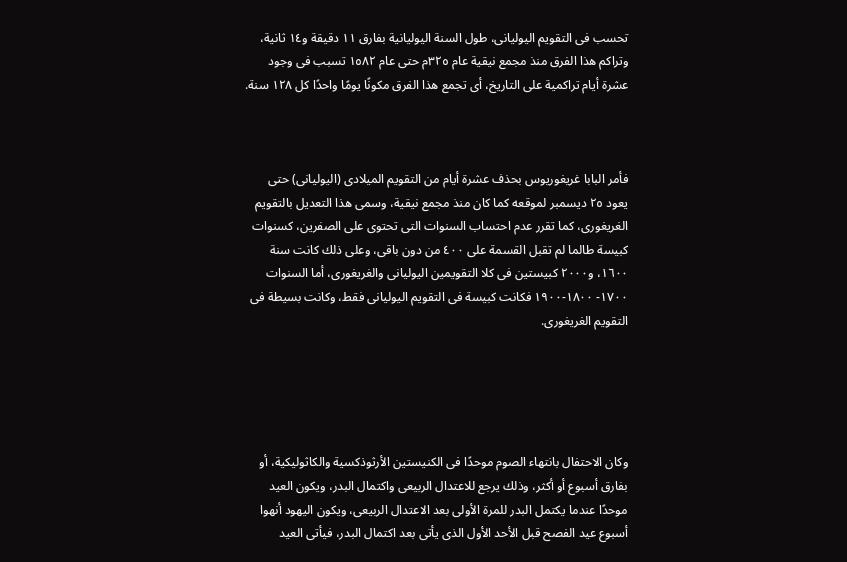تحسب فى التقويم اليوليانى، طول السنة اليوليانية بفارق ١١ دقيقة و١٤ ثانية، وتراكم هذا الفرق منذ مجمع نيقية عام ٣٢٥م حتى عام ١٥٨٢ تسبب فى وجود عشرة أيام تراكمية على التاريخ، أى تجمع هذا الفرق مكونًا يومًا واحدًا كل ١٢٨ سنة.



فأمر البابا غريغوريوس بحذف عشرة أيام من التقويم الميلادى (اليوليانى) حتى يعود ٢٥ ديسمبر لموقعه كما كان منذ مجمع نيقية، وسمى هذا التعديل بالتقويم الغريغورى، كما تقرر عدم احتساب السنوات التى تحتوى على الصفرين، كسنوات كبيسة طالما لم تقبل القسمة على ٤٠٠ من دون باقى، وعلى ذلك كانت سنة ١٦٠٠، و٢٠٠٠ كبيستين فى كلا التقويمين اليوليانى والغريغورى، أما السنوات ١٧٠٠- ١٨٠٠-١٩٠٠ فكانت كبيسة فى التقويم اليوليانى فقط، وكانت بسيطة فى التقويم الغريغورى.





وكان الاحتفال بانتهاء الصوم موحدًا فى الكنيستين الأرثوذكسية والكاثوليكية، أو بفارق أسبوع أو أكثر، وذلك يرجع للاعتدال الربيعى واكتمال البدر، ويكون العيد موحدًا عندما يكتمل البدر للمرة الأولى بعد الاعتدال الربيعى، ويكون اليهود أنهوا أسبوع عيد الفصح قبل الأحد الأول الذى يأتى بعد اكتمال البدر، فيأتى العيد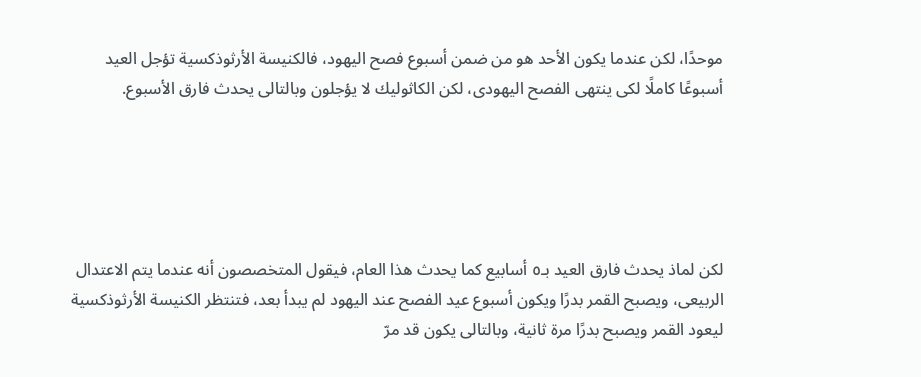موحدًا، لكن عندما يكون الأحد هو من ضمن أسبوع فصح اليهود، فالكنيسة الأرثوذكسية تؤجل العيد أسبوعًا كاملًا لكى ينتهى الفصح اليهودى، لكن الكاثوليك لا يؤجلون وبالتالى يحدث فارق الأسبوع.





لكن لماذ يحدث فارق العيد بـ٥ أسابيع كما يحدث هذا العام، فيقول المتخصصون أنه عندما يتم الاعتدال الربيعى، ويصبح القمر بدرًا ويكون أسبوع عيد الفصح عند اليهود لم يبدأ بعد، فتنتظر الكنيسة الأرثوذكسية ليعود القمر ويصبح بدرًا مرة ثانية، وبالتالى يكون قد مرّ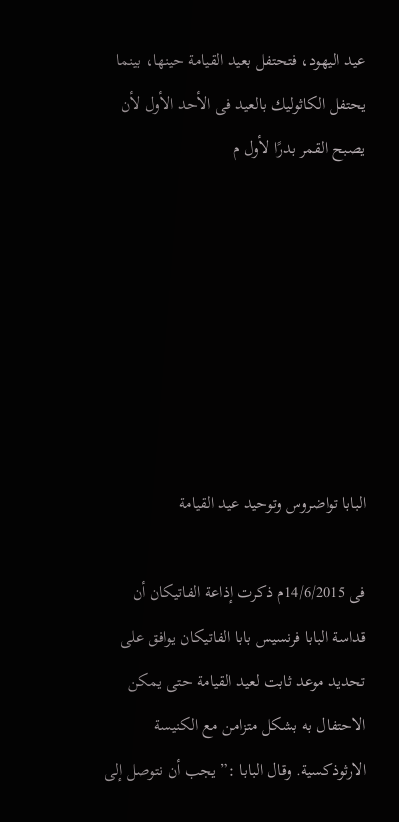عيد اليهود، فتحتفل بعيد القيامة حينها، بينما يحتفل الكاثوليك بالعيد فى الأحد الأول لأن يصبح القمر بدرًا لأول م







البابا تواضروس وتوحيد عيد القيامة

فى 14/6/2015م ذكرت إذاعة الفاتيكان أن قداسة البابا فرنسيس بابا الفاتيكان يوافق على تحديد موعد ثابت لعيد القيامة حتى يمكن الاحتفال به بشكل متزامن مع الكنيسة الارثوذكسية. وقال البابا :” يجب أن نتوصل إلى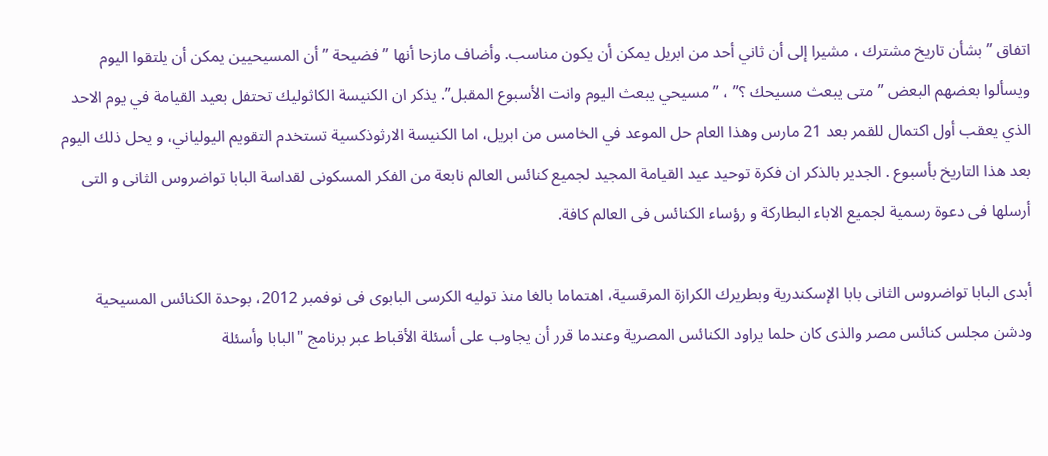اتفاق ” بشأن تاريخ مشترك ، مشيرا إلى أن ثاني أحد من ابريل يمكن أن يكون مناسب. وأضاف مازحا أنها ” فضيحة ” أن المسيحيين يمكن أن يلتقوا اليوم ويسألوا بعضهم البعض ” متى يبعث مسيحك ؟” ، ” مسيحي يبعث اليوم وانت الأسبوع المقبل”. يذكر ان الكنيسة الكاثوليك تحتفل بعيد القيامة في يوم الاحد الذي يعقب أول اكتمال للقمر بعد 21 مارس وهذا العام حل الموعد في الخامس من ابريل، اما الكنيسة الارثوذكسية تستخدم التقويم اليولياني، و يحل ذلك اليوم بعد هذا التاريخ بأسبوع . الجدير بالذكر ان فكرة توحيد عيد القيامة المجيد لجميع كنائس العالم نابعة من الفكر المسكونى لقداسة البابا تواضروس الثانى و التى أرسلها فى دعوة رسمية لجميع الاباء البطاركة و رؤساء الكنائس فى العالم كافة.

أبدى البابا تواضروس الثانى بابا الإسكندرية وبطريرك الكرازة المرقسية، اهتماما بالغا منذ توليه الكرسى البابوى فى نوفمبر 2012، بوحدة الكنائس المسيحية ودشن مجلس كنائس مصر والذى كان حلما يراود الكنائس المصرية وعندما قرر أن يجاوب على أسئلة الأقباط عبر برنامج "البابا وأسئلة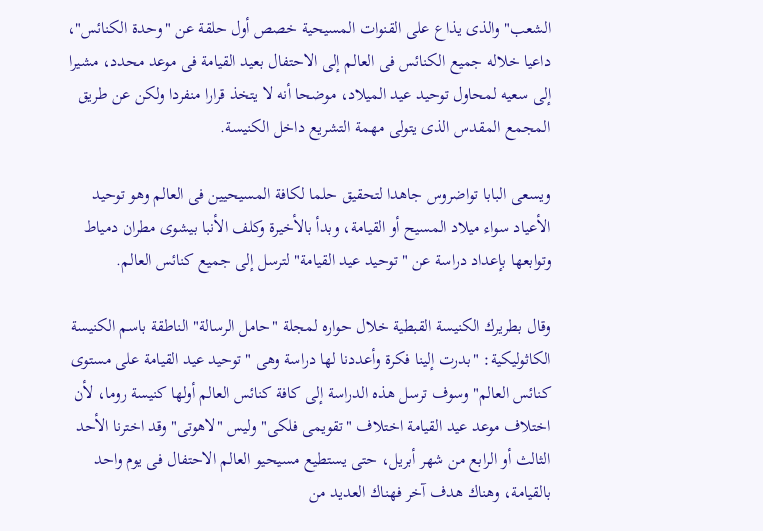الشعب" والذى يذاع على القنوات المسيحية خصص أول حلقة عن "وحدة الكنائس"، داعيا خلاله جميع الكنائس فى العالم إلى الاحتفال بعيد القيامة فى موعد محدد، مشيرا إلى سعيه لمحاول توحيد عيد الميلاد، موضحا أنه لا يتخذ قرارا منفردا ولكن عن طريق المجمع المقدس الذى يتولى مهمة التشريع داخل الكنيسة.

ويسعى البابا تواضروس جاهدا لتحقيق حلما لكافة المسيحيين فى العالم وهو توحيد الأعياد سواء ميلاد المسيح أو القيامة، وبدأ بالأخيرة وكلف الأنبا بيشوى مطران دمياط وتوابعها بإعداد دراسة عن "توحيد عيد القيامة" لترسل إلى جميع كنائس العالم.

وقال بطريرك الكنيسة القبطية خلال حواره لمجلة "حامل الرسالة" الناطقة باسم الكنيسة الكاثوليكية: "بدرت إلينا فكرة وأعددنا لها دراسة وهى "توحيد عيد القيامة على مستوى كنائس العالم" وسوف ترسل هذه الدراسة إلى كافة كنائس العالم أولها كنيسة روما، لأن اختلاف موعد عيد القيامة اختلاف "تقويمى فلكى" وليس "لاهوتى" وقد اخترنا الأحد الثالث أو الرابع من شهر أبريل، حتى يستطيع مسيحيو العالم الاحتفال فى يوم واحد بالقيامة، وهناك هدف آخر فهناك العديد من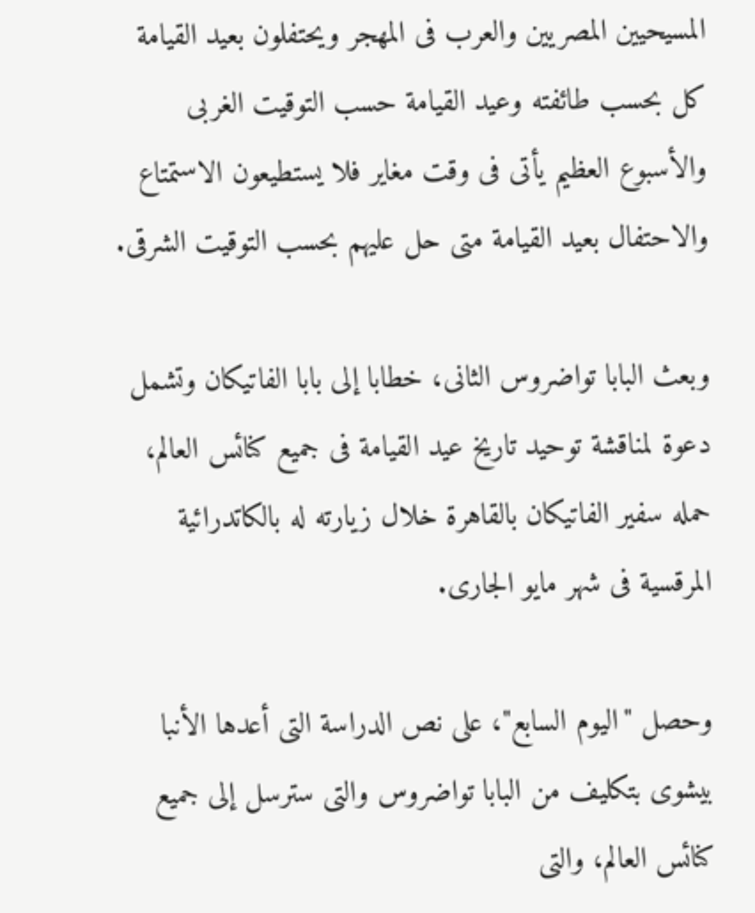المسيحيين المصريين والعرب فى المهجر ويحتفلون بعيد القيامة كل بحسب طائفته وعيد القيامة حسب التوقيت الغربى والأسبوع العظيم يأتى فى وقت مغاير فلا يستطيعون الاستمتاع والاحتفال بعيد القيامة متى حل عليهم بحسب التوقيت الشرقى.

وبعث البابا تواضروس الثانى، خطابا إلى بابا الفاتيكان وتشمل دعوة لمناقشة توحيد تاريخ عيد القيامة فى جميع كنائس العالم، حمله سفير الفاتيكان بالقاهرة خلال زيارته له بالكاتدرائية المرقسية فى شهر مايو الجارى.

وحصل "اليوم السابع"، على نص الدراسة التى أعدها الأنبا بيشوى بتكليف من البابا تواضروس والتى سترسل إلى جميع كنائس العالم، والتى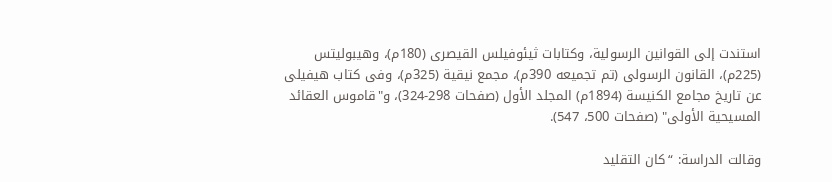استندت إلى القوانين الرسولية، وكتابات ثيئوفيلس القيصرى (180م)، وهيبوليتس (225م)، القانون الرسولى (تم تجميعه 390م)، مجمع نيقية (325م)، وفى كتاب هيفيلى عن تاريخ مجامع الكنيسة (1894م) المجلد الأول (صفحات 298-324)، و"قاموس العقائد المسيحية الأولى" (صفحات 500، 547).

وقالت الدراسة: “كان التقليد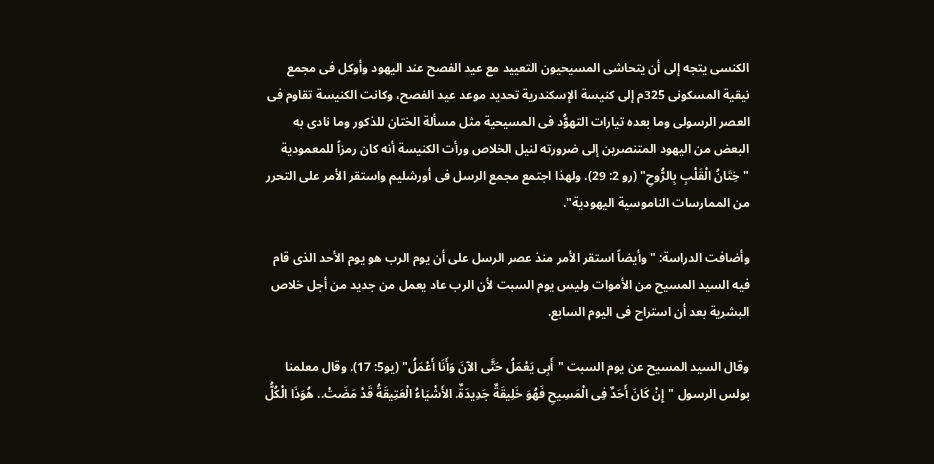الكنسى يتجه إلى أن يتحاشى المسيحيون التعييد مع عيد الفصح عند اليهود وأوكل فى مجمع نيقية المسكونى 325م إلى كنيسة الإسكندرية تحديد موعد عيد الفصح، وكانت الكنيسة تقاوم فى العصر الرسولى وما بعده تيارات التهوُّد فى المسيحية مثل مسألة الختان للذكور وما نادى به البعض من اليهود المتنصرين إلى ضرورته لنيل الخلاص ورأت الكنيسة أنه كان رمزاً للمعمودية "خِتَانُ الْقَلْبِ بِالرُّوحِ" (رو 2: 29). ولهذا اجتمع مجمع الرسل فى أورشليم واستقر الأمر على التحرر من الممارسات الناموسية اليهودية".

وأضافت الدراسة: "وأيضاً استقر الأمر منذ عصر الرسل على أن يوم الرب هو يوم الأحد الذى قام فيه السيد المسيح من الأموات وليس يوم السبت لأن الرب عاد يعمل من جديد من أجل خلاص البشرية بعد أن استراح فى اليوم السابع.

وقال السيد المسيح عن يوم السبت "أَبِى يَعْمَلُ حَتَّى الآنَ وَأَنَا أَعْمَلُ" (يو5: 17). وقال معلمنا بولس الرسول "إِنْ كَانَ أَحَدٌ فِى الْمَسِيحِ فَهُوَ خَلِيقَةٌ جَدِيدَةٌ. الأَشْيَاءُ الْعَتِيقَةُ قَدْ مَضَتْ.. هُوَذَا الْكُلُّ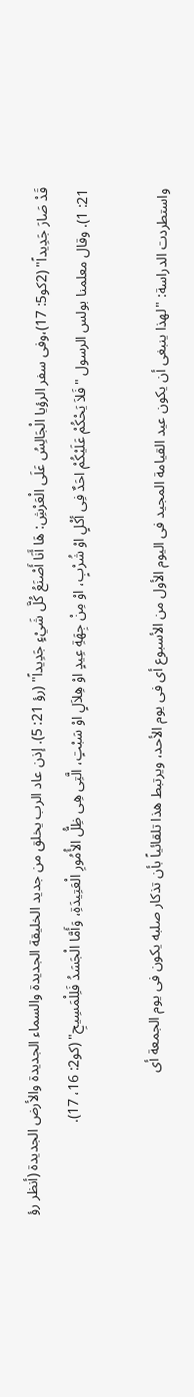قَدْ صَارَ جَدِيداً" (2كو5: 17)،وفى سفر الرؤيا الْجَالِسُ عَلَى الْعَرْشِ: هَا أَنَا أَصْنَعُ كُلَّ شَيْءٍ جَدِيداً" (رؤ 21: 5). إذن عاد الرب يخلق من جديد الخليقة الجديدة والسماء الجديدة والأرض الجديدة (أنظر رؤ 21: 1). وقال معلمنا بولس الرسول "فَلاَ يَحْكُمْ عَلَيْكُمْ احَدٌ فِى أكْلٍ اوْ شُرْبٍ، اوْ مِنْ جِهَةِ عِيدٍ اوْ هِلاَلٍ اوْ سَبْتٍ، الَّتِى هِى ظِلُّ الأُمُورِ الْعَتِيدَةِ، وَأَمَّا الْجَسَدُ فَلِلْمَسِيحِ" (كو2: 16، 17).

واستطردت الدراسة: "لهذا ينبغى أن يكون عيد القيامة المجيد فى اليوم الأول من الأسبوع أى فى يوم الأحد، ويرتبط هذا تلقائياً بأن تذكار صلبه يكون فى يوم الجمعة أى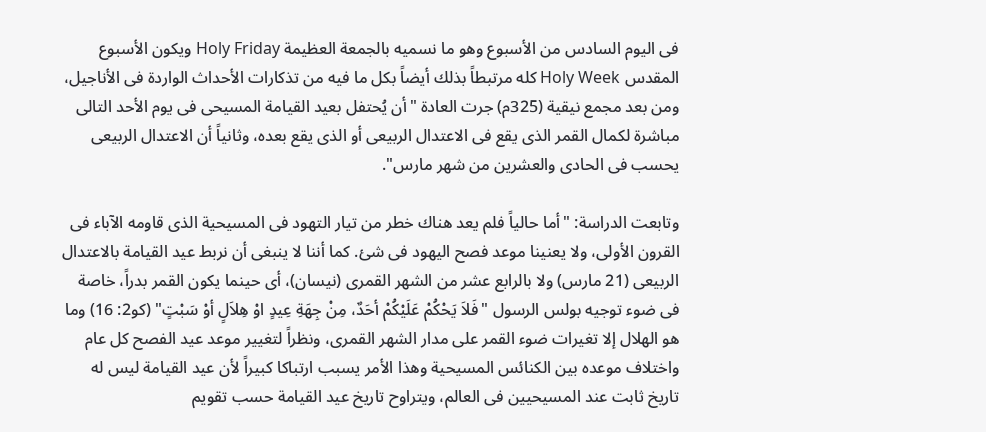فى اليوم السادس من الأسبوع وهو ما نسميه بالجمعة العظيمة Holy Friday ويكون الأسبوع المقدس Holy Week كله مرتبطاً بذلك أيضاً بكل ما فيه من تذكارات الأحداث الواردة فى الأناجيل، ومن بعد مجمع نيقية (325م) جرت العادة "أن يُحتفل بعيد القيامة المسيحى فى يوم الأحد التالى مباشرة لكمال القمر الذى يقع فى الاعتدال الربيعى أو الذى يقع بعده، وثانياً أن الاعتدال الربيعى يحسب فى الحادى والعشرين من شهر مارس".

وتابعت الدراسة: "أما حالياً فلم يعد هناك خطر من تيار التهود فى المسيحية الذى قاومه الآباء فى القرون الأولى، ولا يعنينا موعد فصح اليهود فى شئ. كما أننا لا ينبغى أن نربط عيد القيامة بالاعتدال الربيعى (21 مارس) ولا بالرابع عشر من الشهر القمرى (نيسان)، أى حينما يكون القمر بدراً، خاصة فى ضوء توجيه بولس الرسول "فَلاَ يَحْكُمْ عَلَيْكُمْ أحَدٌ، مِنْ جِهَةِ عِيدٍ اوْ هِلاَلٍ أوْ سَبْتٍ" (كو2: 16) وما هو الهلال إلا تغيرات ضوء القمر على مدار الشهر القمرى، ونظراً لتغيير موعد عيد الفصح كل عام واختلاف موعده بين الكنائس المسيحية وهذا الأمر يسبب ارتباكا كبيراً لأن عيد القيامة ليس له تاريخ ثابت عند المسيحيين فى العالم، ويتراوح تاريخ عيد القيامة حسب تقويم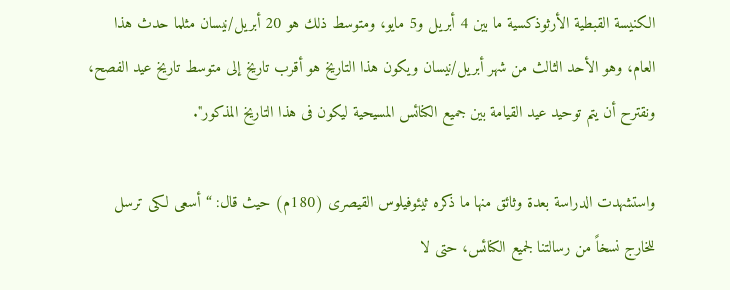الكنيسة القبطية الأرثوذكسية ما بين 4 أبريل و5 مايو، ومتوسط ذلك هو 20 أبريل/نيسان مثلما حدث هذا العام، وهو الأحد الثالث من شهر أبريل/نيسان ويكون هذا التاريخ هو أقرب تاريخ إلى متوسط تاريخ عيد الفصح، ونقترح أن يتم توحيد عيد القيامة بين جميع الكنائس المسيحية ليكون فى هذا التاريخ المذكور".

واستشهدت الدراسة بعدة وثائق منها ما ذكره ثيئوفيلوس القيصرى (180م) حيث قال: “أسعى لكى ترسل للخارج نسخاً من رسالتنا لجميع الكنائس، حتى لا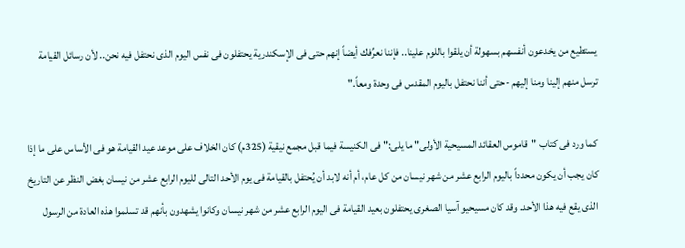يستطيع من يخدعون أنفسهم بسهولة أن يلقوا باللوم علينا.. فإننا نعرِّفك أيضاً إنهم حتى فى الإسكندرية يحتفلون فى نفس اليوم الذى نحتفل فيه نحن.. لأن رسائل القيامة ترسل منهم إلينا ومنا إليهم -حتى أننا نحتفل باليوم المقدس فى وحدة ومعاً."

كما ورد فى كتاب "قاموس العقائد المسيحية الأولى" ما يلى:" فى الكنيسة فيما قبل مجمع نيقية (325م) كان الخلاف على موعد عيد القيامة هو فى الأساس على ما إذا كان يجب أن يكون محدداً باليوم الرابع عشر من شهر نيسان من كل عام، أم أنه لابد أن يُحتفل بالقيامة فى يوم الأحد التالى لليوم الرابع عشر من نيسان بغض النظر عن التاريخ الذى يقع فيه هذا الأحد. وقد كان مسيحيو آسيا الصغرى يحتفلون بعيد القيامة فى اليوم الرابع عشر من شهر نيسان وكانوا يشهدون بأنهم قد تسلموا هذه العادة من الرسول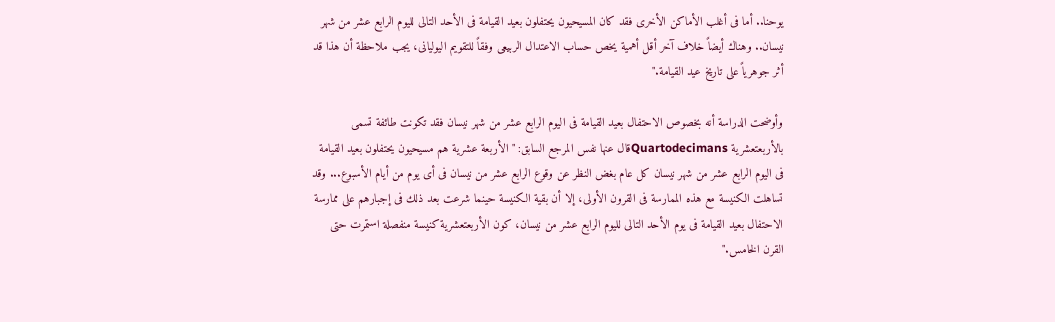يوحنا.. أما فى أغلب الأماكن الأخرى فقد كان المسيحيون يحتفلون بعيد القيامة فى الأحد التالى لليوم الرابع عشر من شهر نيسان.. وهناك أيضاً خلاف آخر أقل أهمية يخص حساب الاعتدال الربيعى وفقاً للتقويم اليوليانى، يجب ملاحظة أن هذا قد أثر جوهرياً على تاريخ عيد القيامة."

وأوضحت الدراسة أنه بخصوص الاحتفال بعيد القيامة فى اليوم الرابع عشر من شهر نيسان فقد تكونت طائفة تسمى بالأربعتعشرية Quartodecimansقال عنها نفس المرجع السابق: " الأربعة عشرية هم مسيحيون يحتفلون بعيد القيامة فى اليوم الرابع عشر من شهر نيسان كل عام بغض النظر عن وقوع الرابع عشر من نيسان فى أى يوم من أيام الأسبوع... وقد تساهلت الكنيسة مع هذه الممارسة فى القرون الأولى، إلا أن بقية الكنيسة حينما شرعت بعد ذلك فى إجبارهم على ممارسة الاحتفال بعيد القيامة فى يوم الأحد التالى لليوم الرابع عشر من نيسان، كون الأربعتعشرية كنيسة منفصلة استمرت حتى القرن الخامس."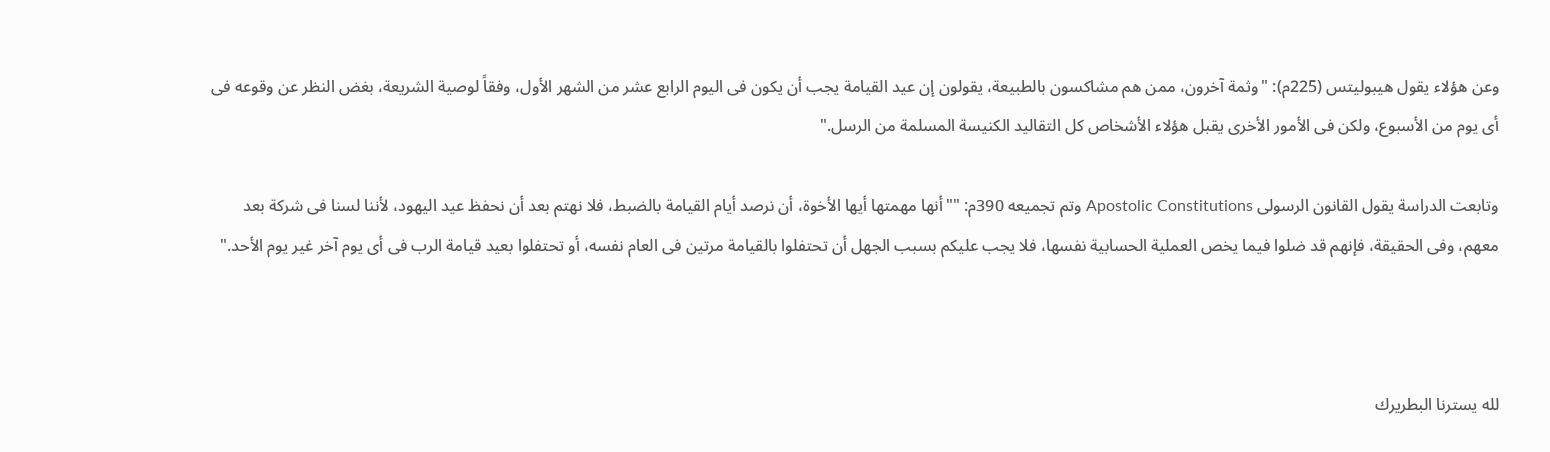وعن هؤلاء يقول هيبوليتس (225م): "وثمة آخرون، ممن هم مشاكسون بالطبيعة، يقولون إن عيد القيامة يجب أن يكون فى اليوم الرابع عشر من الشهر الأول، وفقاً لوصية الشريعة، بغض النظر عن وقوعه فى أى يوم من الأسبوع، ولكن فى الأمور الأخرى يقبل هؤلاء الأشخاص كل التقاليد الكنيسة المسلمة من الرسل."

وتابعت الدراسة يقول القانون الرسولى Apostolic Constitutions وتم تجميعه 390م: ""أنها مهمتها أيها الأخوة، أن نرصد أيام القيامة بالضبط، فلا نهتم بعد أن نحفظ عيد اليهود، لأننا لسنا فى شركة بعد معهم، وفى الحقيقة، فإنهم قد ضلوا فيما يخص العملية الحسابية نفسها، فلا يجب عليكم بسبب الجهل أن تحتفلوا بالقيامة مرتين فى العام نفسه، أو تحتفلوا بعيد قيامة الرب فى أى يوم آخر غير يوم الأحد."



لله يسترنا البطريرك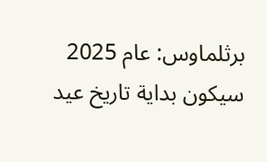برثلماوس: عام 2025 سيكون بداية تاريخ عيد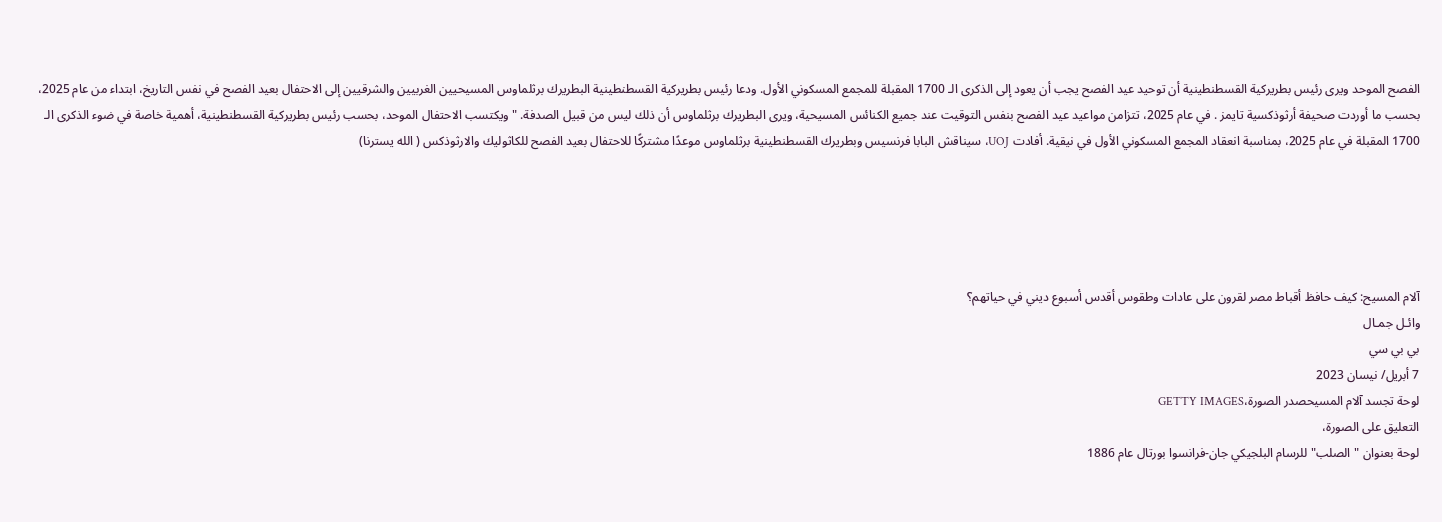الفصح الموحد ويرى رئيس بطريركية القسطنطينية أن توحيد عيد الفصح يجب أن يعود إلى الذكرى الـ 1700 المقبلة للمجمع المسكوني الأول. ودعا رئيس بطريركية القسطنطينية البطريرك برثلماوس المسيحيين الغربيين والشرقيين إلى الاحتفال بعيد الفصح في نفس التاريخ، ابتداء من عام 2025، بحسب ما أوردت صحيفة أرثوذكسية تايمز . في عام 2025، تتزامن مواعيد عيد الفصح بنفس التوقيت عند جميع الكنائس المسيحية، ويرى البطريرك برثلماوس أن ذلك ليس من قبيل الصدفة. " ويكتسب الاحتفال الموحد، بحسب رئيس بطريركية القسطنطينية، أهمية خاصة في ضوء الذكرى الـ 1700 المقبلة في عام 2025، بمناسبة انعقاد المجمع المسكوني الأول في نيقية. أفادت UOJ، سيناقش البابا فرنسيس وبطريرك القسطنطينية برثلماوس موعدًا مشتركًا للاحتفال بعيد الفصح للكاثوليك والارثوذكس ( الله يسترنا)





آلام المسيح: كيف حافظ أقباط مصر لقرون على عادات وطقوس أقدس أسبوع ديني في حياتهم؟
وائـل جمـال
بي بي سي
7 أبريل/ نيسان 2023
لوحة تجسد آلام المسيحصدر الصورة،GETTY IMAGES
التعليق على الصورة،
لوحة بعنوان "الصلب" للرسام البلجيكي جان-فرانسوا بورتال عام 1886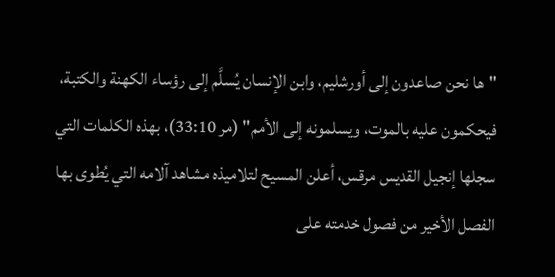"ها نحن صاعدون إلى أورشليم، وابن الإنسان يُسلَّم إلى رؤساء الكهنة والكتبة، فيحكمون عليه بالموت، ويسلمونه إلى الأمم" (مر 33:10)، بهذه الكلمات التي سجلها إنجيل القديس مرقس، أعلن المسيح لتلاميذه مشاهد آلامه التي يُطوى بها الفصل الأخير من فصول خدمته على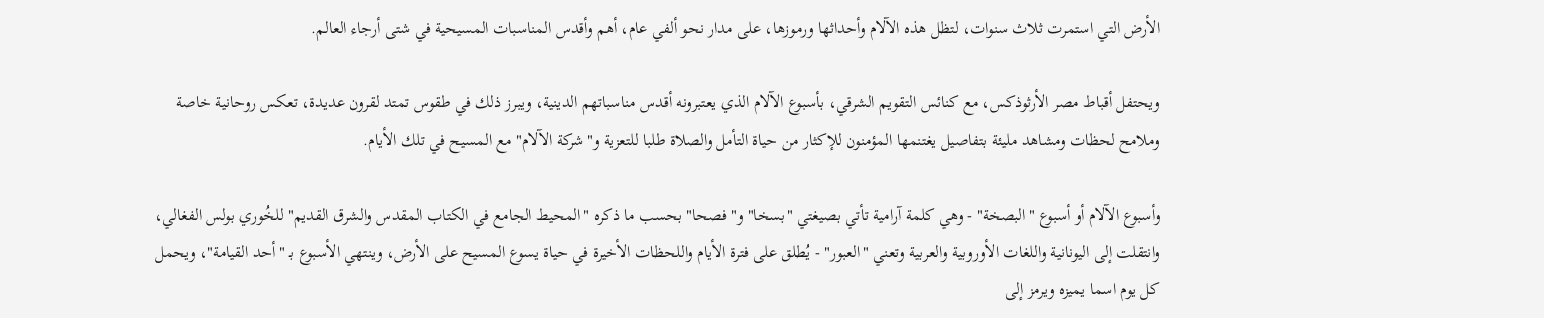الأرض التي استمرت ثلاث سنوات، لتظل هذه الآلام وأحداثها ورموزها، على مدار نحو ألفي عام، أهم وأقدس المناسبات المسيحية في شتى أرجاء العالم.

ويحتفل أقباط مصر الأرثوذكس، مع كنائس التقويم الشرقي، بأسبوع الآلام الذي يعتبرونه أقدس مناسباتهم الدينية، ويبرز ذلك في طقوس تمتد لقرون عديدة، تعكس روحانية خاصة وملامح لحظات ومشاهد مليئة بتفاصيل يغتنمها المؤمنون للإكثار من حياة التأمل والصلاة طلبا للتعزية و"شركة الآلام" مع المسيح في تلك الأيام.

وأسبوع الآلام أو أسبوع "البصخة" - وهي كلمة آرامية تأتي بصيغتي "بسخا" و"فصحا" بحسب ما ذكره "المحيط الجامع في الكتاب المقدس والشرق القديم" للخُوري بولس الفغالي، وانتقلت إلى اليونانية واللغات الأوروبية والعربية وتعني "العبور" - يُطلق على فترة الأيام واللحظات الأخيرة في حياة يسوع المسيح على الأرض، وينتهي الأسبوع بـ "أحد القيامة"، ويحمل كل يوم اسما يميزه ويرمز إلى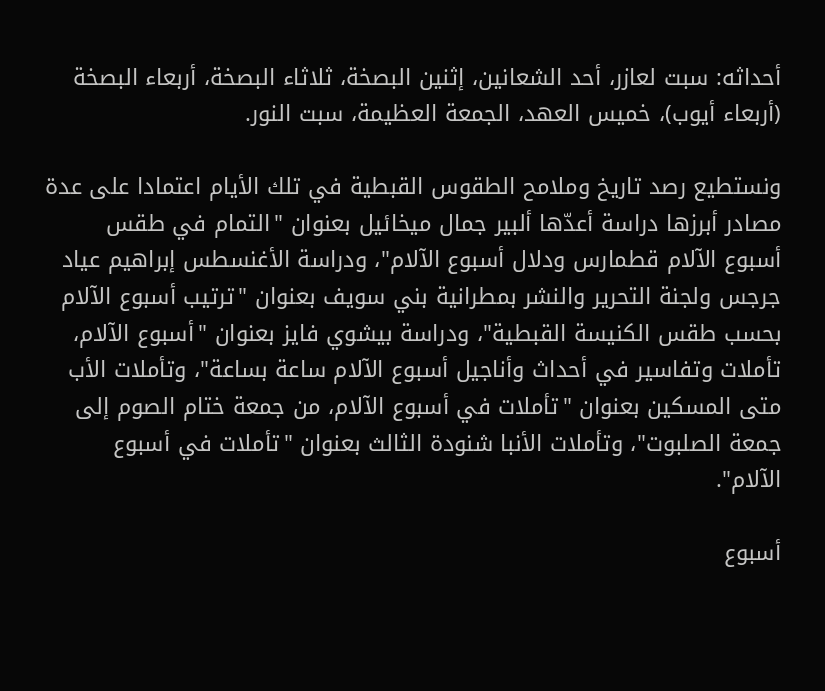أحداثه: سبت لعازر، أحد الشعانين، إثنين البصخة، ثلاثاء البصخة، أربعاء البصخة (أربعاء أيوب)، خميس العهد، الجمعة العظيمة، سبت النور.

ونستطيع رصد تاريخ وملامح الطقوس القبطية في تلك الأيام اعتمادا على عدة مصادر أبرزها دراسة أعدّها ألبير جمال ميخائيل بعنوان "التمام في طقس أسبوع الآلام قطمارس ودلال أسبوع الآلام"، ودراسة الأغنسطس إبراهيم عياد جرجس ولجنة التحرير والنشر بمطرانية بني سويف بعنوان "ترتيب أسبوع الآلام بحسب طقس الكنيسة القبطية"، ودراسة بيشوي فايز بعنوان "أسبوع الآلام، تأملات وتفاسير في أحداث وأناجيل أسبوع الآلام ساعة بساعة"، وتأملات الأب متى المسكين بعنوان "تأملات في أسبوع الآلام، من جمعة ختام الصوم إلى جمعة الصلبوت"، وتأملات الأنبا شنودة الثالث بعنوان "تأملات في أسبوع الآلام".

أسبوع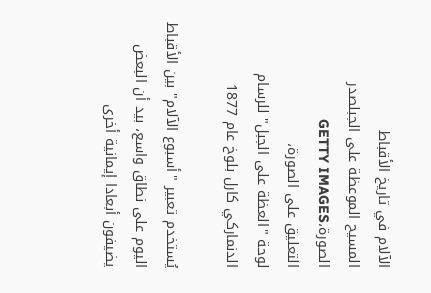الآلام في تاريخ الأقباط
المسيح الموعظة على الجبلصدر الصورة،GETTY IMAGES
التعليق على الصورة،
لوحة "العظة على الجبل" للرسام الدنماركي كارل بلوخ عام 1877

يُستخدم تعبير "أسبوع الآلام" بين الأقباط اليوم على نطاق واسع، بيد أن البعض يضيفون أبعادا إيمانية أخرى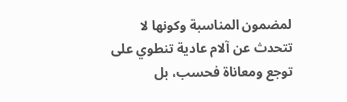لمضمون المناسبة وكونها لا تتحدث عن آلام عادية تنطوي على توجع ومعاناة فحسب، بل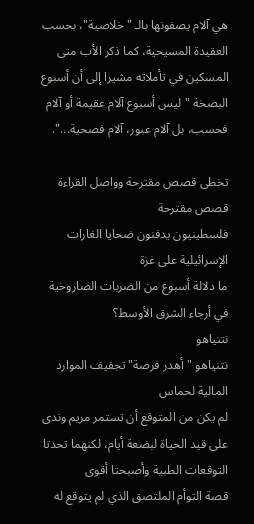هي آلام يصفونها بالـ "خلاصية"، بحسب العقيدة المسيحية، كما ذكر الأب متى المسكين في تأملاته مشيرا إلى أن أسبوع البصخة "ليس أسبوع آلام عقيمة أو آلام فحسب، بل آلام عبور، آلام فصحية...".

تخطى قصص مقترحة وواصل القراءة
قصص مقترحة
فلسطينيون يدفنون ضحايا الغارات الإسرائيلية على غزة
ما دلالة أسبوع من الضربات الصاروخية في أرجاء الشرق الأوسط؟
نتنياهو
نتنياهو "أهدر فرصة" تجفيف الموارد المالية لحماس
لم يكن من المتوقع أن تستمر مريم وندى على قيد الحياة لبضعة أيام، لكنهما تحدتا التوقعات الطبية وأصبحتا أقوى
قصة التوأم الملتصق الذي لم يتوقع له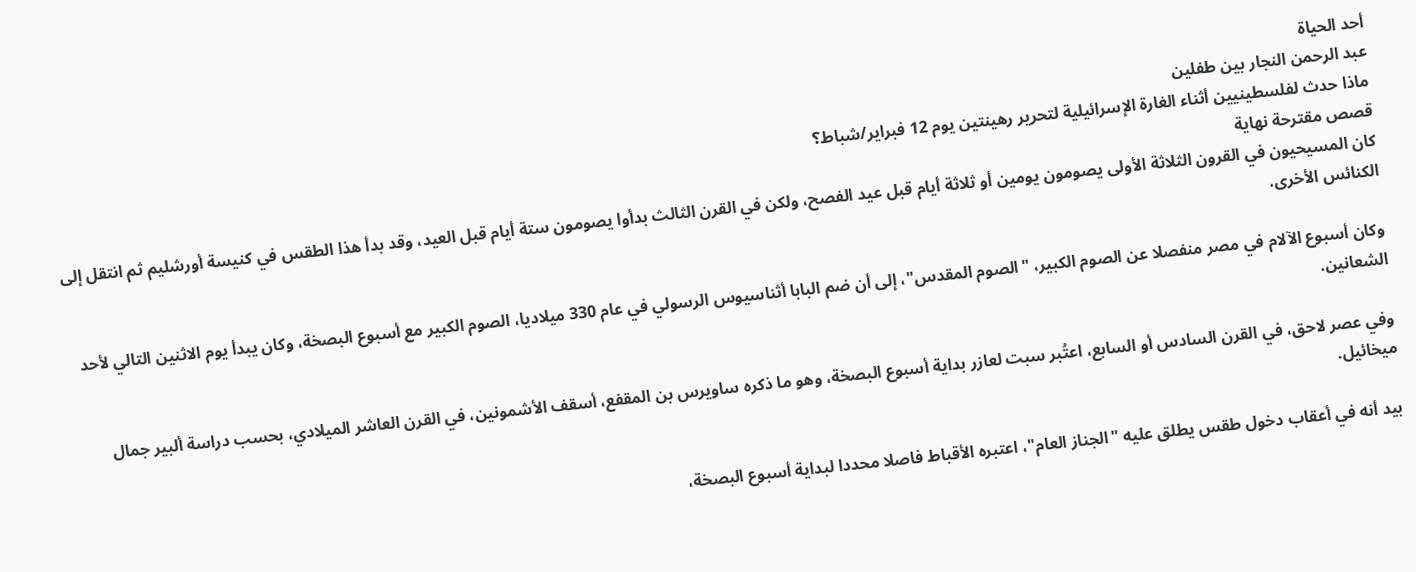أحد الحياة
عبد الرحمن النجار بين طفلين
ماذا حدث لفلسطينيين أثناء الغارة الإسرائيلية لتحرير رهينتين يوم 12 فبراير/شباط؟
قصص مقترحة نهاية
كان المسيحيون في القرون الثلاثة الأولى يصومون يومين أو ثلاثة أيام قبل عيد الفصح، ولكن في القرن الثالث بدأوا يصومون ستة أيام قبل العيد، وقد بدأ هذا الطقس في كنيسة أورشليم ثم انتقل إلى الكنائس الأخرى.

وكان أسبوع الآلام في مصر منفصلا عن الصوم الكبير، "الصوم المقدس"، إلى أن ضم البابا أثناسيوس الرسولي في عام 330 ميلاديا، الصوم الكبير مع أسبوع البصخة، وكان يبدأ يوم الاثنين التالي لأحد الشعانين.

وفي عصر لاحق، في القرن السادس أو السابع، اعتُبر سبت لعازر بداية أسبوع البصخة، وهو ما ذكره ساويرس بن المقفع، أسقف الأشمونين، في القرن العاشر الميلادي، بحسب دراسة ألبير جمال ميخائيل.

بيد أنه في أعقاب دخول طقس يطلق عليه "الجناز العام"، اعتبره الأقباط فاصلا محددا لبداية أسبوع البصخة،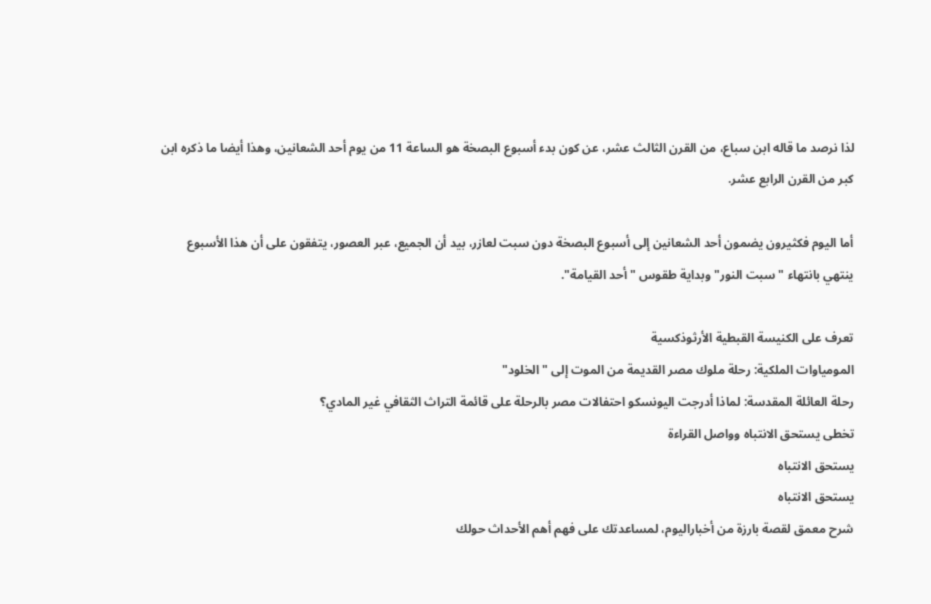لذا نرصد ما قاله ابن سباع، من القرن الثالث عشر، عن كون بدء أسبوع البصخة هو الساعة 11 من يوم أحد الشعانين، وهذا أيضا ما ذكره ابن كبر من القرن الرابع عشر.

أما اليوم فكثيرون يضمون أحد الشعانين إلى أسبوع البصخة دون سبت لعازر، بيد أن الجميع، عبر العصور، يتفقون على أن هذا الأسبوع ينتهي بانتهاء "سبت النور" وبداية طقوس "أحد القيامة".

تعرف على الكنيسة القبطية الأرثوذكسية
المومياوات الملكية: رحلة ملوك مصر القديمة من الموت إلى "الخلود"
رحلة العائلة المقدسة: لماذا أدرجت اليونسكو احتفالات مصر بالرحلة على قائمة التراث الثقافي غير المادي؟
تخطى يستحق الانتباه وواصل القراءة
يستحق الانتباه
يستحق الانتباه
شرح معمق لقصة بارزة من أخباراليوم، لمساعدتك على فهم أهم الأحداث حولك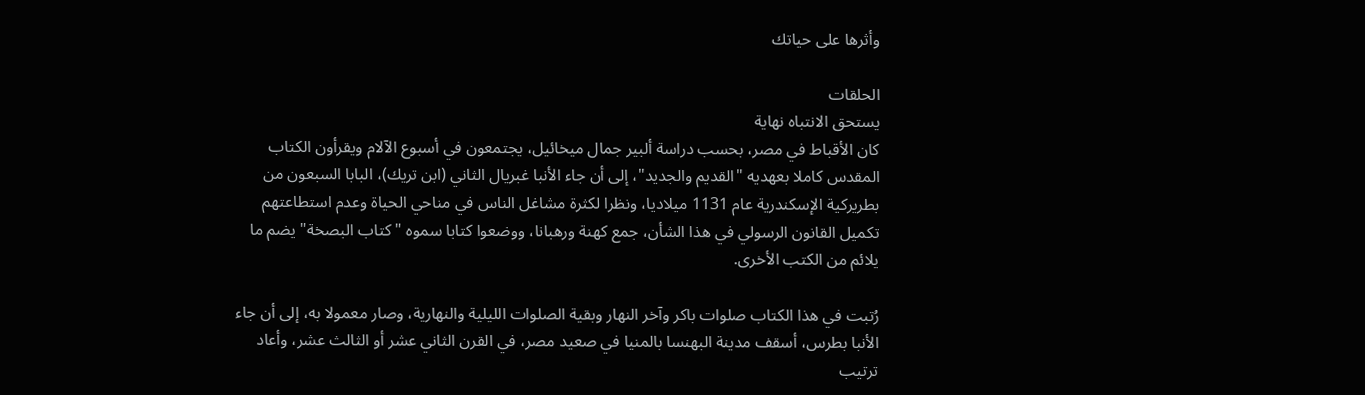وأثرها على حياتك

الحلقات
يستحق الانتباه نهاية
كان الأقباط في مصر، بحسب دراسة ألبير جمال ميخائيل، يجتمعون في أسبوع الآلام ويقرأون الكتاب المقدس كاملا بعهديه "القديم والجديد"، إلى أن جاء الأنبا غبريال الثاني (ابن تريك)، البابا السبعون من بطريركية الإسكندرية عام 1131 ميلاديا، ونظرا لكثرة مشاغل الناس في مناحي الحياة وعدم استطاعتهم تكميل القانون الرسولي في هذا الشأن، جمع كهنة ورهبانا، ووضعوا كتابا سموه "كتاب البصخة" يضم ما يلائم من الكتب الأخرى.

رُتبت في هذا الكتاب صلوات باكر وآخر النهار وبقية الصلوات الليلية والنهارية، وصار معمولا به، إلى أن جاء الأنبا بطرس، أسقف مدينة البهنسا بالمنيا في صعيد مصر، في القرن الثاني عشر أو الثالث عشر، وأعاد ترتيب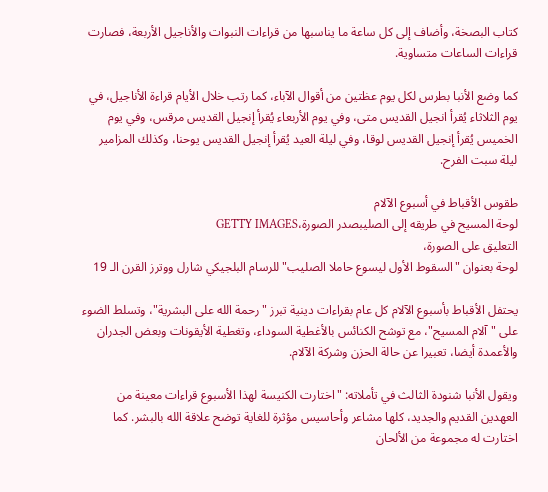كتاب البصخة، وأضاف إلى كل ساعة ما يناسبها من قراءات النبوات والأناجيل الأربعة، فصارت قراءات الساعات متساوية.

كما وضع الأنبا بطرس لكل يوم عظتين من أقوال الآباء، كما رتب خلال الأيام قراءة الأناجيل، في يوم الثلاثاء يُقرأ انجيل القديس متى، وفي يوم الأربعاء يُقرأ إنجيل القديس مرقس، وفي يوم الخميس يُقرأ إنجيل القديس لوقا، وفي ليلة العيد يُقرأ إنجيل القديس يوحنا، وكذلك المزامير ليلة سبت الفرح.

طقوس الأقباط في أسبوع الآلام
لوحة المسيح في طريقه إلى الصليبصدر الصورة،GETTY IMAGES
التعليق على الصورة،
لوحة بعنوان "السقوط الأول ليسوع حاملا الصليب" للرسام البلجيكي شارل ووترز القرن الـ 19

يحتفل الأقباط بأسبوع الآلام كل عام بقراءات دينية تبرز "رحمة الله على البشرية"، وتسلط الضوء على "آلام المسيح"، مع توشح الكنائس بالأغطية السوداء، وتغطية الأيقونات وبعض الجدران والأعمدة أيضا، تعبيرا عن حالة الحزن وشركة الآلام.

ويقول الأنبا شنودة الثالث في تأملاته: "اختارت الكنيسة لهذا الأسبوع قراءات معينة من العهدين القديم والجديد، كلها مشاعر وأحاسيس مؤثرة للغاية توضح علاقة الله بالبشر. كما اختارت له مجموعة من الألحان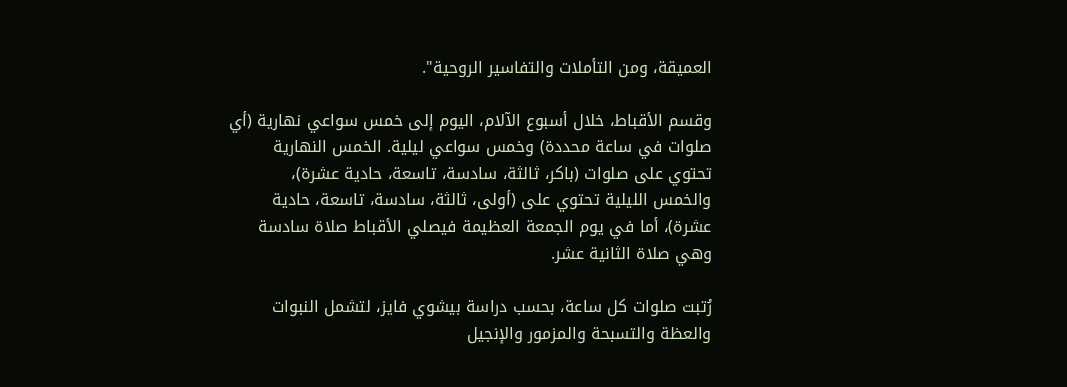العميقة، ومن التأملات والتفاسير الروحية".

وقسم الأقباط، خلال أسبوع الآلام، اليوم إلى خمس سواعي نهارية (أي صلوات في ساعة محددة) وخمس سواعي ليلية. الخمس النهارية تحتوي على صلوات (باكر، ثالثة، سادسة، تاسعة، حادية عشرة)، والخمس الليلية تحتوي على (أولى، ثالثة، سادسة، تاسعة، حادية عشرة)، أما في يوم الجمعة العظيمة فيصلي الأقباط صلاة سادسة وهي صلاة الثانية عشر.

رُتبت صلوات كل ساعة، بحسب دراسة بيشوي فايز، لتشمل النبوات والعظة والتسبحة والمزمور والإنجيل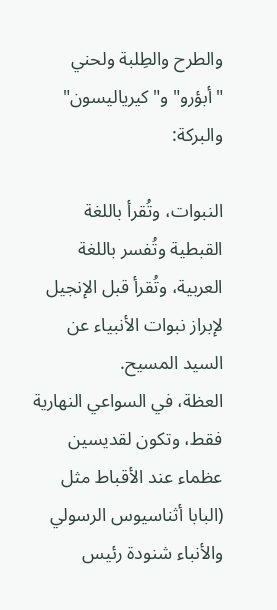والطرح والطِلبة ولحني "أبؤرو" و"كيرياليسون" والبركة:

النبوات، وتُقرأ باللغة القبطية وتُفسر باللغة العربية، وتُقرأ قبل الإنجيل لإبراز نبوات الأنبياء عن السيد المسيح.
العظة، في السواعي النهارية فقط، وتكون لقديسين عظماء عند الأقباط مثل (البابا أثناسيوس الرسولي والأنباء شنودة رئيس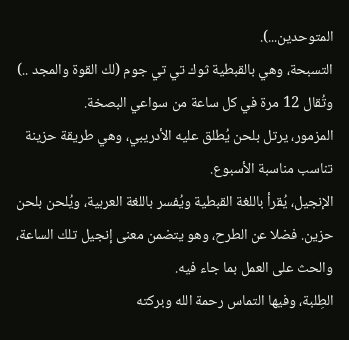المتوحدين...).
التسبحة، وهي بالقبطية ثوك تي تي جوم (لك القوة والمجد ..) وتُقال 12 مرة في كل ساعة من سواعي البصخة.
المزمور، يرتل بلحن يُطلق عليه الأدريبي، وهي طريقة حزينة تناسب مناسبة الأسبوع.
الإنجيل، يُقرأ باللغة القبطية ويُفسر باللغة العربية، ويُلحن بلحن حزين. فضلا عن الطرح، وهو يتضمن معنى إنجيل تلك الساعة، والحث على العمل بما جاء فيه.
الطِلبة، وفيها التماس رحمة الله وبركته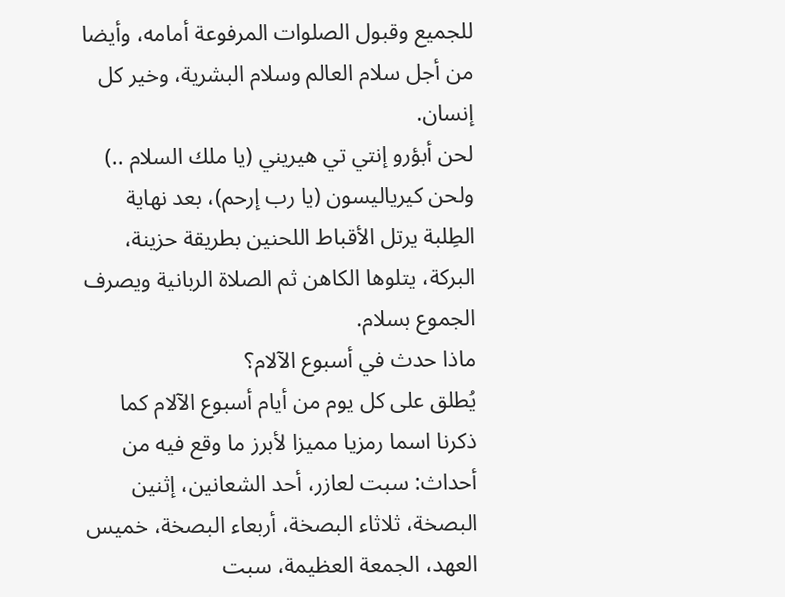للجميع وقبول الصلوات المرفوعة أمامه، وأيضا من أجل سلام العالم وسلام البشرية، وخير كل إنسان.
لحن أبؤرو إنتي تي هيريني (يا ملك السلام ..) ولحن كيرياليسون (يا رب إرحم)، بعد نهاية الطِلبة يرتل الأقباط اللحنين بطريقة حزينة،
البركة، يتلوها الكاهن ثم الصلاة الربانية ويصرف الجموع بسلام.
ماذا حدث في أسبوع الآلام؟
يُطلق على كل يوم من أيام أسبوع الآلام كما ذكرنا اسما رمزيا مميزا لأبرز ما وقع فيه من أحداث: سبت لعازر، أحد الشعانين، إثنين البصخة، ثلاثاء البصخة، أربعاء البصخة، خميس العهد، الجمعة العظيمة، سبت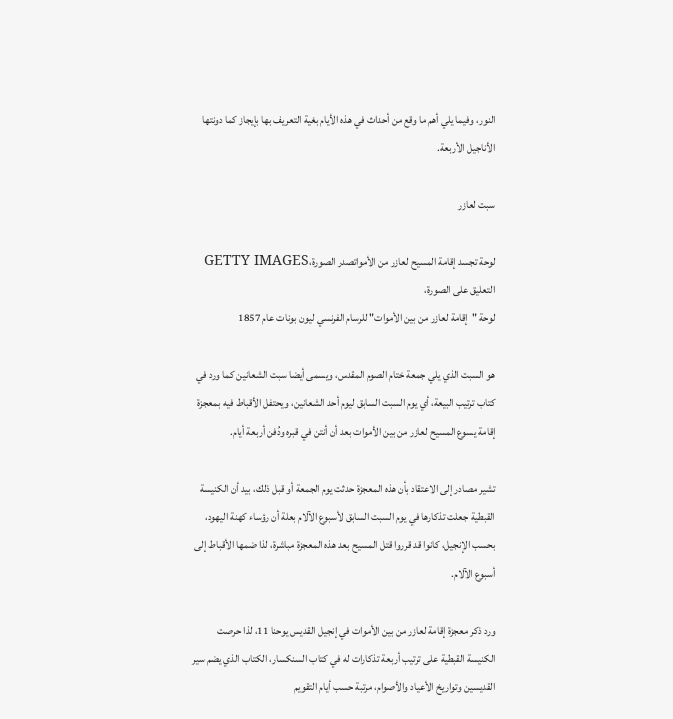النور، وفيما يلي أهم ما وقع من أحداث في هذه الأيام بغية التعريف بها بإيجاز كما دونتها الأناجيل الأربعة.

سبت لعازر

لوحة تجسد إقامة المسيح لعازر من الأمواتصدر الصورة،GETTY IMAGES
التعليق على الصورة،
لوحة "إقامة لعازر من بين الأموات" للرسام الفرنسي ليون بونات عام 1857

هو السبت الذي يلي جمعة ختام الصوم المقدس، ويسمى أيضا سبت الشعانين كما ورد في كتاب ترتيب البيعة، أي يوم السبت السابق ليوم أحد الشعانين، ويحتفل الأقباط فيه بمعجزة إقامة يسوع المسيح لعازر من بين الأموات بعد أن أنتن في قبره ودُفن أربعة أيام.

تشير مصادر إلى الاعتقاد بأن هذه المعجزة حدثت يوم الجمعة أو قبل ذلك، بيد أن الكنيسة القبطية جعلت تذكارها في يوم السبت السابق لأسبوع الآلام بعلة أن رؤساء كهنة اليهود، بحسب الإنجيل، كانوا قد قرروا قتل المسيح بعد هذه المعجزة مباشرة، لذا ضمها الأقباط إلى أسبوع الآلام.

ورد ذكر معجزة إقامة لعازر من بين الأموات في إنجيل القديس يوحنا 11، لذا حرصت الكنيسة القبطية على ترتيب أربعة تذكارات له في كتاب السنكسار، الكتاب الذي يضم سير القديسين وتواريخ الأعياد والأصوام، مرتبة حسب أيام التقويم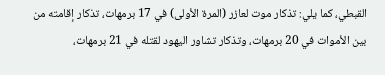القبطي، كما يلي: تذكار موت لعازر (المرة الأولى) في 17 برمهات، تذكار إقامته من بين الأموات في 20 برمهات، وتذكار تشاور اليهود لقتله في 21 برمهات،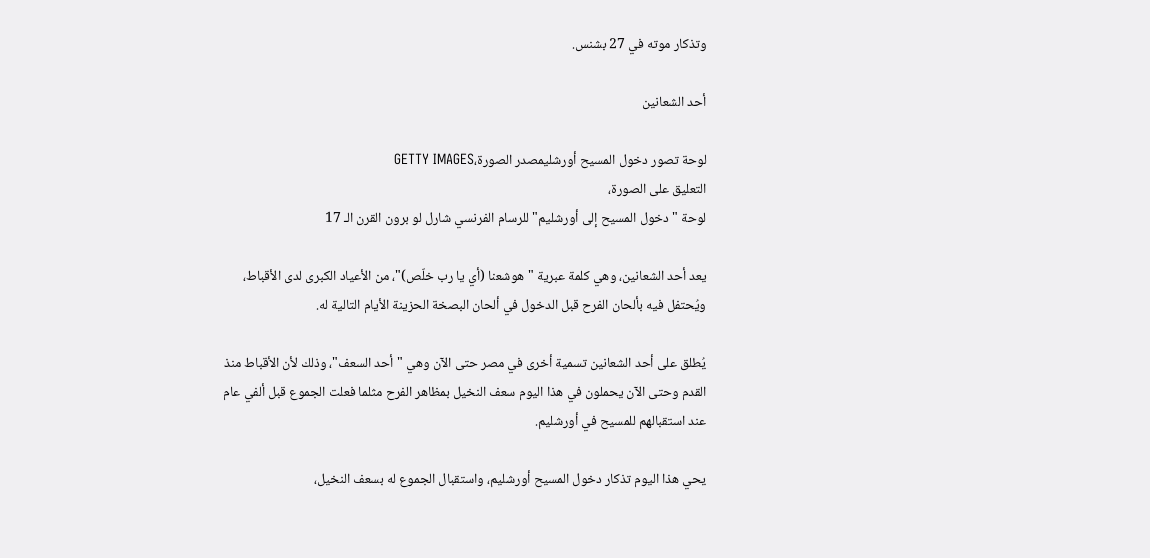وتذكار موته في 27 بشنس.

أحد الشعانين

لوحة تصور دخول المسيح أورشليمصدر الصورة،GETTY IMAGES
التعليق على الصورة،
لوحة "دخول المسيح إلى أورشليم" للرسام الفرنسي شارل لو برون القرن الـ 17

يعد أحد الشعانين، وهي كلمة عبرية "هوشعنا (أي يا رب خلّص)"، من الأعياد الكبرى لدى الأقباط، ويُحتفل فيه بألحان الفرح قبل الدخول في ألحان البصخة الحزينة الأيام التالية له.

يُطلق على أحد الشعانين تسمية أخرى في مصر حتى الآن وهي "أحد السعف"، وذلك لأن الأقباط منذ القدم وحتى الآن يحملون في هذا اليوم سعف النخيل بمظاهر الفرح مثلما فعلت الجموع قبل ألفي عام عند استقبالهم للمسيح في أورشليم.

يحي هذا اليوم تذكار دخول المسيح أورشليم، واستقبال الجموع له بسعف النخيل،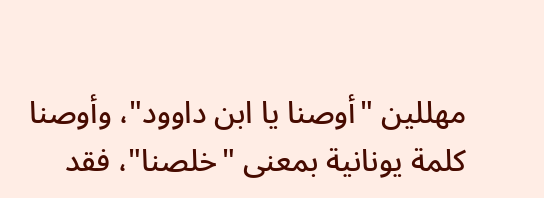مهللين "أوصنا يا ابن داوود"، وأوصنا كلمة يونانية بمعنى "خلصنا"، فقد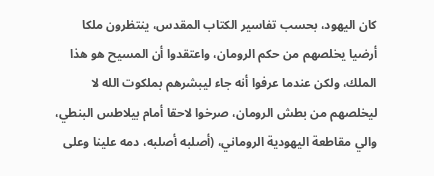كان اليهود، بحسب تفاسير الكتاب المقدس، ينتظرون ملكا أرضيا يخلصهم من حكم الرومان، واعتقدوا أن المسيح هو هذا الملك، ولكن عندما عرفوا أنه جاء ليبشرهم بملكوت الله لا ليخلصهم من بطش الرومان، صرخوا لاحقا أمام بيلاطس البنطي، والي مقاطعة اليهودية الروماني، (أصلبه أصلبه، دمه علينا وعلى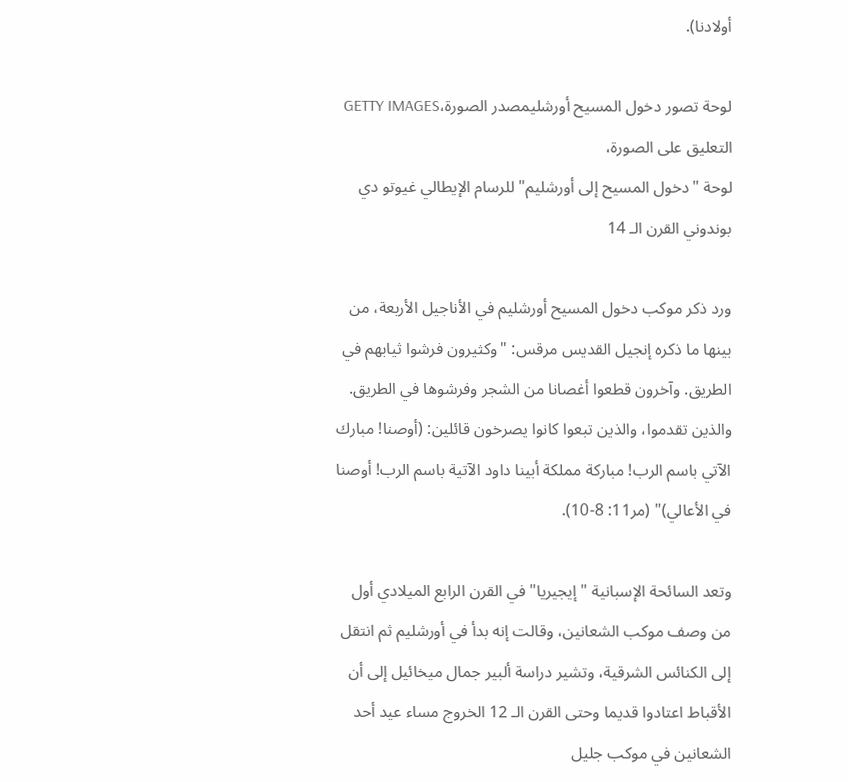أولادنا).

لوحة تصور دخول المسيح أورشليمصدر الصورة،GETTY IMAGES
التعليق على الصورة،
لوحة "دخول المسيح إلى أورشليم" للرسام الإيطالي غيوتو دي بوندوني القرن الـ 14

ورد ذكر موكب دخول المسيح أورشليم في الأناجيل الأربعة، من بينها ما ذكره إنجيل القديس مرقس: "وكثيرون فرشوا ثيابهم في الطريق. وآخرون قطعوا أغصانا من الشجر وفرشوها في الطريق. والذين تقدموا، والذين تبعوا كانوا يصرخون قائلين: (أوصنا! مبارك الآتي باسم الرب! مباركة مملكة أبينا داود الآتية باسم الرب! أوصنا في الأعالي)" (مر11: 8-10).

وتعد السائحة الإسبانية "إيجيريا" في القرن الرابع الميلادي أول من وصف موكب الشعانين، وقالت إنه بدأ في أورشليم ثم انتقل إلى الكنائس الشرقية، وتشير دراسة ألبير جمال ميخائيل إلى أن الأقباط اعتادوا قديما وحتى القرن الـ 12 الخروج مساء عيد أحد الشعانين في موكب جليل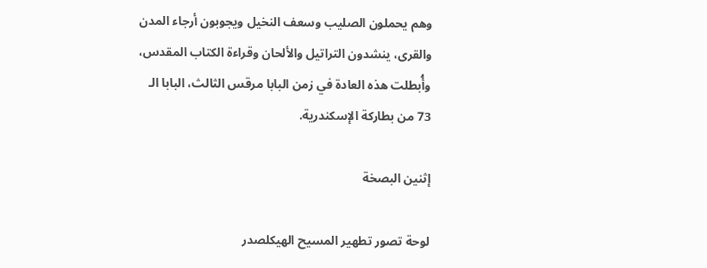وهم يحملون الصليب وسعف النخيل ويجوبون أرجاء المدن والقرى، ينشدون التراتيل والألحان وقراءة الكتاب المقدس، وأُبطلت هذه العادة في زمن البابا مرقس الثالث، البابا الـ 73 من بطاركة الإسكندرية.

إثنين البصخة

لوحة تصور تطهير المسيح الهيكلصدر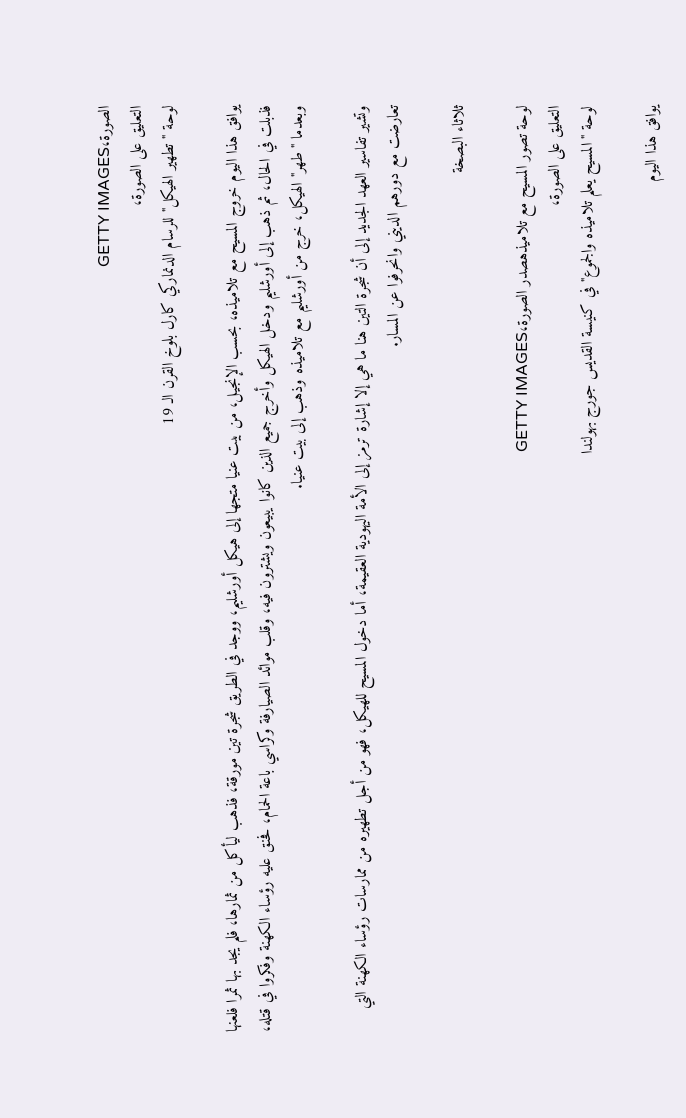الصورة،GETTY IMAGES
التعليق على الصورة،
لوحة "تطهير الهيكل" للرسام الدنماركي كارل بلوخ القرن الـ 19

يوافق هذا اليوم خروج المسيح مع تلاميذه، بحسب الإنجيل، من بيت عنيا متجها إلى هيكل أورشليم، ووجد في الطريق شجرة تين مورقة، فذهب ليأكل من ثمارها، فلم يجد بها ثمرا فلعنها فذبلت في الحال، ثم ذهب إلى أورشليم ودخل الهيكل وأخرج جميع الذين كانوا يبيعون ويشترون فيه، وقلب موائد الصيارفة وكراسي باعة الحمام، فحنق عليه رؤساء الكهنة وفكروا في قتله، وبعدما "طهر" الهيكل، خرج من أورشليم مع تلاميذه وذهب إلى بيت عنيا.

وتشير تفاسير العهد الجديد إلى أن شجرة التين هنا ما هي إلا إشارة ترمز إلى الأمة اليهودية العقيمة، أما دخول المسيح للهيكل، فهو من أجل تطهيره من ممارسات رؤساء الكهنة التي تعارضت مع دورهم الديني وانحرفوا عن المسار.

ثلاثاء البصخة

لوحة تصور المسيح مع تلاميذهصدر الصورة،GETTY IMAGES
التعليق على الصورة،
لوحة "المسيح يعلم تلاميذه والجموع" في كنيسة القديس جورج بهولندا

يوافق هذا اليوم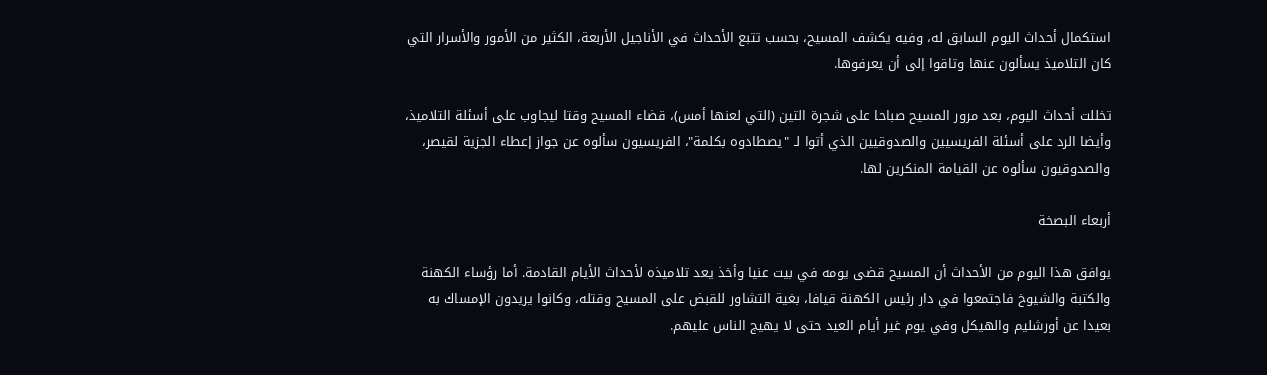استكمال أحداث اليوم السابق له، وفيه يكشف المسيح، بحسب تتبع الأحداث في الأناجيل الأربعة، الكثير من الأمور والأسرار التي كان التلاميذ يسألون عنها وتاقوا إلى أن يعرفوها.

تخللت أحداث اليوم، بعد مرور المسيح صباحا على شجرة التين (التي لعنها أمس)، قضاء المسيح وقتا ليجاوب على أسئلة التلاميذ، وأيضا الرد على أسئلة الفريسيين والصدوقيين الذي أتوا لـ "يصطادوه بكلمة"، الفريسيون سألوه عن جواز إعطاء الجزية لقيصر، والصدوقيون سألوه عن القيامة المنكرين لها.

أربعاء البصخة

يوافق هذا اليوم من الأحداث أن المسيح قضى يومه في بيت عنيا وأخذ يعد تلاميذه لأحداث الأيام القادمة. أما رؤساء الكهنة والكتبة والشيوخ فاجتمعوا في دار رئيس الكهنة قيافا، بغية التشاور للقبض على المسيح وقتله، وكانوا يريدون الإمساك به بعيدا عن أورشليم والهيكل وفي يوم غير أيام العيد حتى لا يهيج الناس عليهم.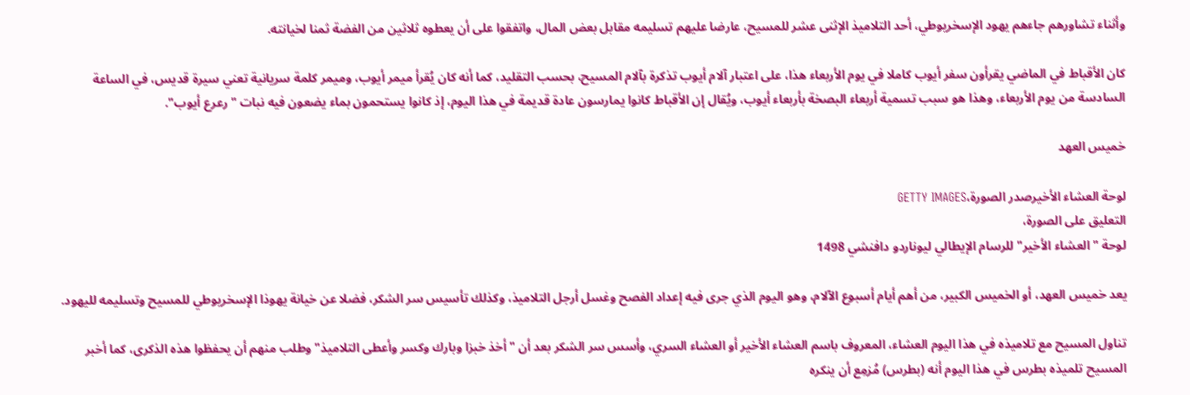وأثناء تشاورهم جاءهم يهود الإسخريوطي، أحد التلاميذ الإثنى عشر للمسيح، عارضا عليهم تسليمه مقابل بعض المال، واتفقوا على أن يعطوه ثلاثين من الفضة ثمنا لخيانته.

كان الأقباط في الماضي يقرأون سفر أيوب كاملا في يوم الأربعاء هذا، على اعتبار آلام أيوب تذكرة بآلام المسيح، بحسب التقليد، كما أنه كان يُقرأ ميمر أيوب، وميمر كلمة سريانية تعني سيرة قديس، في الساعة السادسة من يوم الأربعاء، وهذا هو سبب تسمية أربعاء البصخة بأربعاء أيوب، ويُقال إن الأقباط كانوا يمارسون عادة قديمة في هذا اليوم، إذ كانوا يستحمون بماء يضعون فيه نبات "رعرع أيوب".

خميس العهد

لوحة العشاء الأخيرصدر الصورة،GETTY IMAGES
التعليق على الصورة،
لوحة "العشاء الأخير" للرسام الإيطالي ليوناردو دافنشي 1498

يعد خميس العهد، أو الخميس الكبير، من أهم أيام أسبوع الآلام، وهو اليوم الذي جرى فيه إعداد الفصح وغسل أرجل التلاميذ، وكذلك تأسيس سر الشكر، فضلا عن خيانة يهوذا الإسخريوطي للمسيح وتسليمه لليهود.

تناول المسيح مع تلاميذه في هذا اليوم العشاء، المعروف باسم العشاء الأخير أو العشاء السري، وأسس سر الشكر بعد أن "أخذ خبزا وبارك وكسر وأعطى التلاميذ" وطلب منهم أن يحفظوا هذه الذكرى، كما أخبر المسيح تلميذه بطرس في هذا اليوم أنه (بطرس) مُزمِع أن ينكره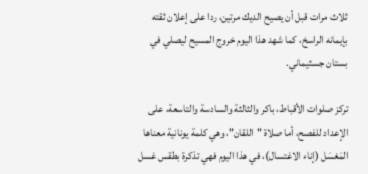ثلاث مرات قبل أن يصيح الديك مرتين، ردا على إعلان ثقته بإيمانه الراسخ، كما شهد هذا اليوم خروج المسيح ليصلي في بستان جسثيماني.

تركز صلوات الأقباط، باكر والثالثة والسادسة والتاسعة، على الإعداد للفصح، أما صلاة "اللقان"، وهي كلمة يونانية معناها المَغسَل (إناء الاغتسال)، في هذا اليوم فهي تذكرة بطقس غسل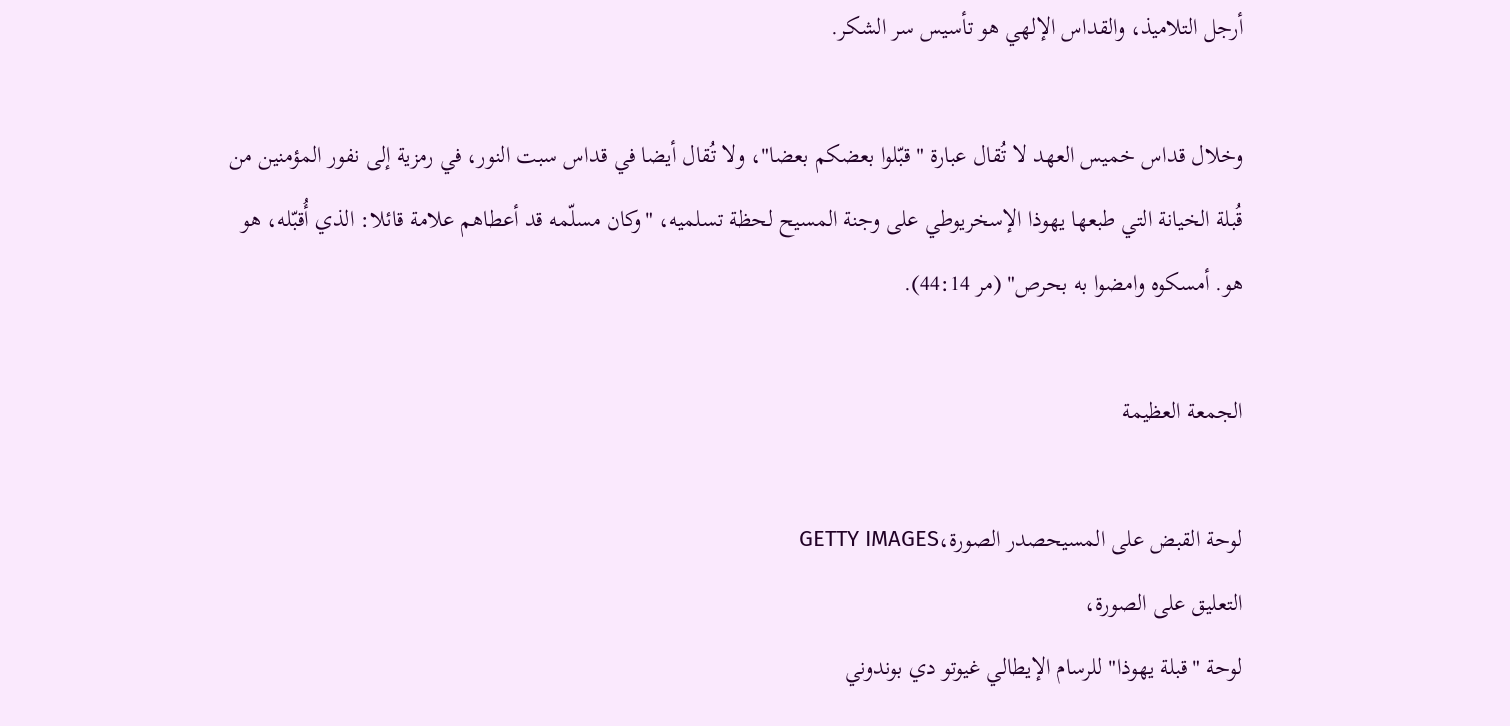أرجل التلاميذ، والقداس الإلهي هو تأسيس سر الشكر.

وخلال قداس خميس العهد لا تُقال عبارة "قبّلوا بعضكم بعضا"، ولا تُقال أيضا في قداس سبت النور، في رمزية إلى نفور المؤمنين من قُبلة الخيانة التي طبعها يهوذا الإسخريوطي على وجنة المسيح لحظة تسلميه، "وكان مسلّمه قد أعطاهم علامة قائلا: الذي أُقبّله، هو هو. أمسكوه وامضوا به بحرص" (مر 44:14).

الجمعة العظيمة

لوحة القبض على المسيحصدر الصورة،GETTY IMAGES
التعليق على الصورة،
لوحة "قبلة يهوذا" للرسام الإيطالي غيوتو دي بوندوني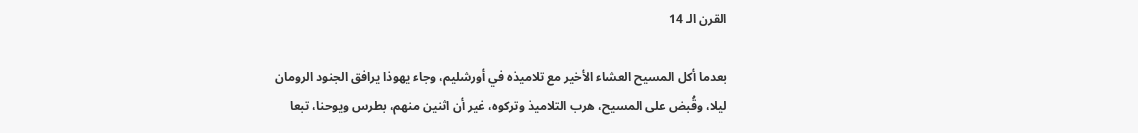القرن الـ 14

بعدما أكل المسيح العشاء الأخير مع تلاميذه في أورشليم، وجاء يهوذا يرافق الجنود الرومان ليلا، وقُبض على المسيح، هرب التلاميذ وتركوه، غير أن اثنين منهم، بطرس ويوحنا، تبعا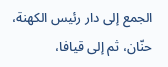الجمع إلى دار رئيس الكهنة، حنّان، ثم إلى قيافا،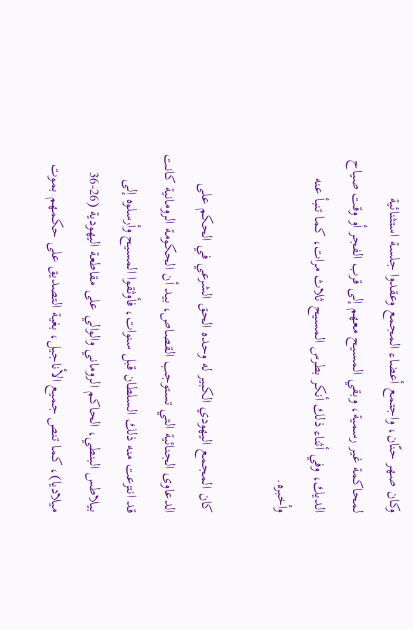وكان صهر حنّان، واجتمع أعضاء المجمع وعقدوا جلسة استثنائية لمحاكمة غير رسمية، وبقي المسيح معهم إلى قرب الفجر أو وقت صياح الديك، وفي أثناء ذلك أنكر بطرس المسيح ثلاث مرات، كما تنبأ عنه وأخبره.

كان المجمع اليهودي الكبير له وحده الحق الشرعي في الحكم على الدعاوى الجنائية التي تستوجب القصاص، بيد أن الحكومة الرومانية كانت قد انتزعت منه ذلك السلطان قبل سنوات، فأوثقوا المسيح وأرسلوه إلى بيلاطس البنطي، الحاكم الروماني والوالي على مقاطعة اليهودية (26-36 ميلاديا)، كما تنص جميع الأناجيل، بغية التصديق على حكمهم بموت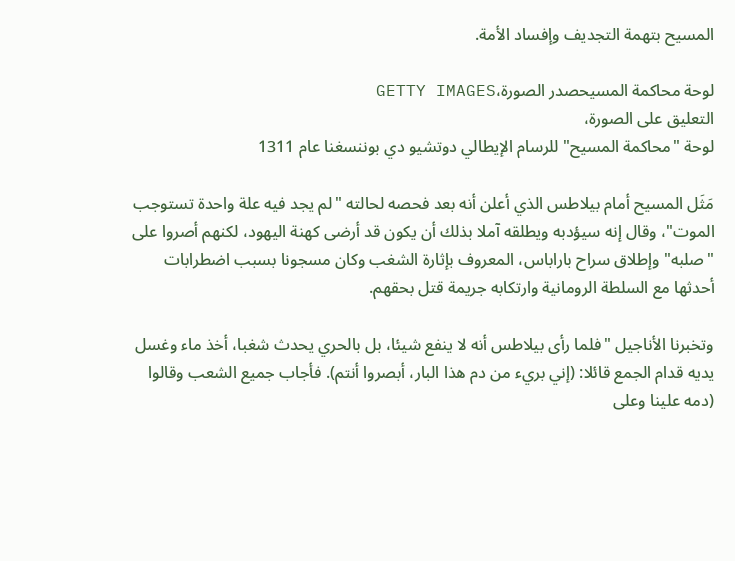المسيح بتهمة التجديف وإفساد الأمة.

لوحة محاكمة المسيحصدر الصورة،GETTY IMAGES
التعليق على الصورة،
لوحة "محاكمة المسيح" للرسام الإيطالي دوتشيو دي بوننسغنا عام 1311

مَثَل المسيح أمام بيلاطس الذي أعلن أنه بعد فحصه لحالته "لم يجد فيه علة واحدة تستوجب الموت"، وقال إنه سيؤدبه ويطلقه آملا بذلك أن يكون قد أرضى كهنة اليهود، لكنهم أصروا على "صلبه" وإطلاق سراح باراباس، المعروف بإثارة الشغب وكان مسجونا بسبب اضطرابات أحدثها مع السلطة الرومانية وارتكابه جريمة قتل بحقهم.

وتخبرنا الأناجيل "فلما رأى بيلاطس أنه لا ينفع شيئا، بل بالحري يحدث شغبا، أخذ ماء وغسل يديه قدام الجمع قائلا: (إني بريء من دم هذا البار، أبصروا أنتم). فأجاب جميع الشعب وقالوا (دمه علينا وعلى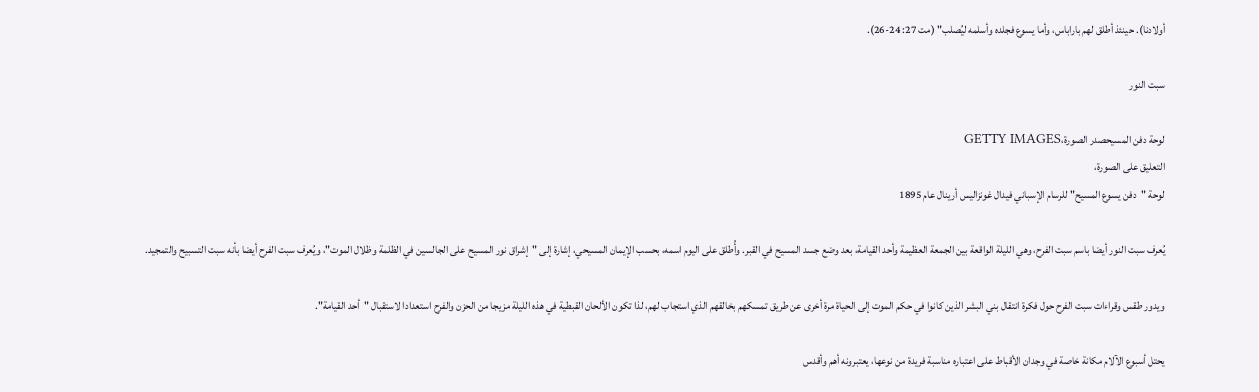أولادنا). حينئذ أطلق لهم باراباس، وأما يسوع فجلده وأسلمه ليُصلب" (مت 27: 24-26).

سبت النور

لوحة دفن المسيحصدر الصورة،GETTY IMAGES
التعليق على الصورة،
لوحة "دفن يسوع المسيح" للرسام الإسباني فيدال غونزاليس أرينال عام 1895

يُعرف سبت النور أيضا باسم سبت الفرح، وهي الليلة الواقعة بين الجمعة العظيمة وأحد القيامة، بعد وضع جسد المسيح في القبر. وأُطلق على اليوم اسمه، بحسب الإيمان المسيحي، إشارة إلى "إشراق نور المسيح على الجالسين في الظلمة وظلال الموت"، ويُعرف سبت الفرح أيضا بأنه سبت التسبيح والتمجيد.

ويدور طقس وقراءات سبت الفرح حول فكرة انتقال بني البشر الذين كانوا في حكم الموت إلى الحياة مرة أخرى عن طريق تمسكهم بخالقهم الذي استجاب لهم، لذا تكون الألحان القبطية في هذه الليلة مزيجا من الحزن والفرح استعدادا لاستقبال "أحد القيامة".

يحتل أسبوع الآلام مكانة خاصة في وجدان الأقباط على اعتباره مناسبة فريدة من نوعها، يعتبرونه أهم وأقدس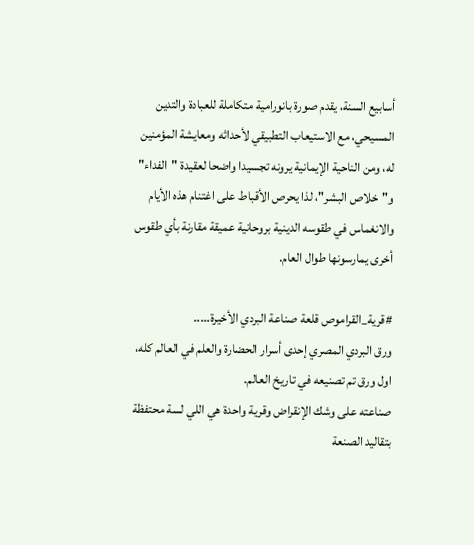أسابيع السنة، يقدم صورة بانورامية متكاملة للعبادة والتدين المسيحي، مع الاستيعاب التطبيقي لأحداثه ومعايشة المؤمنين له، ومن الناحية الإيمانية يرونه تجسيدا واضحا لعقيدة "الفداء" و"خلاص البشر"، لذا يحرص الأقباط على اغتنام هذه الأيام والانغماس في طقوسه الدينية بروحانية عميقة مقارنة بأي طقوس أخرى يمارسونها طوال العام.

#قرية_القراموص قلعة صناعة البردي الأخيرة.....
ورق البردي المصري إحدى أسرار الحضارة والعلم في العالم كله، اول ورق تم تصنيعه في تاريخ العالم.
صناعته على وشك الإنقراض وقرية واحدة هي اللي لسة محتفظة بتقاليد الصنعة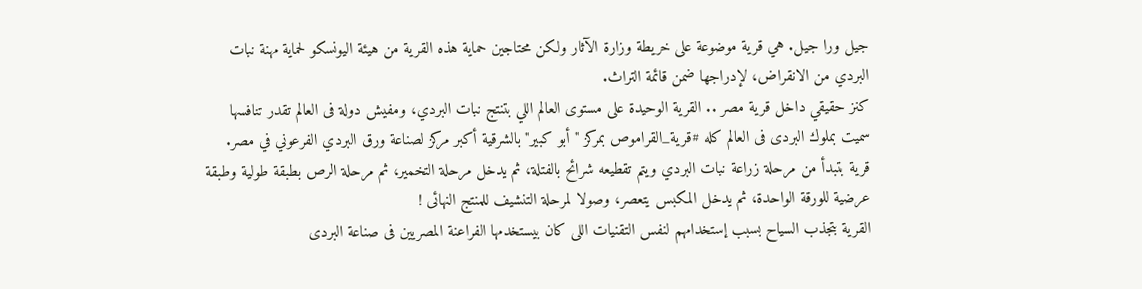جيل ورا جيل. هي قرية موضوعة على خريطة وزارة الآثار ولكن محتاجين حماية هذه القرية من هيئة اليونسكو لحماية مهنة نبات البردي من الانقراض، لإدراجها ضمن قائمة التراث.
كنز حقيقي داخل قرية مصر .. القرية الوحيدة على مستوى العالم اللي بتنتج نبات البردي، ومفيش دولة فى العالم تقدر تنافسها سميت بملوك البردى فى العالم كله #قرية_القراموص بمركز "أبو كبير" بالشرقية أكبر مركز لصناعة ورق البردي الفرعوني في مصر.
قرية بتبدأ من مرحلة زراعة نبات البردي ويتم تقطيعه شرائح بالفتلة، ثم يدخل مرحلة التخمير، ثم مرحلة الرص بطبقة طولية وطبقة عرضية للورقة الواحدة، ثم يدخل المكبس يتعصر، وصولا لمرحلة التنشيف للمنتج النهائى !
القرية بتجذب السياح بسبب إستخدامهم لنفس التقنيات اللى كان بيستخدمها الفراعنة المصريين فى صناعة البردى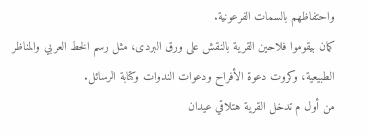واحتفاظهم بالسمات الفرعونية.
كمان بيقوموا فلاحين القرية بالنقش على ورق البردى، مثل رسم الخط العربي والمناظر الطبيعية، وكروت دعوة الأفراح ودعوات الندوات وكتابة الرسائل.
من أول م تدخل القرية هتلاقي عيدان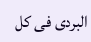البردى فى كل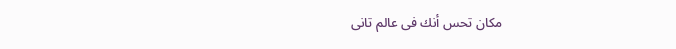مكان تحس أنك فى عالم تانى